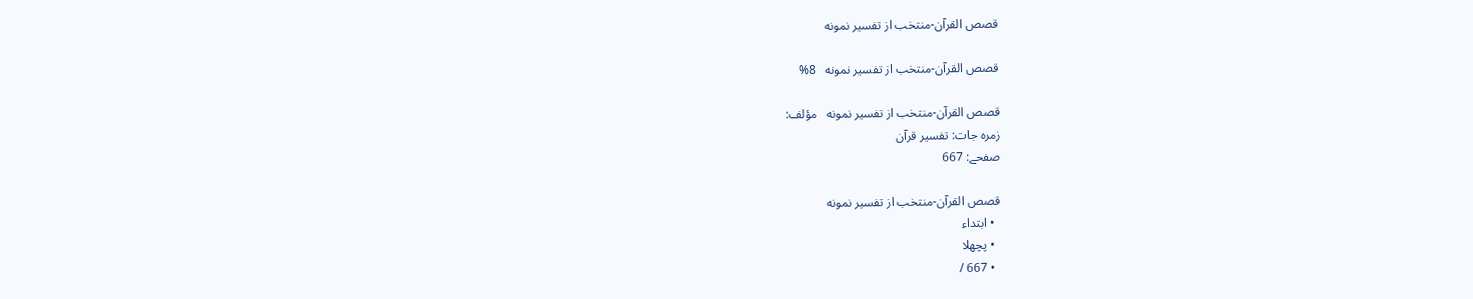قصص القرآن-منتخب از تفسير نمونه

قصص القرآن-منتخب از تفسير نمونه   8%

قصص القرآن-منتخب از تفسير نمونه   مؤلف:
زمرہ جات: تفسیر قرآن
صفحے: 667

قصص القرآن-منتخب از تفسير نمونه
  • ابتداء
  • پچھلا
  • 667 /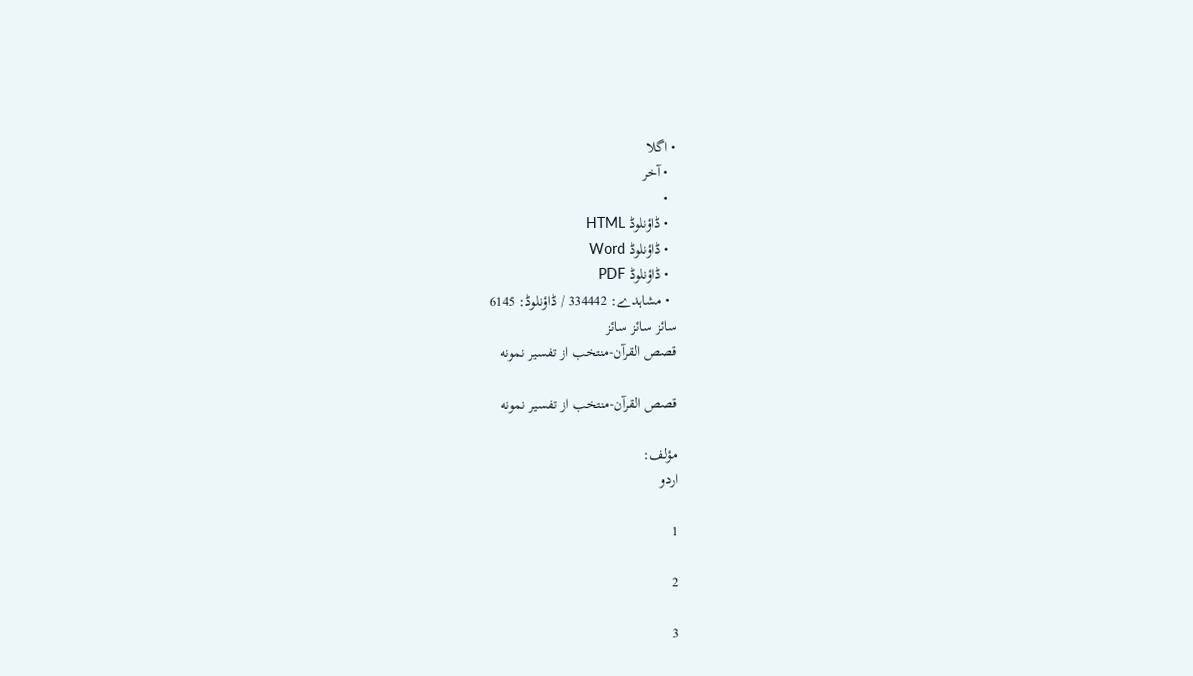• اگلا
  • آخر
  •
  • ڈاؤنلوڈ HTML
  • ڈاؤنلوڈ Word
  • ڈاؤنلوڈ PDF
  • مشاہدے: 334442 / ڈاؤنلوڈ: 6145
سائز سائز سائز
قصص القرآن-منتخب از تفسير نمونه

قصص القرآن-منتخب از تفسير نمونه

مؤلف:
اردو

1

2

3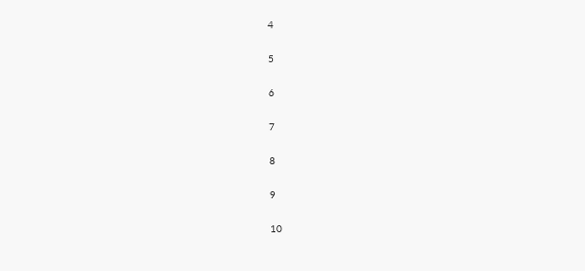4

5

6

7

8

9

10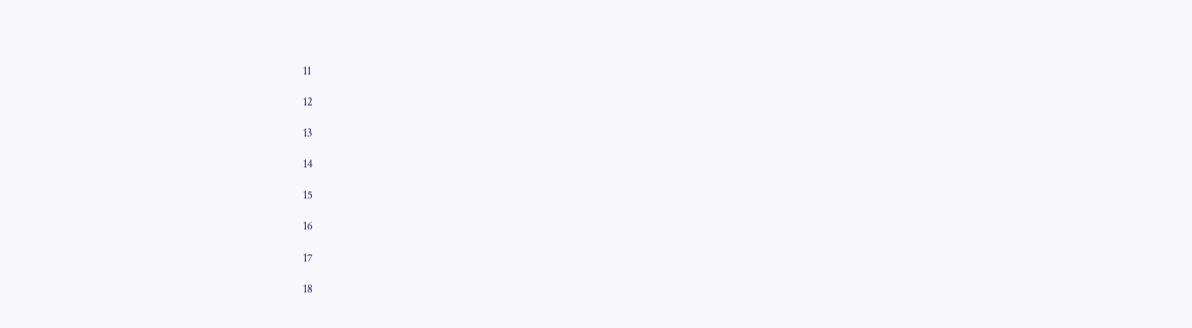11

12

13

14

15

16

17

18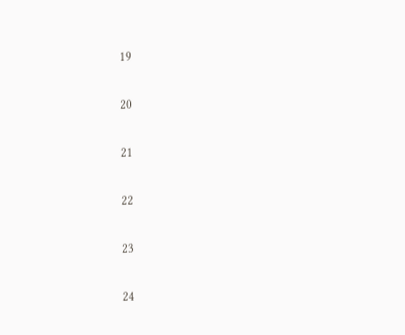19

20

21

22

23

24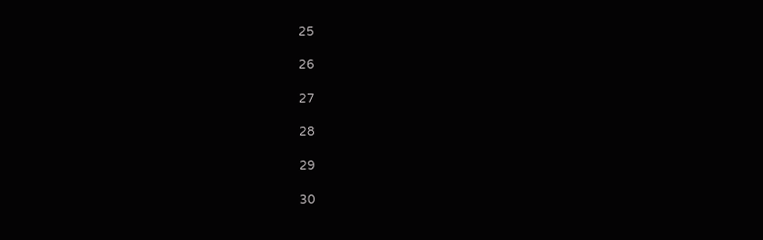25

26

27

28

29

30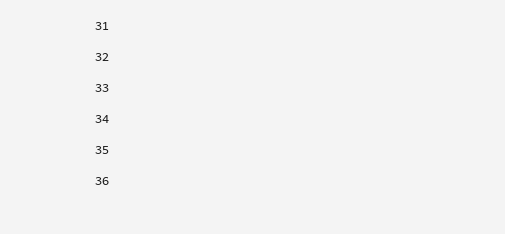31

32

33

34

35

36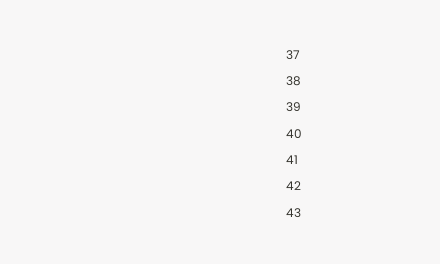37

38

39

40

41

42

43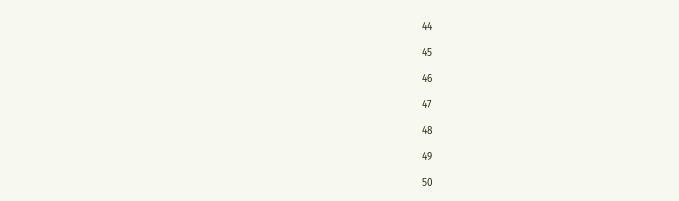44

45

46

47

48

49

50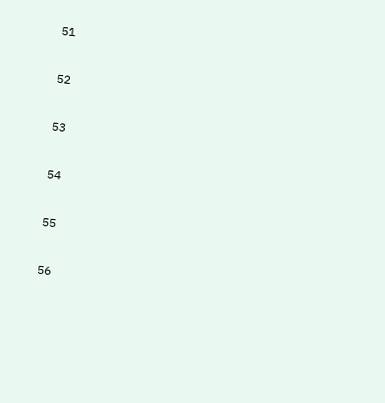51

52

53

54

55

56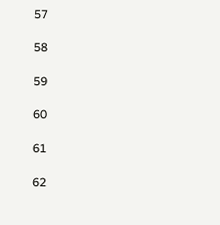57

58

59

60

61

62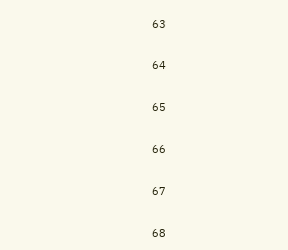63

64

65

66

67

68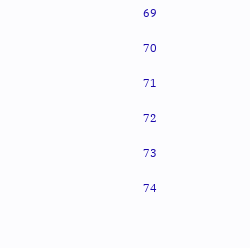69

70

71

72

73

74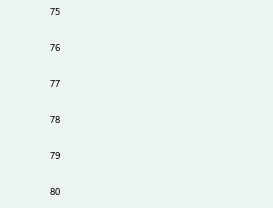75

76

77

78

79

80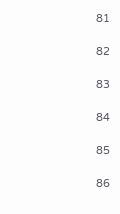81

82

83

84

85

86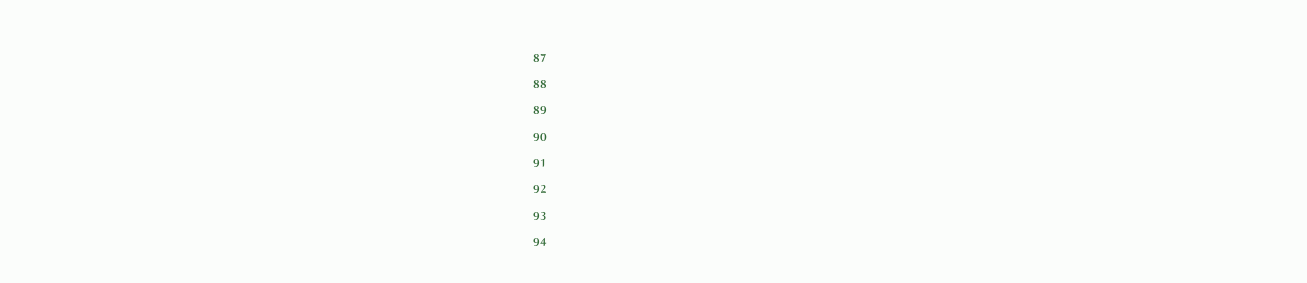87

88

89

90

91

92

93

94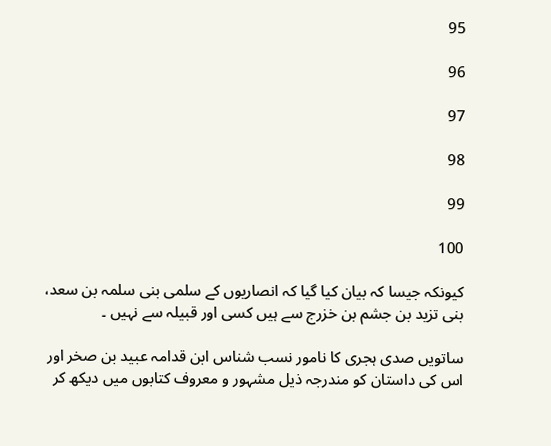95

96

97

98

99

100

کیونکہ جیسا کہ بیان کیا گیا کہ انصاریوں کے سلمی بنی سلمہ بن سعد، بنی تزید بن جشم بن خزرج سے ہیں کسی اور قبیلہ سے نہیں ۔

ساتویں صدی ہجری کا نامور نسب شناس ابن قدامہ عبید بن صخر اور اس کی داستان کو مندرجہ ذیل مشہور و معروف کتابوں میں دیکھ کر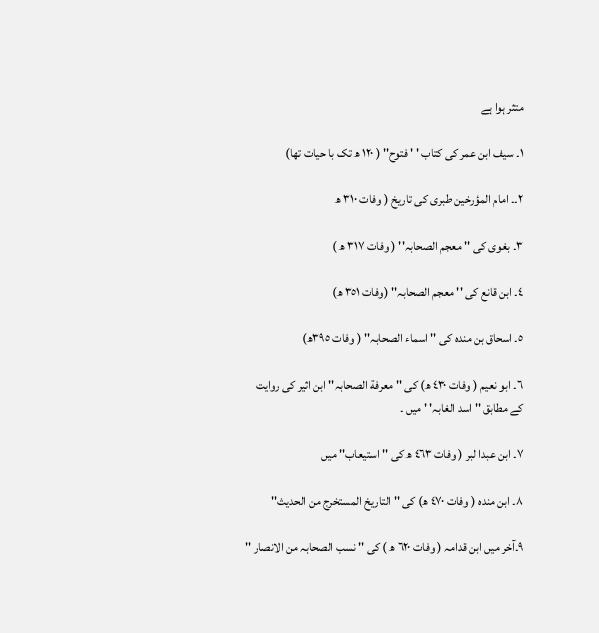متثر ہوا ہے

١۔ سیف ابن عمر کی کتاب ' ' فتوح'' ( ١٢٠ ھ تک با حیات تھا)

٢۔۔ امام المؤرخین طبری کی تاریخ ( وفات ٣١٠ ھ

٣۔ بغوی کی '' معجم الصحابہ'' ( وفات ٣١٧ ھ )

٤۔ ابن قانع کی '' معجم الصحابہ'' (وفات ٣٥١ ھ)

٥۔ اسحاق بن مندہ کی '' اسماء الصحابہ'' ( وفات ٣٩٥ھ)

٦۔ ابو نعیم ( وفات ٤٣٠ ھ) کی '' معرفة الصحابہ'' ابن اثیر کی روایت کے مطابق '' اسد الغابہ' ' میں ۔

٧۔ ابن عبدا لبر ( وفات ٤٦٣ ھ کی '' استیعاب'' میں

٨۔ ابن مندہ ( وفات ٤٧٠ ھ) کی '' التاریخ المستخرج من الحدیث''

٩۔آخر میں ابن قدامہ ( وفات ٦٢٠ ھ ) کی '' نسب الصحابہ من الانصار ''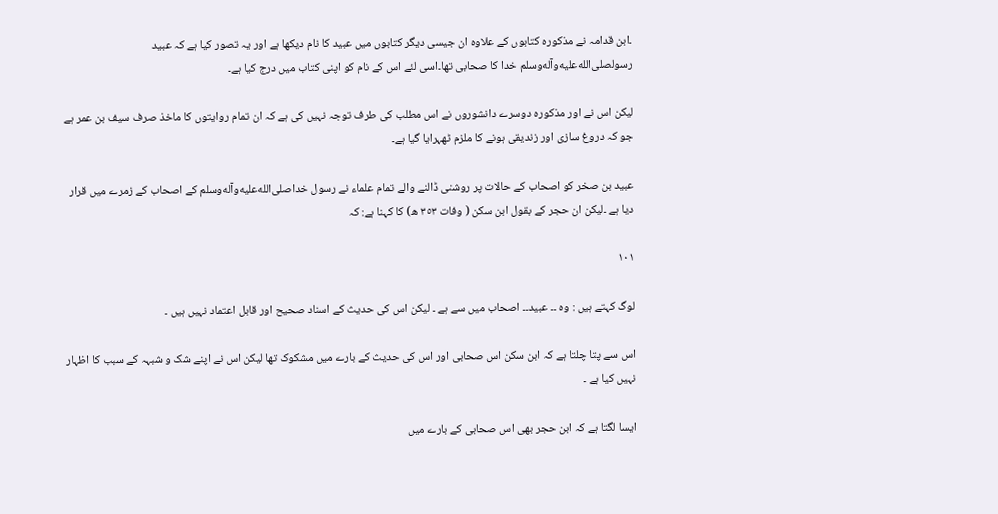۔ابن قدامہ نے مذکورہ کتابوں کے علاوہ ان جیسی دیگر کتابوں میں عبید کا نام دیکھا ہے اور یہ تصور کیا ہے کہ عبید رسولصلى‌الله‌عليه‌وآله‌وسلم خدا کا صحابی تھا۔اسی لئے اس کے نام کو اپنی کتاب میں درج کیا ہے۔

لیکن اس نے اور مذکورہ دوسرے دانشوروں نے اس مطلب کی طرف توجہ نہیں کی ہے کہ ان تمام روایتوں کا ماخذ صرف سیف بن عمر ہے جو کہ دروغ سازی اور زندیقی ہونے کا ملزم ٹھہرایا گیا ہے۔

عبید بن صخر کو اصحاب کے حالات پر روشنی ڈالنے والے تمام علماء نے رسول خداصلى‌الله‌عليه‌وآله‌وسلم کے اصحاب کے زمرے میں قرار دیا ہے ۔لیکن ان حجر کے بقول ابن سکن ( وفات ٣٥٣ ھ) کا کہنا ہے: کہ

۱۰۱

لوگ کہتے ہیں : وہ ۔۔ عبید۔۔ اصحاب میں سے ہے ۔ لیکن اس کی حدیث کے اسناد صحیح اور قابل اعتماد نہیں ہیں ۔

اس سے پتا چلتا ہے کہ ابن سکن اس صحابی اور اس کی حدیث کے بارے میں مشکوک تھا لیکن اس نے اپنے شک و شبہہ کے سبب کا اظہار نہیں کیا ہے ۔

ایسا لگتا ہے کہ ابن حجر بھی اس صحابی کے بارے میں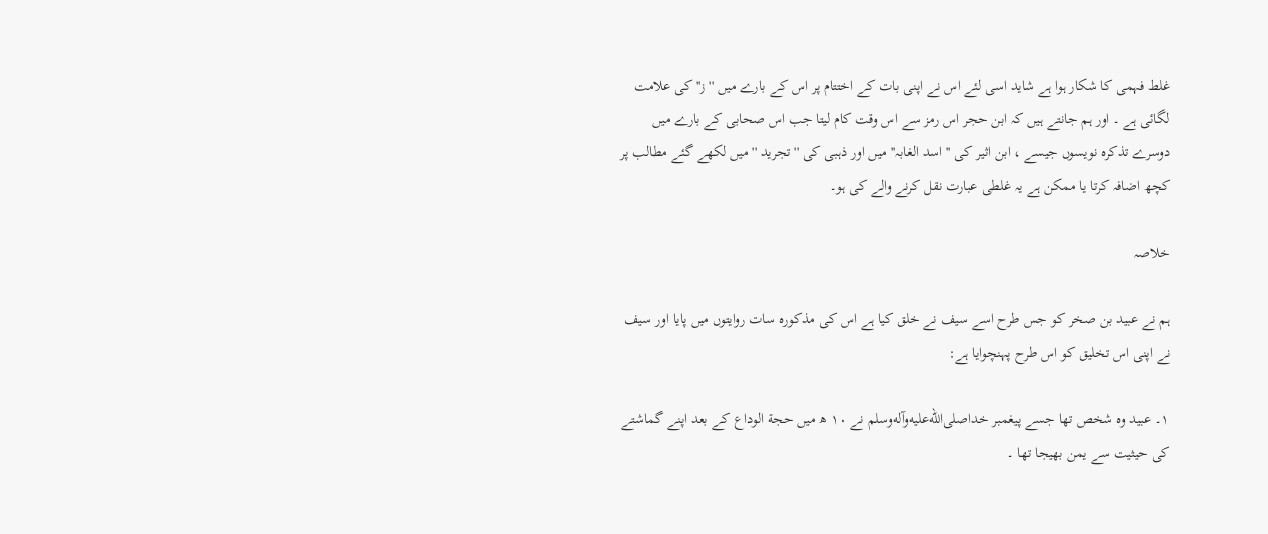غلط فہمی کا شکار ہوا ہے شاید اسی لئے اس نے اپنی بات کے اختتام پر اس کے بارے میں '' ز'' کی علامت لگائی ہے ۔ اور ہم جانتے ہیں کہ ابن حجر اس رمز سے اس وقت کام لیتا جب اس صحابی کے بارے میں دوسرے تذکرہ نویسوں جیسے ، ابن اثیر کی '' اسد الغابہ'' میں اور ذہبی کی '' تجرید '' میں لکھے گئے مطالب پر کچھ اضافہ کرتا یا ممکن ہے یہ غلطی عبارت نقل کرنے والے کی ہو۔

خلاصہ

ہم نے عبید بن صخر کو جس طرح اسے سیف نے خلق کیا ہے اس کی مذکورہ سات روایتوں میں پایا اور سیف نے اپنی اس تخلیق کو اس طرح پہنچوایا ہے:

١۔ عبید وہ شخص تھا جسے پیغمبر خداصلى‌الله‌عليه‌وآله‌وسلم نے ١٠ ھ میں حجة الوداع کے بعد اپنے گماشتے کی حیثیت سے یمن بھیجا تھا ۔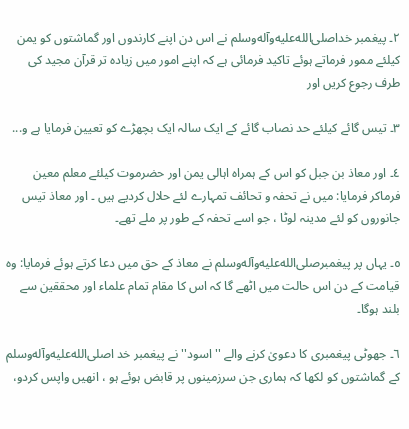٢۔ پیغمبر خداصلى‌الله‌عليه‌وآله‌وسلم نے اس دن اپنے کارندوں اور گماشتوں کو یمن کیلئے ممور فرماتے ہوئے تاکید فرمائی ہے کہ اپنے امور میں زیادہ تر قرآن مجید کی طرف رجوع کریں اور

٣۔ تیس گائے کیلئے حد نصاب گائے کے ایک سالہ ایک بچھڑے کو تعیین فرمایا ہے و...

٤۔ اور معاذ بن جبل کو اس کے ہمراہ اہالی یمن اور حضرموت کیلئے معلم معین فرماکر فرمایا: میں نے تحفہ و تحائف تمہارے لئے حلال کردیے ہیں ۔ اور معاذ تیس جانوروں کو لئے مدینہ لوٹا ، جو اسے تحفہ کے طور پر ملے تھے۔

٥۔ یہاں پر پیغمبرصلى‌الله‌عليه‌وآله‌وسلم نے معاذ کے حق میں دعا کرتے ہوئے فرمایا: وہ قیامت کے دن اس حالت میں اٹھے گا کہ اس کا مقام تمام علماء اور محققین سے بلند ہوگا۔

٦۔ جھوٹی پیغمبری کا دعویٰ کرنے والے '' اسود'' نے پیغمبر خد اصلى‌الله‌عليه‌وآله‌وسلم کے گماشتوں کو لکھا کہ ہماری جن سرزمینوں پر قابض ہوئے ہو ، انھیں واپس کردو،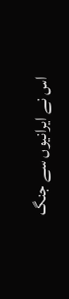اس نے ایرانیوں سے جنگ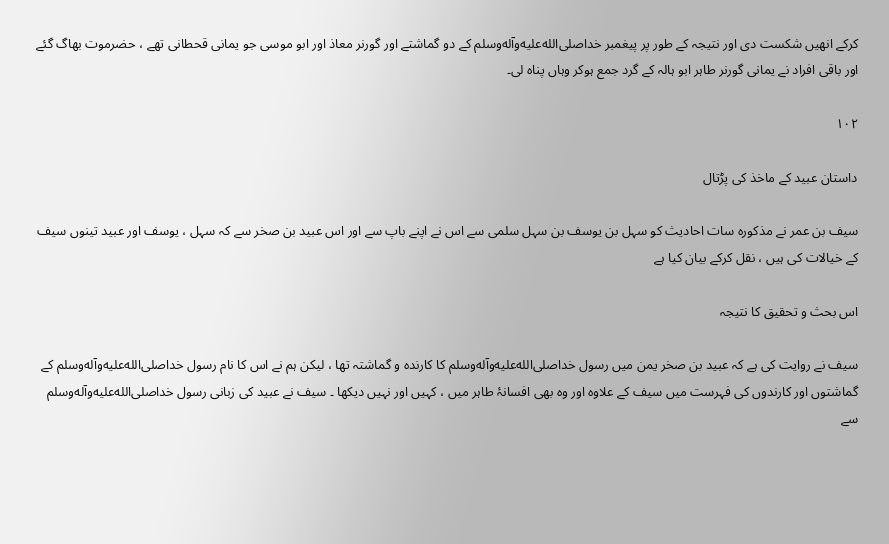کرکے انھیں شکست دی اور نتیجہ کے طور پر پیغمبر خداصلى‌الله‌عليه‌وآله‌وسلم کے دو گماشتے اور گورنر معاذ اور ابو موسی جو یمانی قحطانی تھے ، حضرموت بھاگ گئے اور باقی افراد نے یمانی گورنر طاہر ابو ہالہ کے گرد جمع ہوکر وہاں پناہ لی۔

۱۰۲

داستان عبید کے ماخذ کی پڑتال

سیف بن عمر نے مذکورہ سات احادیث کو سہل بن یوسف بن سہل سلمی سے اس نے اپنے باپ سے اور اس عبید بن صخر سے کہ سہل ، یوسف اور عبید تینوں سیف کے خیالات کی ہیں ، نقل کرکے بیان کیا ہے

اس بحث و تحقیق کا نتیجہ

سیف نے روایت کی ہے کہ عبید بن صخر یمن میں رسول خداصلى‌الله‌عليه‌وآله‌وسلم کا کارندہ و گماشتہ تھا ، لیکن ہم نے اس کا نام رسول خداصلى‌الله‌عليه‌وآله‌وسلم کے گماشتوں اور کارندوں کی فہرست میں سیف کے علاوہ اور وہ بھی افسانۂ طاہر میں ، کہیں اور نہیں دیکھا ۔ سیف نے عبید کی زبانی رسول خداصلى‌الله‌عليه‌وآله‌وسلم سے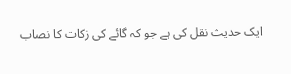ایک حدیث نقل کی ہے جو کہ گائے کی زکات کا نصاب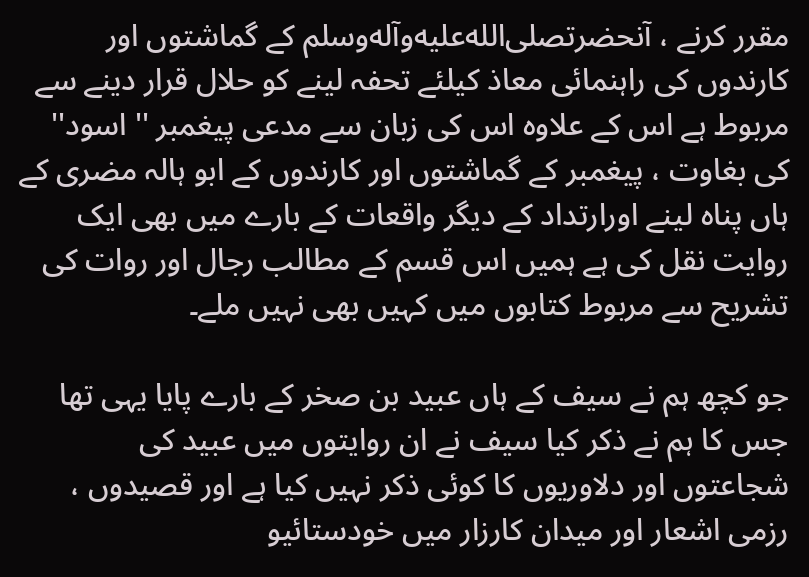مقرر کرنے ، آنحضرتصلى‌الله‌عليه‌وآله‌وسلم کے گماشتوں اور کارندوں کی راہنمائی معاذ کیلئے تحفہ لینے کو حلال قرار دینے سے مربوط ہے اس کے علاوہ اس کی زبان سے مدعی پیغمبر '' اسود'' کی بغاوت ، پیغمبر کے گماشتوں اور کارندوں کے ابو ہالہ مضری کے ہاں پناہ لینے اورارتداد کے دیگر واقعات کے بارے میں بھی ایک روایت نقل کی ہے ہمیں اس قسم کے مطالب رجال اور روات کی تشریح سے مربوط کتابوں میں کہیں بھی نہیں ملے۔

جو کچھ ہم نے سیف کے ہاں عبید بن صخر کے بارے پایا یہی تھا جس کا ہم نے ذکر کیا سیف نے ان روایتوں میں عبید کی شجاعتوں اور دلاوریوں کا کوئی ذکر نہیں کیا ہے اور قصیدوں ، رزمی اشعار اور میدان کارزار میں خودستائیو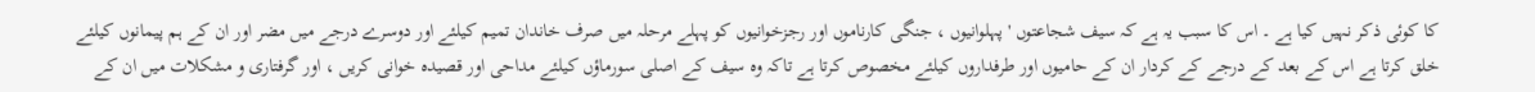کا کوئی ذکر نہیں کیا ہے ۔ اس کا سبب یہ ہے کہ سیف شجاعتوں ' پہلوانیوں ، جنگی کارناموں اور رجزخوانیوں کو پہلے مرحلہ میں صرف خاندان تمیم کیلئے اور دوسرے درجے میں مضر اور ان کے ہم پیمانوں کیلئے خلق کرتا ہے اس کے بعد کے درجے کے کردار ان کے حامیوں اور طرفداروں کیلئے مخصوص کرتا ہے تاکہ وہ سیف کے اصلی سورماؤں کیلئے مداحی اور قصیدہ خوانی کریں ، اور گرفتاری و مشکلات میں ان کے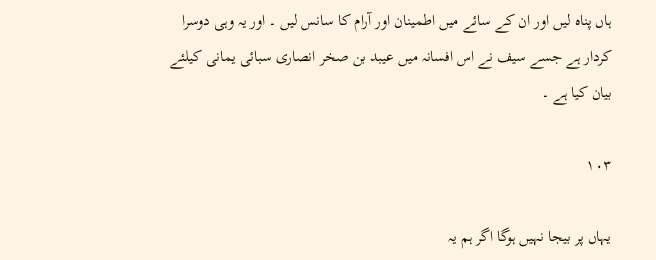ہاں پناہ لیں اور ان کے سائے میں اطمینان اور آرام کا سانس لیں ۔ اور یہ وہی دوسرا کردار ہے جسے سیف نے اس افسانہ میں عیبد بن صخر انصاری سبائی یمانی کیلئے بیان کیا ہے ۔

۱۰۳

یہاں پر بیجا نہیں ہوگا اگر ہم یہ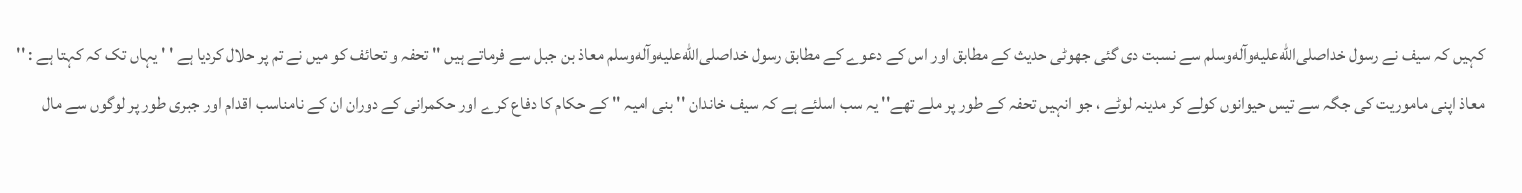کہیں کہ سیف نے رسول خداصلى‌الله‌عليه‌وآله‌وسلم سے نسبت دی گئی جھوٹی حدیث کے مطابق اور اس کے دعوے کے مطابق رسول خداصلى‌الله‌عليه‌وآله‌وسلم معاذ بن جبل سے فرماتے ہیں '' تحفہ و تحائف کو میں نے تم پر حلال کردیا ہے ' ' یہاں تک کہ کہتا ہے : '' معاذ اپنی ماموریت کی جگہ سے تیس حیوانوں کولے کر مدینہ لوٹے ، جو انہیں تحفہ کے طور پر ملے تھے'' یہ سب اسلئے ہے کہ سیف خاندان '' بنی امیہ '' کے حکام کا دفاع کرے اور حکمرانی کے دوران ان کے نامناسب اقدام اور جبری طور پر لوگوں سے مال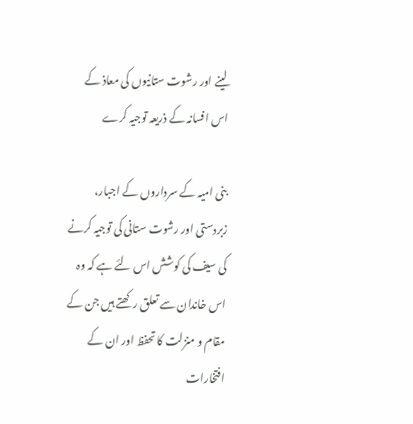لینے اور رشوت ستانیوں کی معاذ کے اس افسانہ کے ذریعہ توجیہ کرے

بنی امیہ کے سرداروں کے اجبار، زبردستی اور رشوت ستانی کی توجیہ کرنے کی سیف کی کوشش اس لئے ہے کہ وہ اس خاندان سے تعلق رکھتے ہیں جن کے مقام و منزلت کا تحفظ اور ان کے افتخارات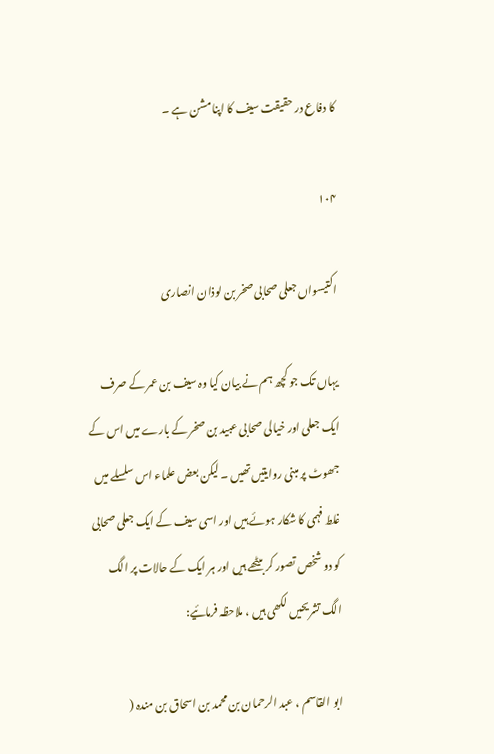کا دفاع در حقیقت سیف کا اپنا مشن ہے ۔

۱۰۴

اکتیسواں جعلی صحابی صخر بن لوذان انصاری

یہاں تک جو کچھ ہم نے بیان کیا وہ سیف بن عمر کے صرف ایک جعلی اور خیالی صحابی عبید بن صخر کے بارے میں اس کے جھوٹ پر مبنی روایتیں تھیں ۔ لیکن بعض علماء اس سلسلے میں غلط فہمی کا شکار ہوئے ہیں اور اسی سیف کے ایک جعلی صحابی کو دو شخص تصور کر بیٹھے ہیں اور ہر ایک کے حالات پر الگ الگ تشریحیں لکھی ہیں ، ملاحظہ فرمائیے:

ابو القاسم ، عبد الرحمان بن محمد بن اسحاق بن مندہ (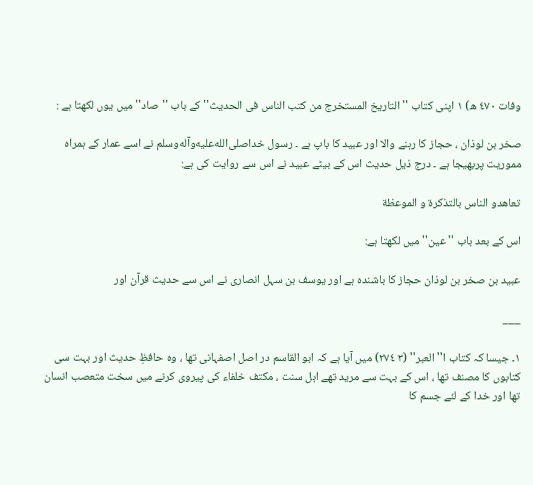وفات ٤٧٠ ھ) ١ اپنی کتاب ''التاریخ المستخرج من کتب الناس فی الحدیث'' کے باب ''صاد'' میں یوں لکھتا ہے :

صخر بن لوذان ، حجاز کا رہنے والا اور عبید کا باپ ہے ۔ رسول خداصلى‌الله‌عليه‌وآله‌وسلم نے اسے عمار کے ہمراہ مموریت پربھیجا ہے ۔ درج ذیل حدیث اس کے بیٹے عبید نے اس سے روایت کی ہے:

تعاهدو الناس بالتذکرة و الموعظة

اس کے بعد باب '' عین'' میں لکھتا ہے:

عبید بن صخر بن لوذان حجاز کا باشندہ ہے اور یوسف بن سہل انصاری نے اس سے حدیث قرآن اور

___

١۔ جیسا کہ کتاب ا'' العبر'' (٣ ٢٧٤) میں آیا ہے کہ ابو القاسم در اصل اصفہانی تھا ، وہ حافظِ حدیث اور بہت سی کتابوں کا مصنف تھا ، اس کے بہت سے مرید تھے اہل سنت ، مکتف خلفاء کی پیروی کرنے میں سخت متعصب انسان تھا اور خدا کے لئے جسم کا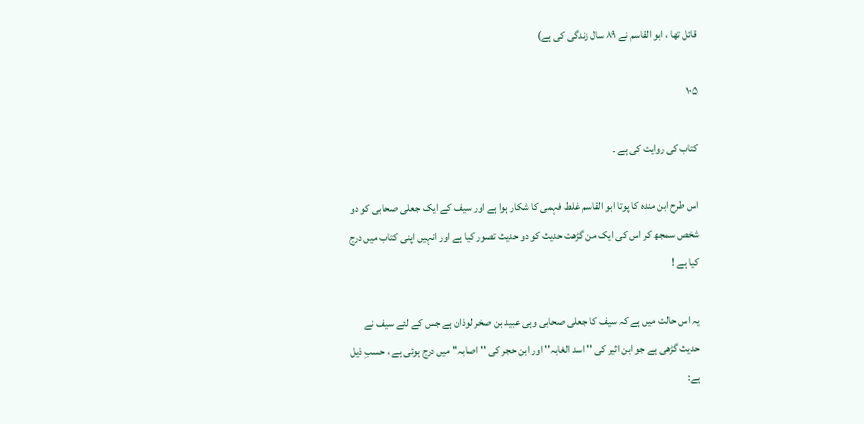قائل تھا ، ابو القاسم نے ٨٩ سال زندگی کی ہے)

۱۰۵

کتاب کی روایت کی ہے ۔

اس طرح ابن مندہ کا پوتا ابو القاسم غلط فہمی کا شکار ہوا ہے اور سیف کے ایک جعلی صحابی کو دو شخص سمجھ کر اس کی ایک من گڑھت حدیث کو دو حدیث تصور کیا ہے اور انہیں اپنی کتاب میں درج کیا ہے !

یہ اس حالت میں ہے کہ سیف کا جعلی صحابی وہی عبید بن صخر لوذان ہے جس کے لئے سیف نے حدیث گڑھی ہے جو ابن اثیر کی '' اسد الغابہ'' اور ابن حجر کی '' اصابہ'' میں درج ہوئی ہے ، حسبِ ذیل ہے: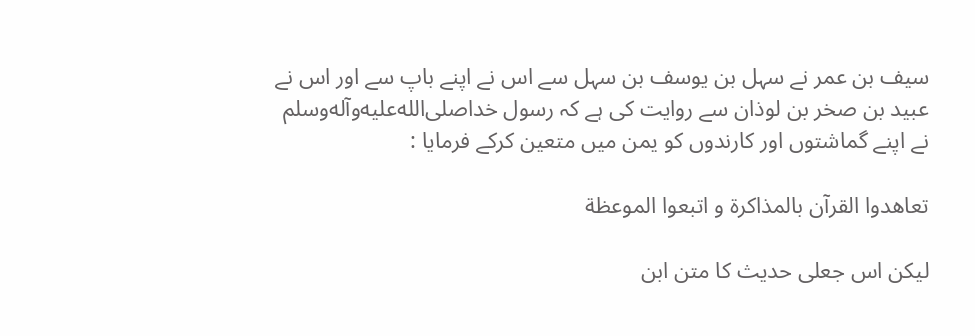سیف بن عمر نے سہل بن یوسف بن سہل سے اس نے اپنے باپ سے اور اس نے عبید بن صخر بن لوذان سے روایت کی ہے کہ رسول خداصلى‌الله‌عليه‌وآله‌وسلم نے اپنے گماشتوں اور کارندوں کو یمن میں متعین کرکے فرمایا :

تعاهدوا القرآن بالمذاکرة و اتبعوا الموعظة

لیکن اس جعلی حدیث کا متن ابن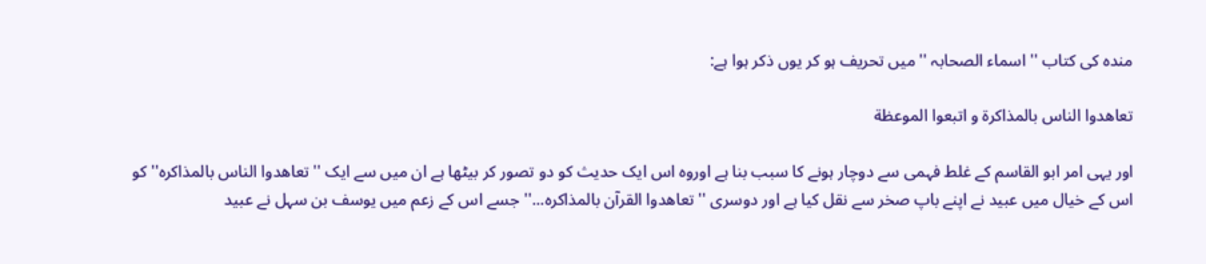مندہ کی کتاب '' اسماء الصحابہ '' میں تحریف ہو کر یوں ذکر ہوا ہے:

تعاهدوا الناس بالمذاکرة و اتبعوا الموعظة

اور یہی امر ابو القاسم کے غلط فہمی سے دوچار ہونے کا سبب بنا ہے اوروہ اس ایک حدیث کو دو تصور کر بیٹھا ہے ان میں سے ایک '' تعاھدوا الناس بالمذاکرہ'' کو اس کے خیال میں عبید نے اپنے باپ صخر سے نقل کیا ہے اور دوسری '' تعاھدوا القرآن بالمذاکرہ...'' جسے اس کے زعم میں یوسف بن سہل نے عبید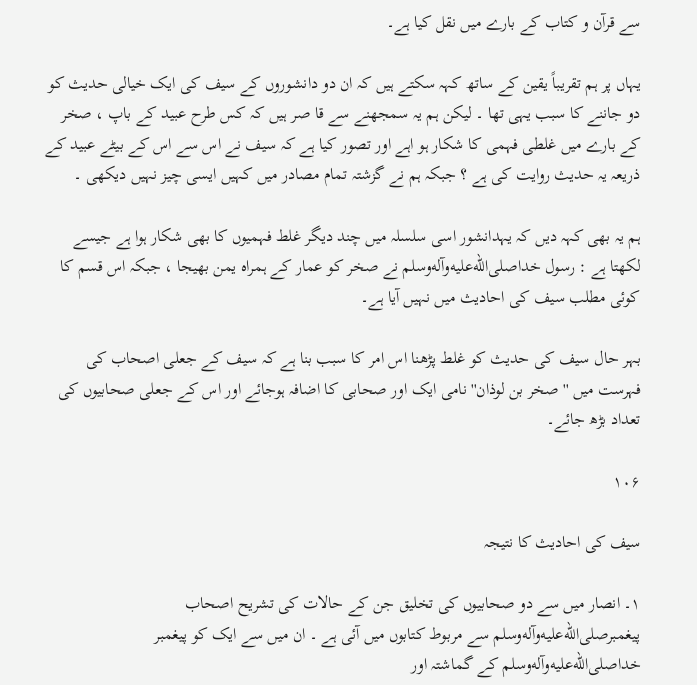سے قرآن و کتاب کے بارے میں نقل کیا ہے۔

یہاں پر ہم تقریباً یقین کے ساتھ کہہ سکتے ہیں کہ ان دو دانشوروں کے سیف کی ایک خیالی حدیث کو دو جاننے کا سبب یہی تھا ۔ لیکن ہم یہ سمجھنے سے قا صر ہیں کہ کس طرح عبید کے باپ ، صخر کے بارے میں غلطی فہمی کا شکار ہو اہے اور تصور کیا ہے کہ سیف نے اس سے اس کے بیٹے عبید کے ذریعہ یہ حدیث روایت کی ہے ؟ جبکہ ہم نے گزشتہ تمام مصادر میں کہیں ایسی چیز نہیں دیکھی ۔

ہم یہ بھی کہہ دیں کہ یہدانشور اسی سلسلہ میں چند دیگر غلط فہمیوں کا بھی شکار ہوا ہے جیسے لکھتا ہے : رسول خداصلى‌الله‌عليه‌وآله‌وسلم نے صخر کو عمار کے ہمراہ یمن بھیجا ، جبکہ اس قسم کا کوئی مطلب سیف کی احادیث میں نہیں آیا ہے۔

بہر حال سیف کی حدیث کو غلط پڑھنا اس امر کا سبب بنا ہے کہ سیف کے جعلی اصحاب کی فہرست میں '' صخر بن لوذان'' نامی ایک اور صحابی کا اضافہ ہوجائے اور اس کے جعلی صحابیوں کی تعداد بڑھ جائے۔

۱۰۶

سیف کی احادیث کا نتیجہ

١۔ انصار میں سے دو صحابیوں کی تخلیق جن کے حالات کی تشریح اصحاب پیغمبرصلى‌الله‌عليه‌وآله‌وسلم سے مربوط کتابوں میں آئی ہے ۔ ان میں سے ایک کو پیغمبر خداصلى‌الله‌عليه‌وآله‌وسلم کے گماشتہ اور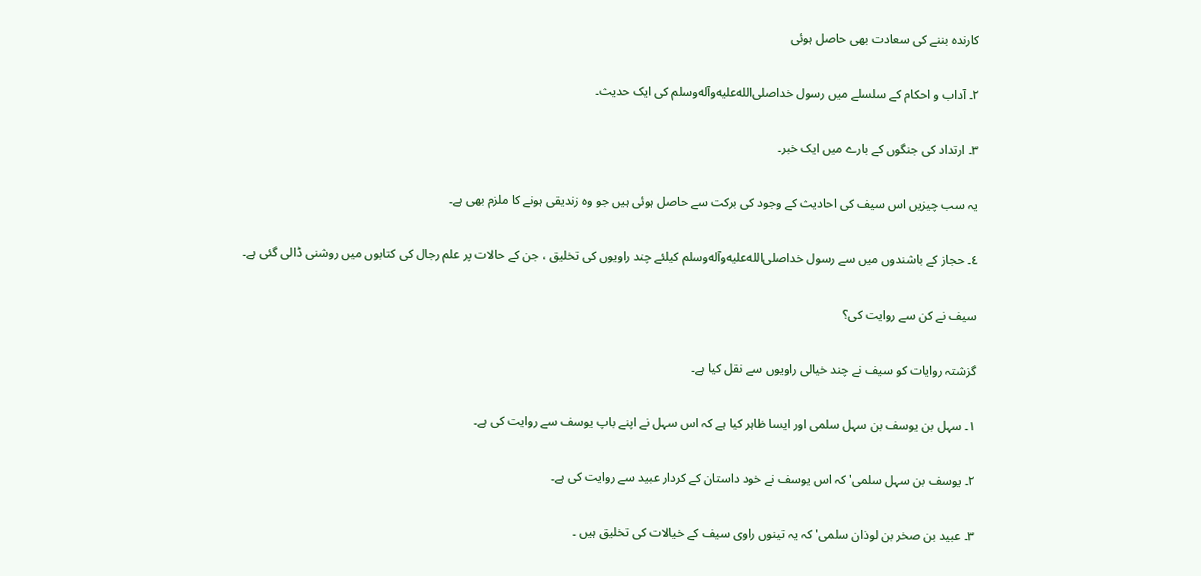کارندہ بننے کی سعادت بھی حاصل ہوئی

٢۔ آداب و احکام کے سلسلے میں رسول خداصلى‌الله‌عليه‌وآله‌وسلم کی ایک حدیث۔

٣۔ ارتداد کی جنگوں کے بارے میں ایک خبر۔

یہ سب چیزیں اس سیف کی احادیث کے وجود کی برکت سے حاصل ہوئی ہیں جو وہ زندیقی ہونے کا ملزم بھی ہے۔

٤۔ حجاز کے باشندوں میں سے رسول خداصلى‌الله‌عليه‌وآله‌وسلم کیلئے چند راویوں کی تخلیق ، جن کے حالات پر علم رجال کی کتابوں میں روشنی ڈالی گئی ہے۔

سیف نے کن سے روایت کی؟

گزشتہ روایات کو سیف نے چند خیالی راویوں سے نقل کیا ہے۔

١۔ سہل بن یوسف بن سہل سلمی اور ایسا ظاہر کیا ہے کہ اس سہل نے اپنے باپ یوسف سے روایت کی ہے۔

٢۔ یوسف بن سہل سلمی' کہ اس یوسف نے خود داستان کے کردار عبید سے روایت کی ہے۔

٣۔ عبید بن صخر بن لوذان سلمی' کہ یہ تینوں راوی سیف کے خیالات کی تخلیق ہیں ۔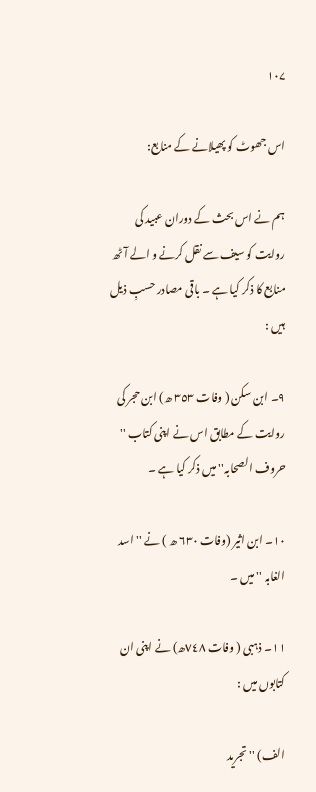۱۰۷

اس جھوٹ کو پھیلانے کے منابع:

ہم نے اس بحث کے دوران عبید کی روایت کو سیف سے نقل کرنے و الے آٹھ منابع کا ذکر کیا ہے ۔ باقی مصادر حسبِ ذیل ہیں :

٩۔ ابن سکن ( وفات ٣٥٣ ھ) ابن حجر کی روایت کے مطابق اس نے اپنی کتاب '' حروف الصحابہ'' میں ذکر کیا ہے ۔

١٠۔ ابن اثیر (وفات ٦٣٠ ھ ) نے '' اسد الغابہ '' میں ۔

١١۔ ذہبی ( وفات ٧٤٨ھ) نے اپنی ان کتابوں میں :

الف) '' تجرید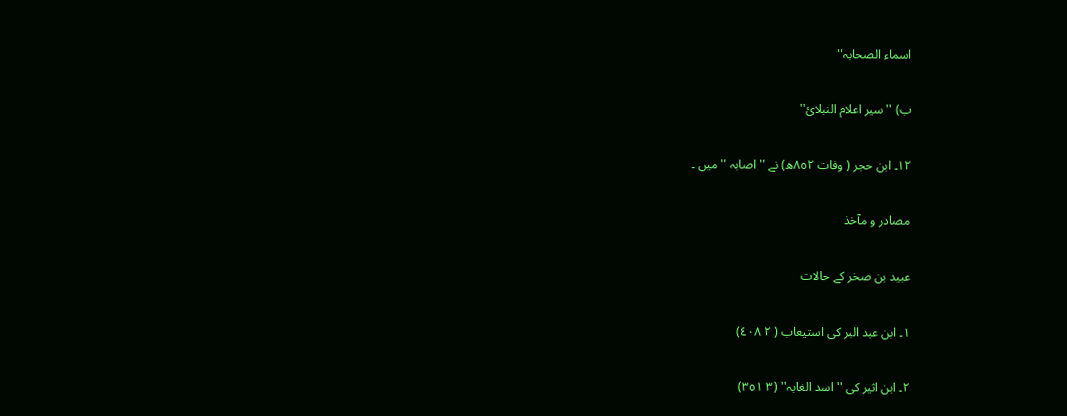اسماء الصحابہ''

ب) '' سیر اعلام النبلائ''

١٢۔ ابن حجر ( وفات ٨٥٢ھ) نے '' اصابہ '' میں ۔

مصادر و مآخذ

عبید بن صخر کے حالات

١۔ ابن عبد البر کی استیعاب ( ٢ ٤٠٨)

٢۔ ابن اثیر کی '' اسد الغابہ'' (٣ ٣٥١)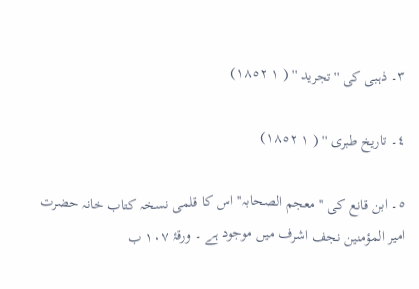٣۔ ذہبی کی '' تجرید '' ( ١ ١٨٥٢)

٤۔ تاریخ طبری '' ( ١ ١٨٥٢)

٥۔ ابن قانع کی '' معجم الصحابہ'' اس کا قلمی نسخہ کتاب خانہ حضرت امیر المؤمنین نجف اشرف میں موجود ہے ۔ ورقۂ ١٠٧ ب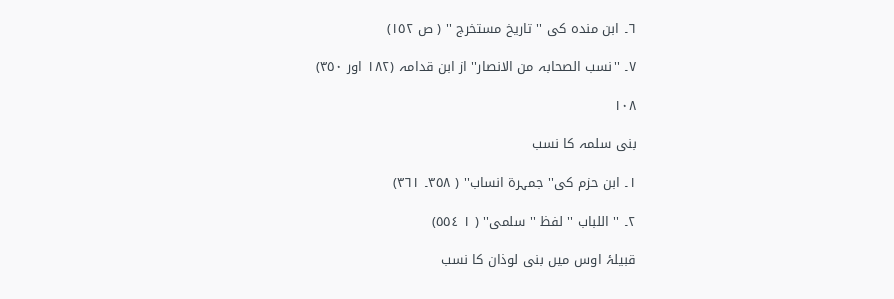٦۔ ابن مندہ کی '' تاریخ مستخرج '' ( ص ١٥٢)

٧۔ ''نسب الصحابہ من الانصار'' از ابن قدامہ (١٨٢ اور ٣٥٠)

۱۰۸

بنی سلمہ کا نسب

١۔ ابن حزم کی'' جمہرة انساب'' ( ٣٥٨۔ ٣٦١)

٢۔ '' اللباب '' لفظ '' سلمی'' ( ١ ٥٥٤)

قبیلۂ اوس میں بنی لوذان کا نسب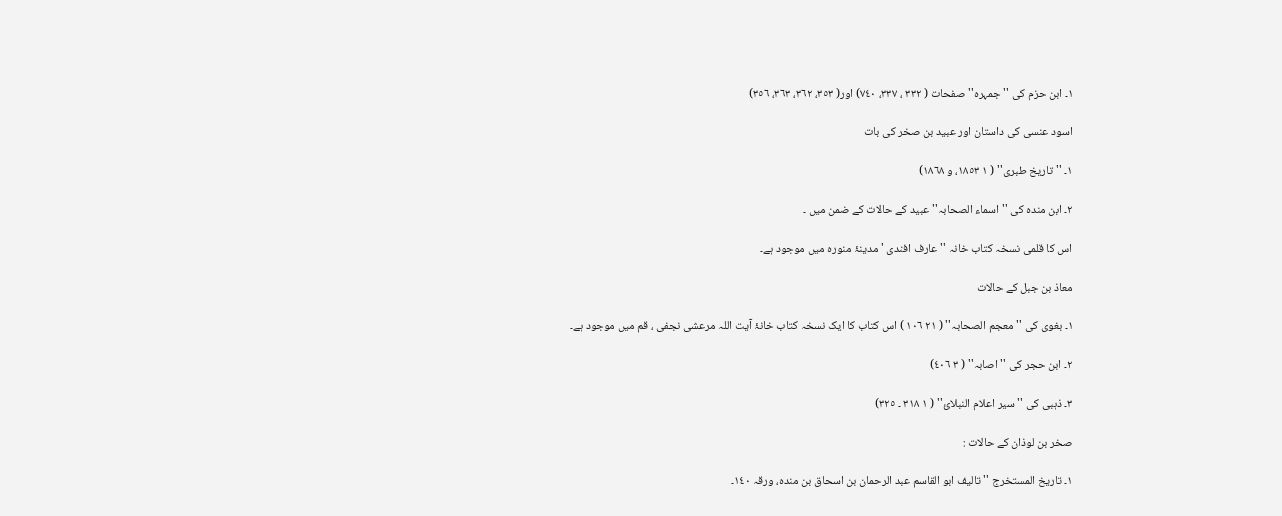١۔ ابن حزم کی '' جمہرہ'' صفحات ( ٣٣٢ ، ٣٣٧، ٧٤٠) اور( ٣٥٣، ٣٦٢، ٣٦٣، ٣٥٦)

اسود عنسی کی داستان اور عبید بن صخر کی بات

١۔ '' تاریخ طبری'' ( ١ ١٨٥٣، و ١٨٦٨)

٢۔ ابن مندہ کی '' اسماء الصحابہ'' عبید کے حالات کے ضمن میں ۔

اس کا قلمی نسخہ کتاب خانہ '' عارف افندی ' مدینۂ منورہ میں موجود ہے۔

معاذ بن جبل کے حالات

١۔ بغوی کی ''معجم الصحابہ'' ( ٢١ ١٠٦ ) اس کتاب کا ایک نسخہ کتاب خانۂ آیت اللہ مرعشی نجفی ، قم میں موجود ہے۔

٢۔ ابن حجر کی '' اصابہ'' ( ٣ ٤٠٦)

٣۔ ذہبی کی '' سیر اعلام النبلائ'' ( ١ ٣١٨ ۔ ٣٢٥)

صخر بن لوذان کے حالات :

١۔ تاریخ المستخرج '' تالیف ابو القاسم عبد الرحمان بن اسحاق بن مندہ، ورقہ ١٤٠۔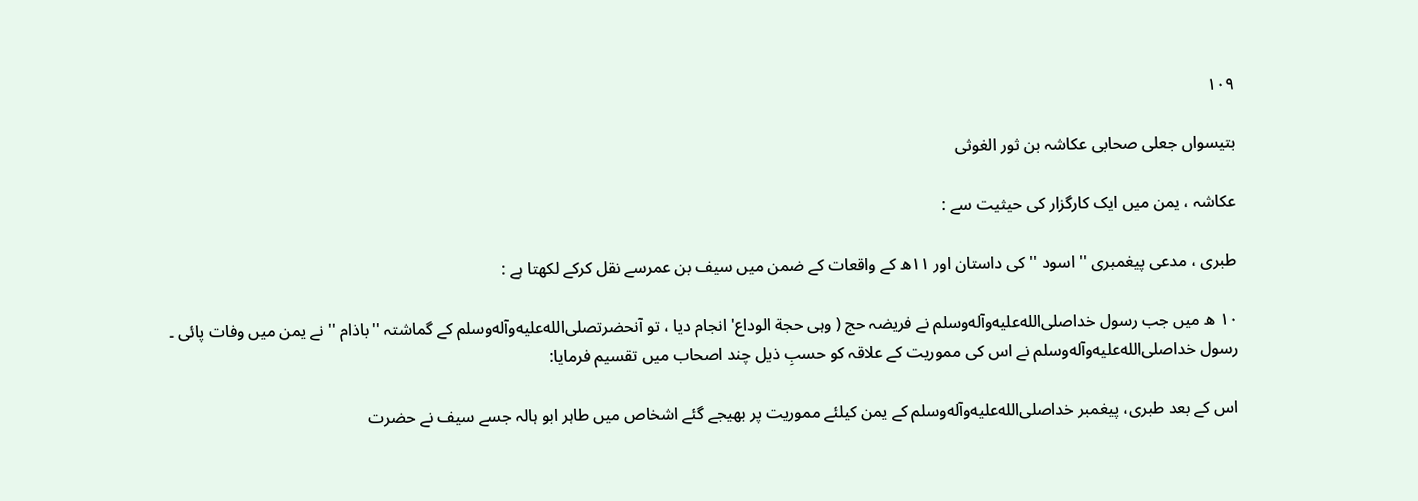۱۰۹

بتیسواں جعلی صحابی عکاشہ بن ثور الغوثی

عکاشہ ، یمن میں ایک کارگزار کی حیثیت سے :

طبری ، مدعی پیغمبری '' اسود '' کی داستان اور ١١ھ کے واقعات کے ضمن میں سیف بن عمرسے نقل کرکے لکھتا ہے :

١٠ ھ میں جب رسول خداصلى‌الله‌عليه‌وآله‌وسلم نے فریضہ حج ( وہی حجة الوداع' انجام دیا ، تو آنحضرتصلى‌الله‌عليه‌وآله‌وسلم کے گماشتہ ''باذام '' نے یمن میں وفات پائی ۔ رسول خداصلى‌الله‌عليه‌وآله‌وسلم نے اس کی مموریت کے علاقہ کو حسبِ ذیل چند اصحاب میں تقسیم فرمایا:

اس کے بعد طبری، پیغمبر خداصلى‌الله‌عليه‌وآله‌وسلم کے یمن کیلئے مموریت پر بھیجے گئے اشخاص میں طاہر ابو ہالہ جسے سیف نے حضرت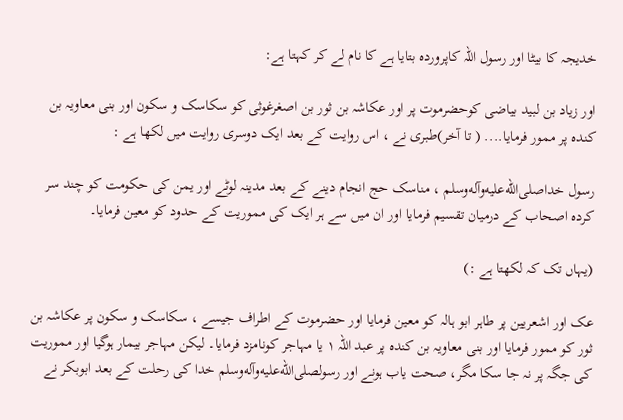خدیجہ کا بیٹا اور رسول اللہ کاپروردہ بتایا ہے کا نام لے کر کہتا ہے:

اور زیاد بن لبید بیاضی کوحضرموت پر اور عکاشہ بن ثور بن اصغرغوثی کو سکاسک و سکون اور بنی معاویہ بن کندہ پر ممور فرمایا.... ( تا آخر)طبری نے ، اس روایت کے بعد ایک دوسری روایت میں لکھا ہے :

رسول خداصلى‌الله‌عليه‌وآله‌وسلم ، مناسک حج انجام دینے کے بعد مدینہ لوٹے اور یمن کی حکومت کو چند سر کردہ اصحاب کے درمیان تقسیم فرمایا اور ان میں سے ہر ایک کی مموریت کے حدود کو معین فرمایا۔

(یہاں تک کہ لکھتا ہے :)

عک اور اشعریین پر طاہر ابو ہالہ کو معین فرمایا اور حضرموت کے اطراف جیسے ، سکاسک و سکون پر عکاشہ بن ثور کو ممور فرمایا اور بنی معاویہ بن کندہ پر عبد اللہ ١ یا مہاجر کونامزد فرمایا۔ لیکن مہاجر بیمار ہوگیا اور مموریت کی جگہ پر نہ جا سکا مگر، صحت یاب ہونے اور رسولصلى‌الله‌عليه‌وآله‌وسلم خدا کی رحلت کے بعد ابوبکر نے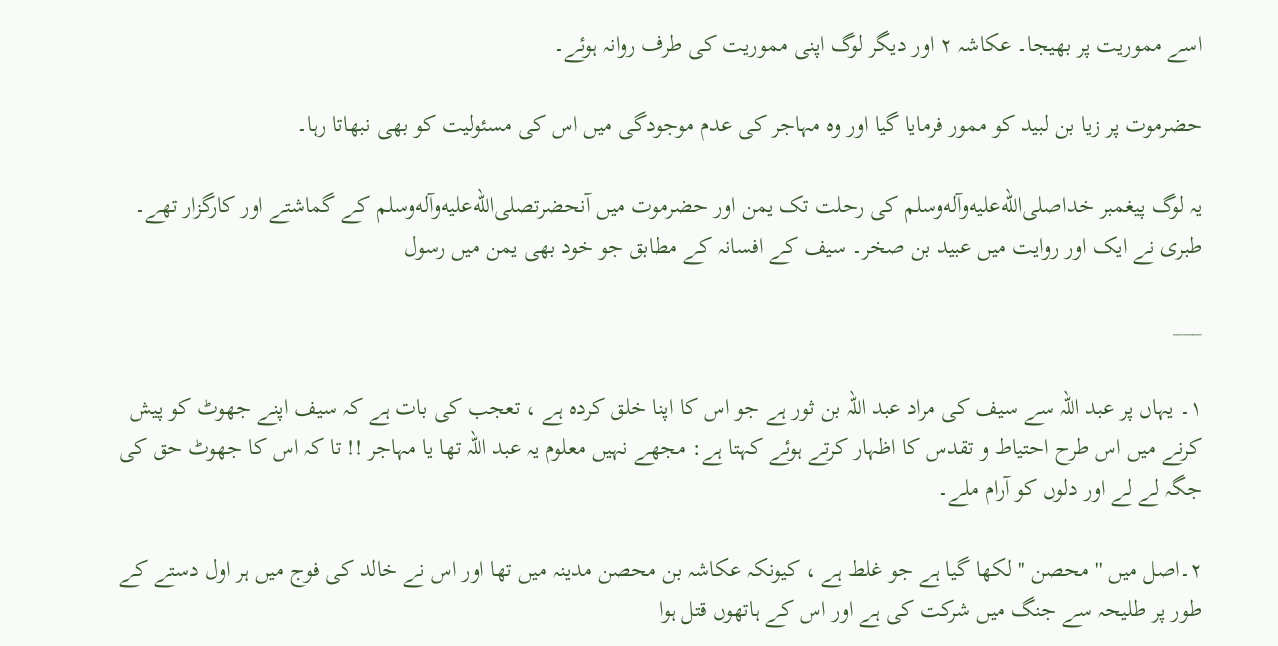اسے مموریت پر بھیجا۔ عکاشہ ٢ اور دیگر لوگ اپنی مموریت کی طرف روانہ ہوئے۔

حضرموت پر زیا بن لبید کو ممور فرمایا گیا اور وہ مہاجر کی عدم موجودگی میں اس کی مسئولیت کو بھی نبھاتا رہا۔

یہ لوگ پیغمبر خداصلى‌الله‌عليه‌وآله‌وسلم کی رحلت تک یمن اور حضرموت میں آنحضرتصلى‌الله‌عليه‌وآله‌وسلم کے گماشتے اور کارگزار تھے۔ طبری نے ایک اور روایت میں عبید بن صخر۔ سیف کے افسانہ کے مطابق جو خود بھی یمن میں رسول

___

١۔ یہاں پر عبد اللہ سے سیف کی مراد عبد اللہ بن ثور ہے جو اس کا اپنا خلق کردہ ہے ، تعجب کی بات ہے کہ سیف اپنے جھوٹ کو پیش کرنے میں اس طرح احتیاط و تقدس کا اظہار کرتے ہوئے کہتا ہے: مجھے نہیں معلوم یہ عبد اللہ تھا یا مہاجر !! تا کہ اس کا جھوٹ حق کی جگہ لے لے اور دلوں کو آرام ملے۔

٢۔اصل میں '' محصن '' لکھا گیا ہے جو غلط ہے ، کیونکہ عکاشہ بن محصن مدینہ میں تھا اور اس نے خالد کی فوج میں ہر اول دستے کے طور پر طلیحہ سے جنگ میں شرکت کی ہے اور اس کے ہاتھوں قتل ہوا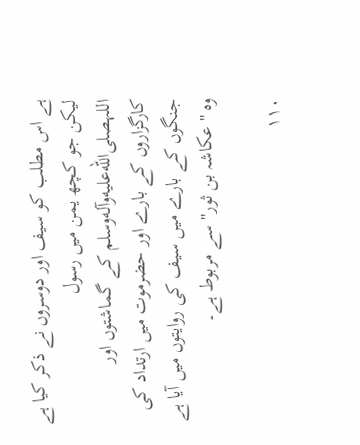ہے اس مطلب کو سیف اور دوسروں نے ذکر کیا ہے لیکن جو کچھ یمن میں رسول اللہصلى‌الله‌عليه‌وآله‌وسلم کے گماشتوں اور کارگزاروں کے بارے اور حضرموت میں ارتداد کی جنگوں کے بارے میں سیف کی روایتوں میں آیا ہے وہ '' عکاشہ بن ثور'' سے مربوط ہے۔

۱۱۰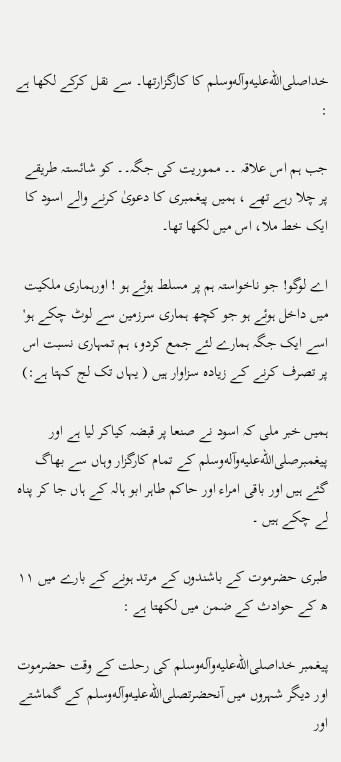خداصلى‌الله‌عليه‌وآله‌وسلم کا کارگزارتھا۔ سے نقل کرکے لکھا ہے :

جب ہم اس علاقہ ۔۔ مموریت کی جگہ۔۔ کو شائستہ طریقے پر چلا رہے تھے ، ہمیں پیغمبری کا دعویٰ کرنے والے اسود کا ایک خط ملا، اس میں لکھا تھا۔

اے لوگو! جو ناخواستہ ہم پر مسلط ہوئے ہو ! اورہماری ملکیت میں داخل ہوئے ہو جو کچھ ہماری سرزمین سے لوٹ چکے ہو' اسے ایک جگہ ہمارے لئے جمع کردو، ہم تمہاری نسبت اس پر تصرف کرنے کے زیادہ سزاوار ہیں ( یہاں تک لج کہتا ہے:)

ہمیں خبر ملی کہ اسود نے صنعا پر قبضہ کیاکر لیا ہے اور پیغمبرصلى‌الله‌عليه‌وآله‌وسلم کے تمام کارگزار وہاں سے بھاگ گئے ہیں اور باقی امراء اور حاکم طاہر ابو ہالہ کے ہاں جا کر پناہ لے چکے ہیں ۔

طبری حضرموت کے باشندوں کے مرتد ہونے کے بارے میں ١١ ھ کے حوادث کے ضمن میں لکھتا ہے :

پیغمبر خداصلى‌الله‌عليه‌وآله‌وسلم کی رحلت کے وقت حضرموت اور دیگر شہروں میں آنحضرتصلى‌الله‌عليه‌وآله‌وسلم کے گماشتے اور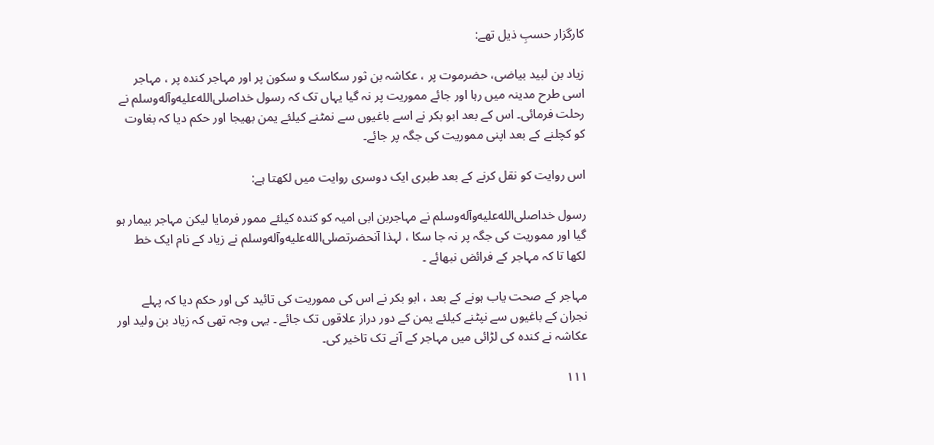کارگزار حسبِ ذیل تھے:

زیاد بن لبید بیاضی، حضرموت پر ، عکاشہ بن ثور سکاسک و سکون پر اور مہاجر کندہ پر ، مہاجر اسی طرح مدینہ میں رہا اور جائے مموریت پر نہ گیا یہاں تک کہ رسول خداصلى‌الله‌عليه‌وآله‌وسلم نے رحلت فرمائی۔ اس کے بعد ابو بکر نے اسے باغیوں سے نمٹنے کیلئے یمن بھیجا اور حکم دیا کہ بغاوت کو کچلنے کے بعد اپنی مموریت کی جگہ پر جائے۔

اس روایت کو نقل کرنے کے بعد طبری ایک دوسری روایت میں لکھتا ہے:

رسول خداصلى‌الله‌عليه‌وآله‌وسلم نے مہاجربن ابی امیہ کو کندہ کیلئے ممور فرمایا لیکن مہاجر بیمار ہو گیا اور مموریت کی جگہ پر نہ جا سکا ، لہذا آنحضرتصلى‌الله‌عليه‌وآله‌وسلم نے زیاد کے نام ایک خط لکھا تا کہ مہاجر کے فرائض نبھائے ۔

مہاجر کے صحت یاب ہونے کے بعد ، ابو بکر نے اس کی مموریت کی تائید کی اور حکم دیا کہ پہلے نجران کے باغیوں سے نپٹنے کیلئے یمن کے دور دراز علاقوں تک جائے ۔ یہی وجہ تھی کہ زیاد بن ولید اور عکاشہ نے کندہ کی لڑائی میں مہاجر کے آنے تک تاخیر کی۔

۱۱۱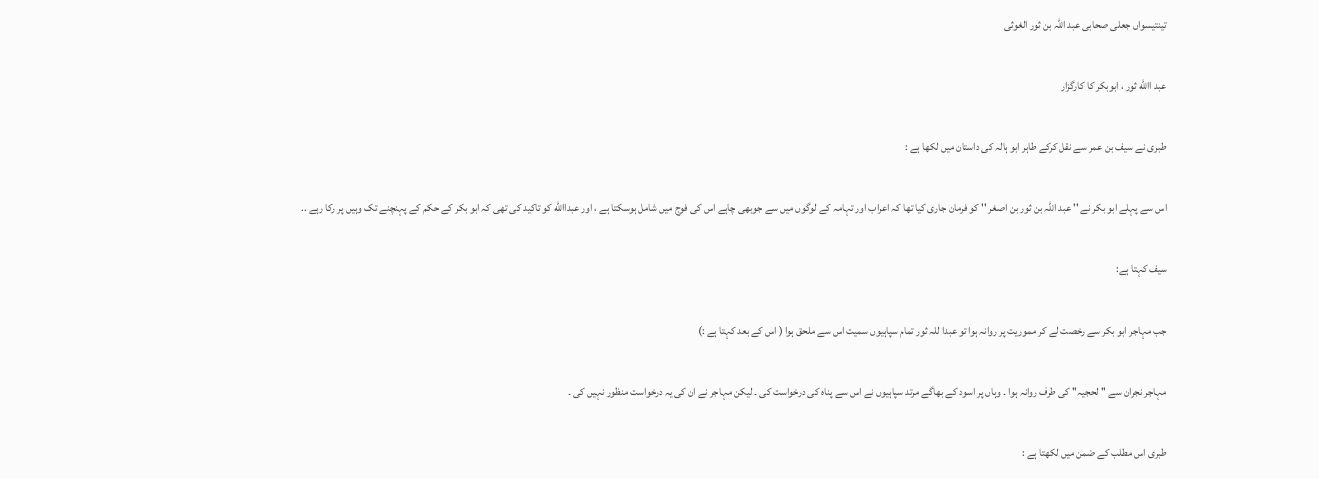تینتیسواں جعلی صحابی عبد اللہ بن ثور الغوثی

عبد االله ثور ، ابوبکر کا کارگزار

طبری نے سیف بن عمر سے نقل کرکے طاہر ابو ہالہ کی داستان میں لکھا ہے :

اس سے پہلے ابو بکر نے '' عبد اللہ بن ثور بن اصغر '' کو فرمان جاری کیا تھا کہ اعراب اور تہامہ کے لوگوں میں سے جوبھی چاہے اس کی فوج میں شامل ہوسکتا ہے ، اور عبداالله کو تاکید کی تھی کہ ابو بکر کے حکم کے پہنچنے تک وہیں پر رکا رہے ..

سیف کہتا ہے:

جب مہاجر ابو بکر سے رخصت لے کر مموریت پر روانہ ہوا تو عبدا للہ ثور تمام سپاہیوں سمیت اس سے ملحق ہوا ( اس کے بعد کہتا ہے :)

مہاجر نجران سے '' لحجیہ'' کی طرف روانہ ہوا ۔ وہاں پر اسود کے بھاگے مرتد سپاہیوں نے اس سے پناہ کی درخواست کی ۔ لیکن مہاجر نے ان کی یہ درخواست منظور نہیں کی ۔

طبری اس مطلب کے ضمن میں لکھتا ہے :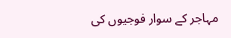مہاجر کے سوار فوجیوں کی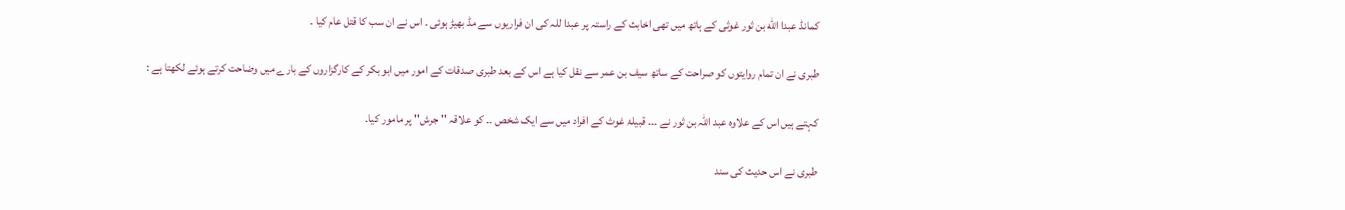کمانڈ عبدا الله بن ثور غوثی کے ہاتھ میں تھی اخابث کے راستہ پر عبدا للہ کی ان فراریوں سے مڈ بھیڑ ہوئی ۔ اس نے ان سب کا قتل عام کیا ۔

طبری نے ان تمام روایتوں کو صراحت کے ساتھ سیف بن عمر سے نقل کیا ہے اس کے بعد طبری صدقات کے امور میں ابو بکر کے کارگزاروں کے بارے میں وضاحت کرتے ہوئے لکھتا ہے :

کہتے ہیں اس کے علاوہ عبد اللہ بن ثور نے ۔۔۔ قبیلۂ غوث کے افراد میں سے ایک شخص ۔۔ کو علاقہ '' جرش'' پر مامور کیا۔

طبری نے اس حدیث کی سند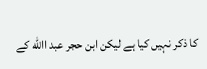کا ذکر نہیں کیا ہے لیکن ابن حجر عبد االله کے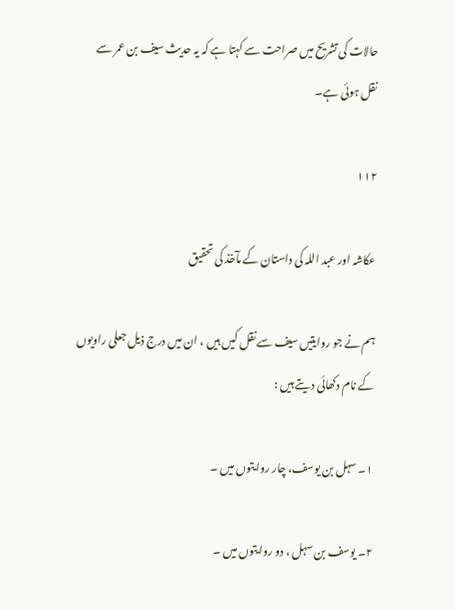حالات کی تشریح میں صراحت سے کہتا ہے کہ یہ حدیث سیف بن عمر سے نقل ہوئی ہے۔

۱۱۲

عکاشہ اور عبد اللہ کی داستان کے مآخذ کی تحقیق

ہم نے جو روایتیں سیف سے نقل کیں ہیں ، ان میں درج ذیل جعلی راویوں کے نام دکھائی دیتے ہیں :

١۔ سہل بن یوسف، چار روایتوں میں ۔

٢۔ یوسف بن سہل ، دو روایتوں میں ۔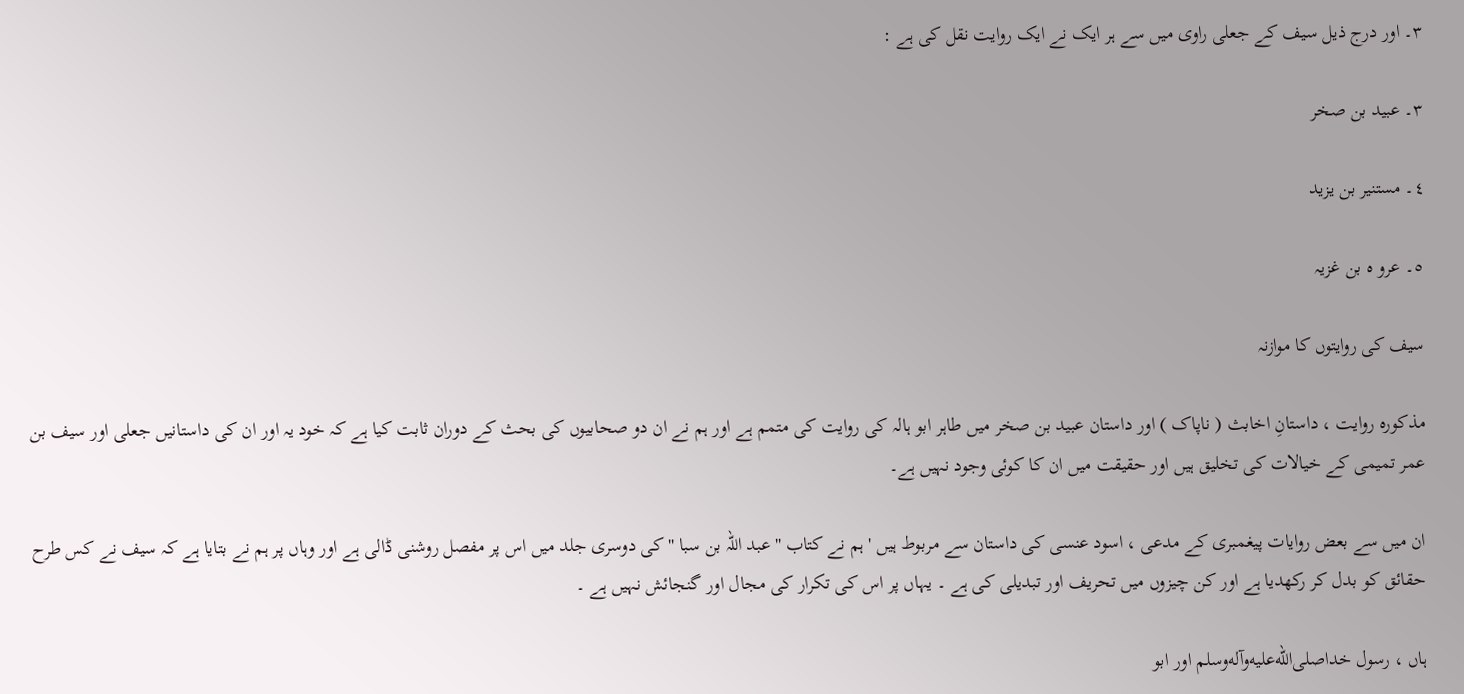٣۔ اور درج ذیل سیف کے جعلی راوی میں سے ہر ایک نے ایک روایت نقل کی ہے :

٣۔ عبید بن صخر

٤۔ مستنیر بن یزید

٥۔ عرو ہ بن غزیہ

سیف کی روایتوں کا موازنہ

مذکورہ روایت ، داستانِ اخابث ( ناپاک ) اور داستان عبید بن صخر میں طاہر ابو ہالہ کی روایت کی متمم ہے اور ہم نے ان دو صحابیوں کی بحث کے دوران ثابت کیا ہے کہ خود یہ اور ان کی داستانیں جعلی اور سیف بن عمر تمیمی کے خیالات کی تخلیق ہیں اور حقیقت میں ان کا کوئی وجود نہیں ہے۔

ان میں سے بعض روایات پیغمبری کے مدعی ، اسود عنسی کی داستان سے مربوط ہیں ' ہم نے کتاب '' عبد اللہ بن سبا '' کی دوسری جلد میں اس پر مفصل روشنی ڈالی ہے اور وہاں پر ہم نے بتایا ہے کہ سیف نے کس طرح حقائق کو بدل کر رکھدیا ہے اور کن چیزوں میں تحریف اور تبدیلی کی ہے ۔ یہاں پر اس کی تکرار کی مجال اور گنجائش نہیں ہے ۔

ہاں ، رسول خداصلى‌الله‌عليه‌وآله‌وسلم اور ابو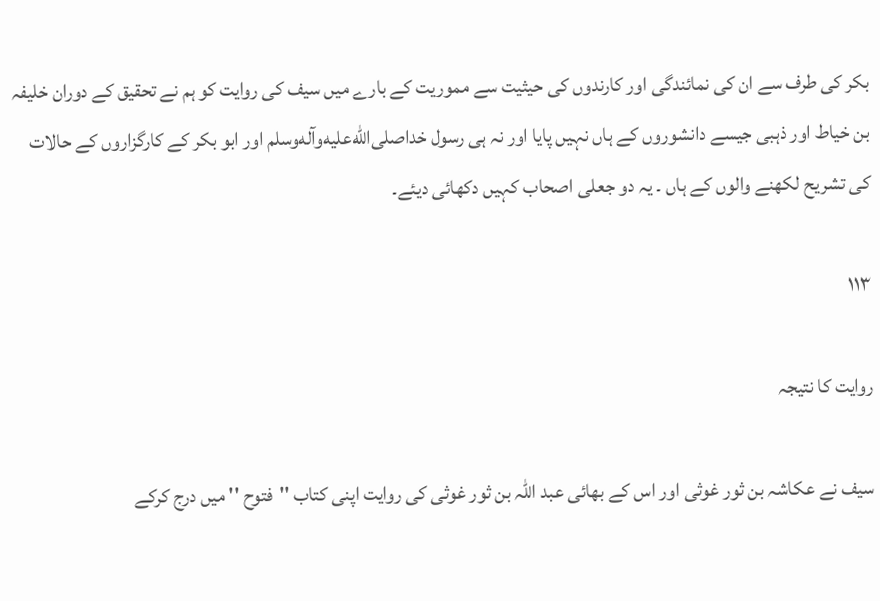بکر کی طرف سے ان کی نمائندگی اور کارندوں کی حیثیت سے مموریت کے بارے میں سیف کی روایت کو ہم نے تحقیق کے دوران خلیفہ بن خیاط اور ذہبی جیسے دانشوروں کے ہاں نہیں پایا اور نہ ہی رسول خداصلى‌الله‌عليه‌وآله‌وسلم اور ابو بکر کے کارگزاروں کے حالات کی تشریح لکھنے والوں کے ہاں ۔ یہ دو جعلی اصحاب کہیں دکھائی دیئے۔

۱۱۳

روایت کا نتیجہ

سیف نے عکاشہ بن ثور غوثی اور اس کے بھائی عبد اللہ بن ثور غوثی کی روایت اپنی کتاب ''فتوح '' میں درج کرکے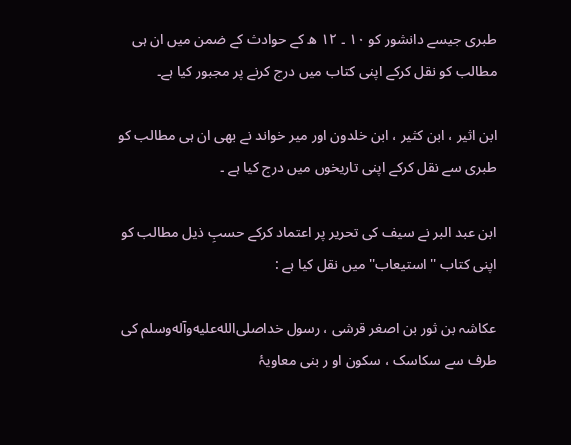طبری جیسے دانشور کو ١٠ ۔ ١٢ ھ کے حوادث کے ضمن میں ان ہی مطالب کو نقل کرکے اپنی کتاب میں درج کرنے پر مجبور کیا ہے۔

ابن اثیر ، ابن کثیر ، ابن خلدون اور میر خواند نے بھی ان ہی مطالب کو طبری سے نقل کرکے اپنی تاریخوں میں درج کیا ہے ۔

ابن عبد البر نے سیف کی تحریر پر اعتماد کرکے حسبِ ذیل مطالب کو اپنی کتاب '' استیعاب'' میں نقل کیا ہے :

عکاشہ بن ثور بن اصغر قرشی ، رسول خداصلى‌الله‌عليه‌وآله‌وسلم کی طرف سے سکاسک ، سکون او ر بنی معاویۂ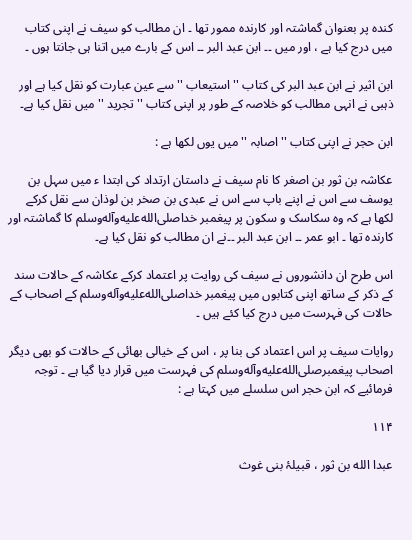کندہ پر بعنوان گماشتہ اور کارندہ ممور تھا ۔ ان مطالب کو سیف نے اپنی کتاب میں درج کیا ہے ، اور میں ۔۔ ابن عبد البر ۔۔ اس کے بارے میں اتنا ہی جانتا ہوں ۔

ابن اثیر نے ابن عبد البر کی کتاب '' استیعاب '' سے عین عبارت کو نقل کیا ہے اور ذہبی نے انہی مطالب کو خلاصہ کے طور پر اپنی کتاب '' تجرید '' میں نقل کیا ہے۔

ابن حجر نے اپنی کتاب '' اصابہ '' میں یوں لکھا ہے :

عکاشہ بن ثور بن اصغر کا نام سیف نے داستان ارتداد کی ابتدا ء میں سہل بن یوسف سے اس نے اپنے باپ سے اس نے عبدی بن صخر بن لوذان سے نقل کرکے لکھا ہے کہ وہ سکاسک و سکون پر پیغمبر خداصلى‌الله‌عليه‌وآله‌وسلم کا گماشتہ اور کارندہ تھا ۔ ابو عمر ۔۔ ابن عبد البر ۔۔نے ان مطالب کو نقل کیا ہے۔

اس طرح ان دانشوروں نے سیف کی روایت پر اعتماد کرکے عکاشہ کے حالات سند کے ذکر کے ساتھ اپنی کتابوں میں پیغمبر خداصلى‌الله‌عليه‌وآله‌وسلم کے اصحاب کے حالات کی فہرست میں درج کیا کئے ہیں ۔

روایات سیف پر اس اعتماد کی بنا پر ، اس کے خیالی بھائی کے حالات کو بھی دیگر اصحاب پیغمبرصلى‌الله‌عليه‌وآله‌وسلم کی فہرست میں قرار دیا گیا ہے ۔ توجہ فرمائیے کہ ابن حجر اس سلسلے میں کہتا ہے :

۱۱۴

عبدا الله بن ثور ، قبیلۂ بنی غوث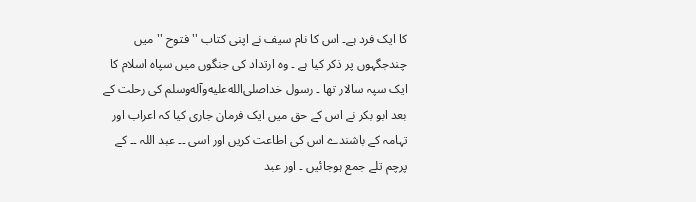کا ایک فرد ہے۔ اس کا نام سیف نے اپنی کتاب ''فتوح '' میں چندجگہوں پر ذکر کیا ہے ۔ وہ ارتداد کی جنگوں میں سپاہ اسلام کا ایک سپہ سالار تھا ۔ رسول خداصلى‌الله‌عليه‌وآله‌وسلم کی رحلت کے بعد ابو بکر نے اس کے حق میں ایک فرمان جاری کیا کہ اعراب اور تہامہ کے باشندے اس کی اطاعت کریں اور اسی ۔۔ عبد اللہ ۔۔ کے پرچم تلے جمع ہوجائیں ۔ اور عبد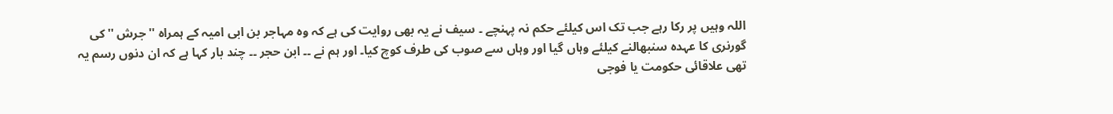اللہ وہیں پر رکا رہے جب تک اس کیلئے حکم نہ پہنچے ۔ سیف نے یہ بھی روایت کی ہے کہ وہ مہاجر بن ابی امیہ کے ہمراہ '' جرش '' کی گورنری کا عہدہ سنبھالنے کیلئے وہاں گیا اور وہاں سے صوب کی طرف کوچ کیا۔ اور ہم نے ۔۔ ابن حجر ۔۔ چند بار کہا ہے کہ ان دنوں رسم یہ تھی علاقائی حکومت یا فوجی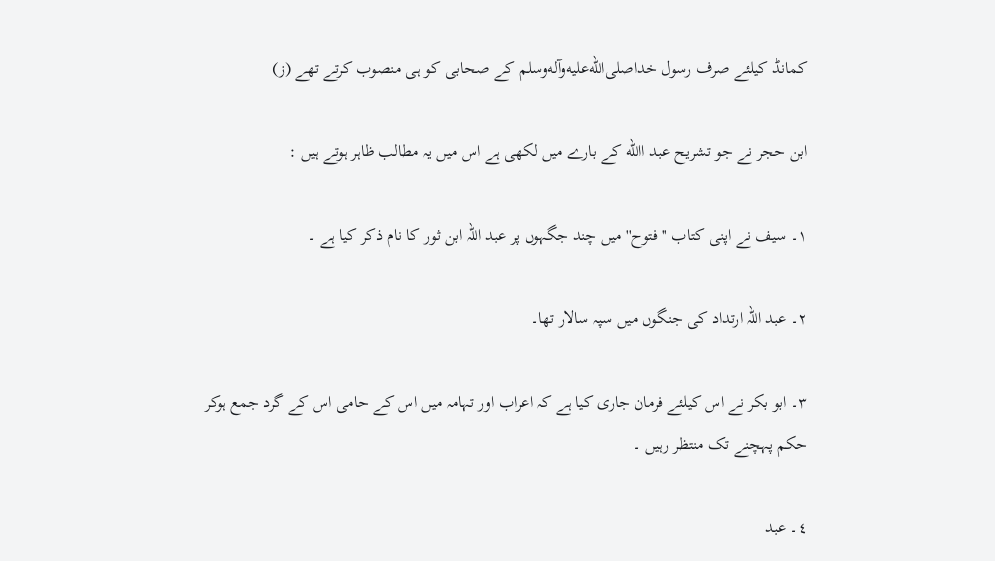کمانڈ کیلئے صرف رسول خداصلى‌الله‌عليه‌وآله‌وسلم کے صحابی کو ہی منصوب کرتے تھے (ز)

ابن حجر نے جو تشریح عبد االله کے بارے میں لکھی ہے اس میں یہ مطالب ظاہر ہوتے ہیں :

١۔ سیف نے اپنی کتاب '' فتوح'' میں چند جگہوں پر عبد اللہ ابن ثور کا نام ذکر کیا ہے ۔

٢۔ عبد اللہ ارتداد کی جنگوں میں سپہ سالار تھا۔

٣۔ ابو بکر نے اس کیلئے فرمان جاری کیا ہے کہ اعراب اور تہامہ میں اس کے حامی اس کے گرد جمع ہوکر حکم پہچنے تک منتظر رہیں ۔

٤۔ عبد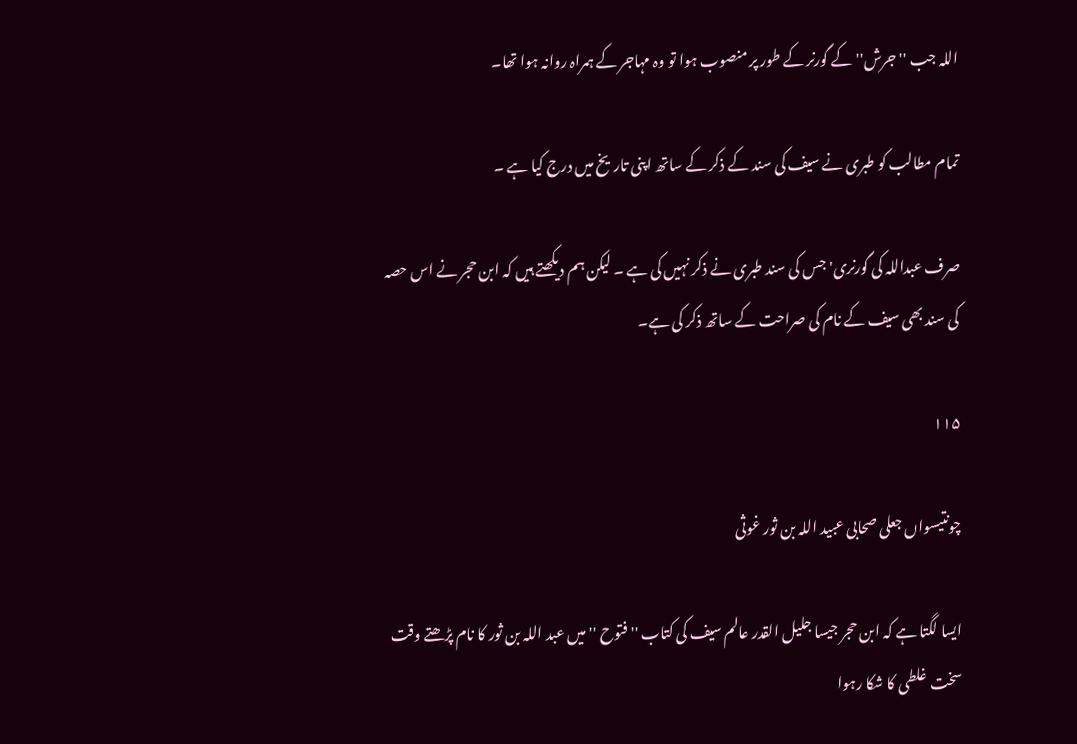اللہ جب '' جرش'' کے گورنر کے طور پر منصوب ہوا تو وہ مہاجر کے ہمراہ روانہ ہوا تھا۔

تمام مطالب کو طبری نے سیف کی سند کے ذکر کے ساتھ اپنی تاریخ میں درج کیا ہے ۔

صرف عبداللہ کی گورنری' جس کی سند طبری نے ذکر نہیں کی ہے ۔ لیکن ہم دیکھتے ہیں کہ ابن حجر نے اس حصہ کی سند بھی سیف کے نام کی صراحت کے ساتھ ذکر کی ہے۔

۱۱۵

چونتیسواں جعلی صحابی عبید اللہ بن ثور غوثی

ایسا لگتا ہے کہ ابن حجر جیسا جلیل القدر عالم سیف کی کتاب '' فتوح '' میں عبد اللہ بن ثور کا نام پڑھتے وقت سخت غلطی کا شکا رہوا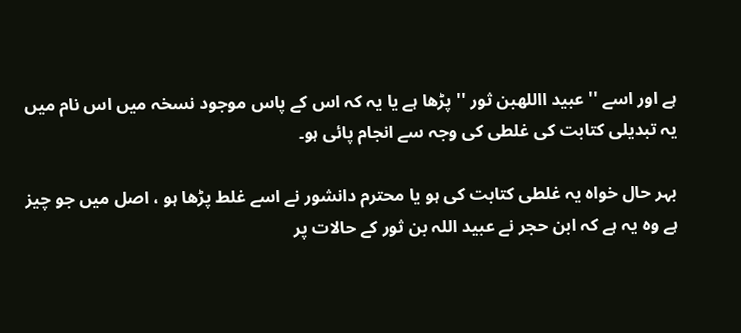ہے اور اسے '' عبید االلهبن ثور '' پڑھا ہے یا یہ کہ اس کے پاس موجود نسخہ میں اس نام میں یہ تبدیلی کتابت کی غلطی کی وجہ سے انجام پائی ہو۔

بہر حال خواہ یہ غلطی کتابت کی ہو یا محترم دانشور نے اسے غلط پڑھا ہو ، اصل میں جو چیز ہے وہ یہ ہے کہ ابن حجر نے عبید اللہ بن ثور کے حالات پر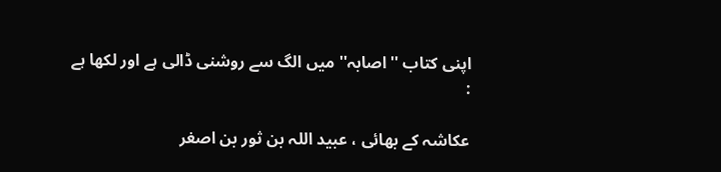اپنی کتاب '' اصابہ'' میں الگ سے روشنی ڈالی ہے اور لکھا ہے :

عکاشہ کے بھائی ، عبید اللہ بن ثور بن اصغر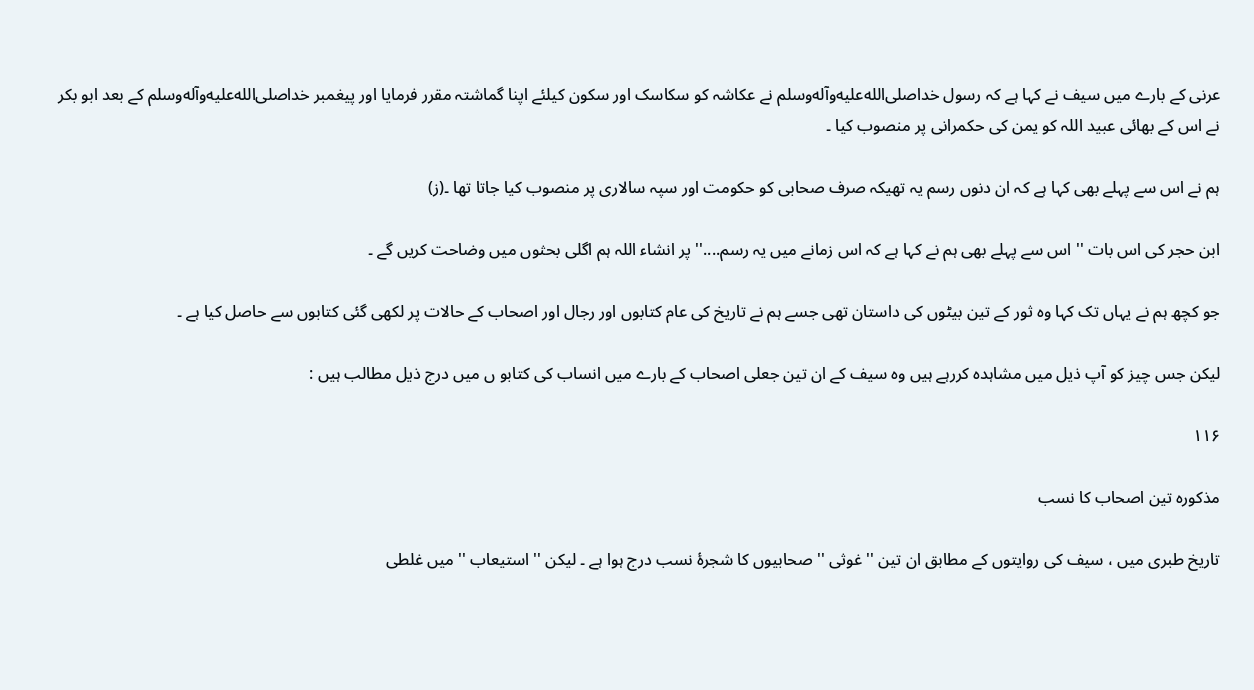عرنی کے بارے میں سیف نے کہا ہے کہ رسول خداصلى‌الله‌عليه‌وآله‌وسلم نے عکاشہ کو سکاسک اور سکون کیلئے اپنا گماشتہ مقرر فرمایا اور پیغمبر خداصلى‌الله‌عليه‌وآله‌وسلم کے بعد ابو بکر نے اس کے بھائی عبید اللہ کو یمن کی حکمرانی پر منصوب کیا ۔

ہم نے اس سے پہلے بھی کہا ہے کہ ان دنوں رسم یہ تھیکہ صرف صحابی کو حکومت اور سپہ سالاری پر منصوب کیا جاتا تھا ۔(ز)

ابن حجر کی اس بات '' اس سے پہلے بھی ہم نے کہا ہے کہ اس زمانے میں یہ رسم....'' پر انشاء اللہ ہم اگلی بحثوں میں وضاحت کریں گے ۔

جو کچھ ہم نے یہاں تک کہا وہ ثور کے تین بیٹوں کی داستان تھی جسے ہم نے تاریخ کی عام کتابوں اور رجال اور اصحاب کے حالات پر لکھی گئی کتابوں سے حاصل کیا ہے ۔

لیکن جس چیز کو آپ ذیل میں مشاہدہ کررہے ہیں وہ سیف کے ان تین جعلی اصحاب کے بارے میں انساب کی کتابو ں میں درج ذیل مطالب ہیں :

۱۱۶

مذکورہ تین اصحاب کا نسب

تاریخ طبری میں ، سیف کی روایتوں کے مطابق ان تین '' غوثی '' صحابیوں کا شجرۂ نسب درج ہوا ہے ۔ لیکن '' استیعاب '' میں غلطی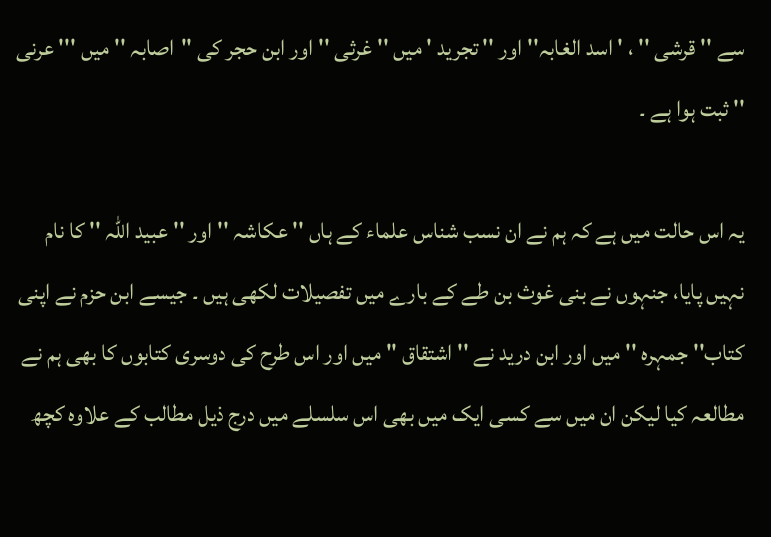سے '' قرشی '' ، ' اسد الغابہ'' اور '' تجرید ' میں '' غرثی '' اور ابن حجر کی ''اصابہ '' میں ''' عرنی '' ثبت ہوا ہے ۔

یہ اس حالت میں ہے کہ ہم نے ان نسب شناس علماء کے ہاں '' عکاشہ '' اور '' عبید اللہ '' کا نام نہیں پایا، جنہوں نے بنی غوث بن طے کے بارے میں تفصیلات لکھی ہیں ۔ جیسے ابن حزم نے اپنی کتاب'' جمہرہ '' میں اور ابن درید نے '' اشتقاق '' میں اور اس طرح کی دوسری کتابوں کا بھی ہم نے مطالعہ کیا لیکن ان میں سے کسی ایک میں بھی اس سلسلے میں درج ذیل مطالب کے علاوہ کچھ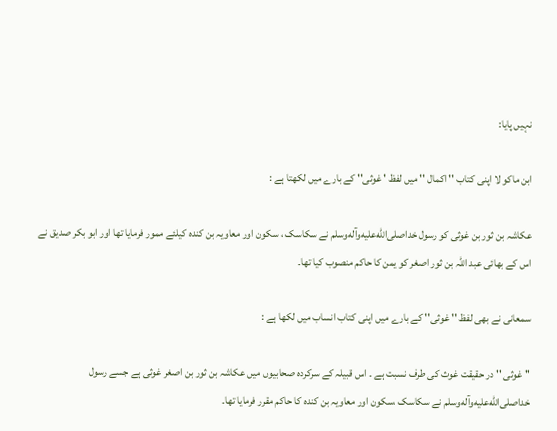نہیں پایا:

ابن ماکو لا اپنی کتاب '' اکمال '' میں لفظ ' غوثی'' کے بارے میں لکھتا ہے :

عکاشہ بن ثور بن غوثی کو رسول خداصلى‌الله‌عليه‌وآله‌وسلم نے سکاسک ، سکون اور معاویہ بن کندہ کیلئے ممور فرمایا تھا اور ابو بکر صدیق نے اس کے بھائی عبد اللہ بن ثور اصغر کو یمن کا حاکم منصوب کیا تھا۔

سمعانی نے بھی لفظ '' غوثی'' کے بارے میں اپنی کتاب انساب میں لکھا ہے :

'' غوثی '' در حقیقت غوث کی طرف نسبت ہے ۔ اس قبیلہ کے سرکردہ صحابیوں میں عکاشہ بن ثور بن اصغر غوثی ہے جسے رسول خداصلى‌الله‌عليه‌وآله‌وسلم نے سکاسک ،سکون اور معاویہ بن کندہ کا حاکم مقرر فرمایا تھا۔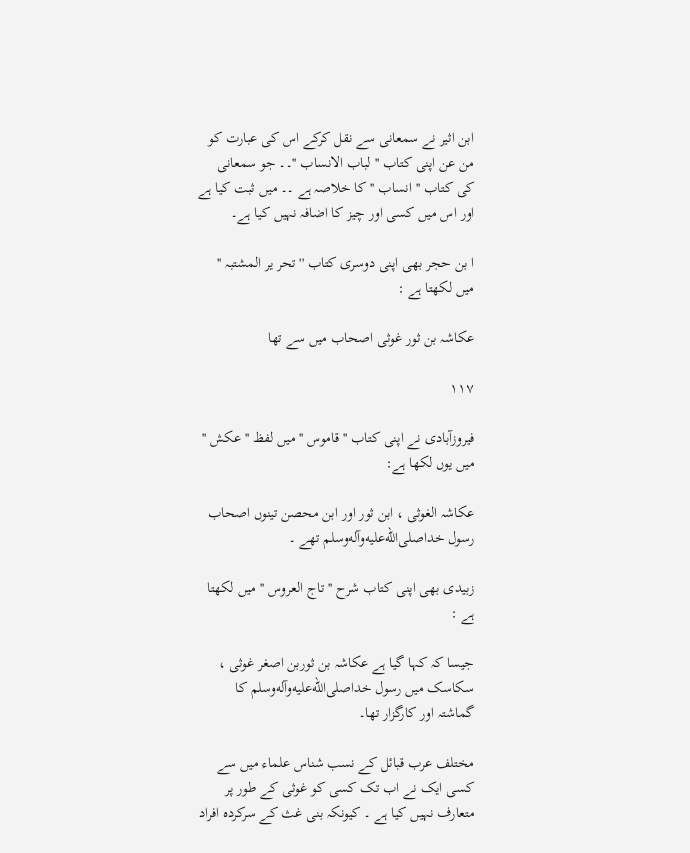ابن اثیر نے سمعانی سے نقل کرکے اس کی عبارت کو من عن اپنی کتاب '' لباب الانساب ''۔۔ جو سمعانی کی کتاب '' انساب '' کا خلاصہ ہے ۔۔ میں ثبت کیا ہے اور اس میں کسی اور چیز کا اضافہ نہیں کیا ہے۔

ا بن حجر بھی اپنی دوسری کتاب '' تحر یر المشتبہ '' میں لکھتا ہے :

عکاشہ بن ثور غوثی اصحاب میں سے تھا

۱۱۷

فیروزآبادی نے اپنی کتاب '' قاموس '' میں لفظ '' عکش '' میں یوں لکھا ہے:

عکاشہ الغوثی ، ابن ثور اور ابن محصن تینوں اصحاب رسول خداصلى‌الله‌عليه‌وآله‌وسلم تھے ۔

زبیدی بھی اپنی کتاب شرح '' تاج العروس '' میں لکھتا ہے :

جیسا کہ کہا گیا ہے عکاشہ بن ثوربن اصغر غوثی ، سکاسک میں رسول خداصلى‌الله‌عليه‌وآله‌وسلم کا گماشتہ اور کارگزار تھا۔

مختلف عرب قبائل کے نسب شناس علماء میں سے کسی ایک نے اب تک کسی کو غوثی کے طور پر متعارف نہیں کیا ہے ۔ کیونکہ بنی غث کے سرکردہ افراد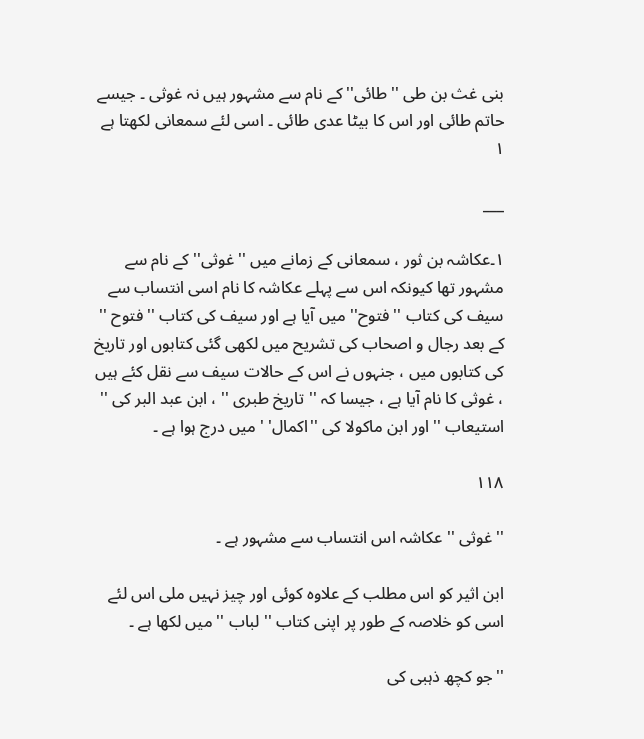بنی غث بن طی '' طائی'' کے نام سے مشہور ہیں نہ غوثی ۔ جیسے حاتم طائی اور اس کا بیٹا عدی طائی ۔ اسی لئے سمعانی لکھتا ہے ١

___

١۔عکاشہ بن ثور ، سمعانی کے زمانے میں '' غوثی'' کے نام سے مشہور تھا کیونکہ اس سے پہلے عکاشہ کا نام اسی انتساب سے سیف کی کتاب '' فتوح'' میں آیا ہے اور سیف کی کتاب '' فتوح '' کے بعد رجال و اصحاب کی تشریح میں لکھی گئی کتابوں اور تاریخ کی کتابوں میں ، جنہوں نے اس کے حالات سیف سے نقل کئے ہیں ، غوثی کا نام آیا ہے ، جیسا کہ '' تاریخ طبری '' ، ابن عبد البر کی '' استیعاب '' اور ابن ماکولا کی ''اکمال' ' میں درج ہوا ہے ۔

۱۱۸

'' غوثی '' عکاشہ اس انتساب سے مشہور ہے ۔

ابن اثیر کو اس مطلب کے علاوہ کوئی اور چیز نہیں ملی اس لئے اسی کو خلاصہ کے طور پر اپنی کتاب '' لباب '' میں لکھا ہے ۔

''جو کچھ ذہبی کی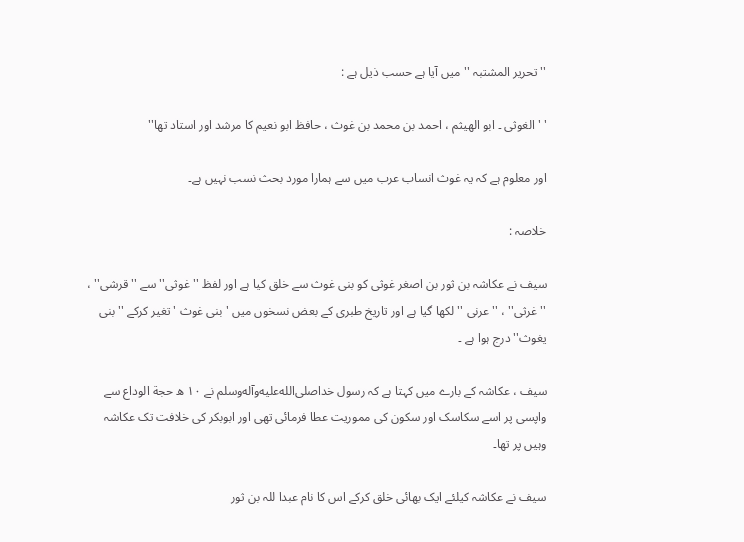'' تحریر المشتبہ '' میں آیا ہے حسب ذیل ہے :

' ' الغوثی ۔ ابو الھیثم ، احمد بن محمد بن غوث ، حافظ ابو نعیم کا مرشد اور استاد تھا''

اور معلوم ہے کہ یہ غوث انساب عرب میں سے ہمارا مورد بحث نسب نہیں ہے۔

خلاصہ :

سیف نے عکاشہ بن ثور بن اصغر غوثی کو بنی غوث سے خلق کیا ہے اور لفظ '' غوثی'' سے '' قرشی'' ، '' غرثی'' ، '' عرنی '' لکھا گیا ہے اور تاریخ طبری کے بعض نسخوں میں ' بنی غوث ' تغیر کرکے '' بنی یغوث'' درج ہوا ہے ۔

سیف ، عکاشہ کے بارے میں کہتا ہے کہ رسول خداصلى‌الله‌عليه‌وآله‌وسلم نے ١٠ ھ حجة الوداع سے واپسی پر اسے سکاسک اور سکون کی مموریت عطا فرمائی تھی اور ابوبکر کی خلافت تک عکاشہ وہیں پر تھا۔

سیف نے عکاشہ کیلئے ایک بھائی خلق کرکے اس کا نام عبدا للہ بن ثور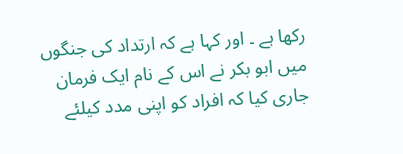رکھا ہے ۔ اور کہا ہے کہ ارتداد کی جنگوں میں ابو بکر نے اس کے نام ایک فرمان جاری کیا کہ افراد کو اپنی مدد کیلئے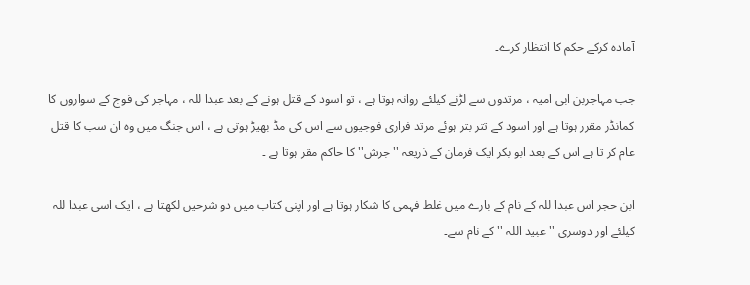آمادہ کرکے حکم کا انتظار کرے۔

جب مہاجربن ابی امیہ ، مرتدوں سے لڑنے کیلئے روانہ ہوتا ہے ، تو اسود کے قتل ہونے کے بعد عبدا للہ ، مہاجر کی فوج کے سواروں کا کمانڈر مقرر ہوتا ہے اور اسود کے تتر بتر ہوئے مرتد فراری فوجیوں سے اس کی مڈ بھیڑ ہوتی ہے ، اس جنگ میں وہ ان سب کا قتل عام کر تا ہے اس کے بعد ابو بکر ایک فرمان کے ذریعہ '' جرش'' کا حاکم مقر ہوتا ہے ۔

ابن حجر اس عبدا للہ کے نام کے بارے میں غلط فہمی کا شکار ہوتا ہے اور اپنی کتاب میں دو شرحیں لکھتا ہے ، ایک اسی عبدا للہ کیلئے اور دوسری '' عبید اللہ '' کے نام سے۔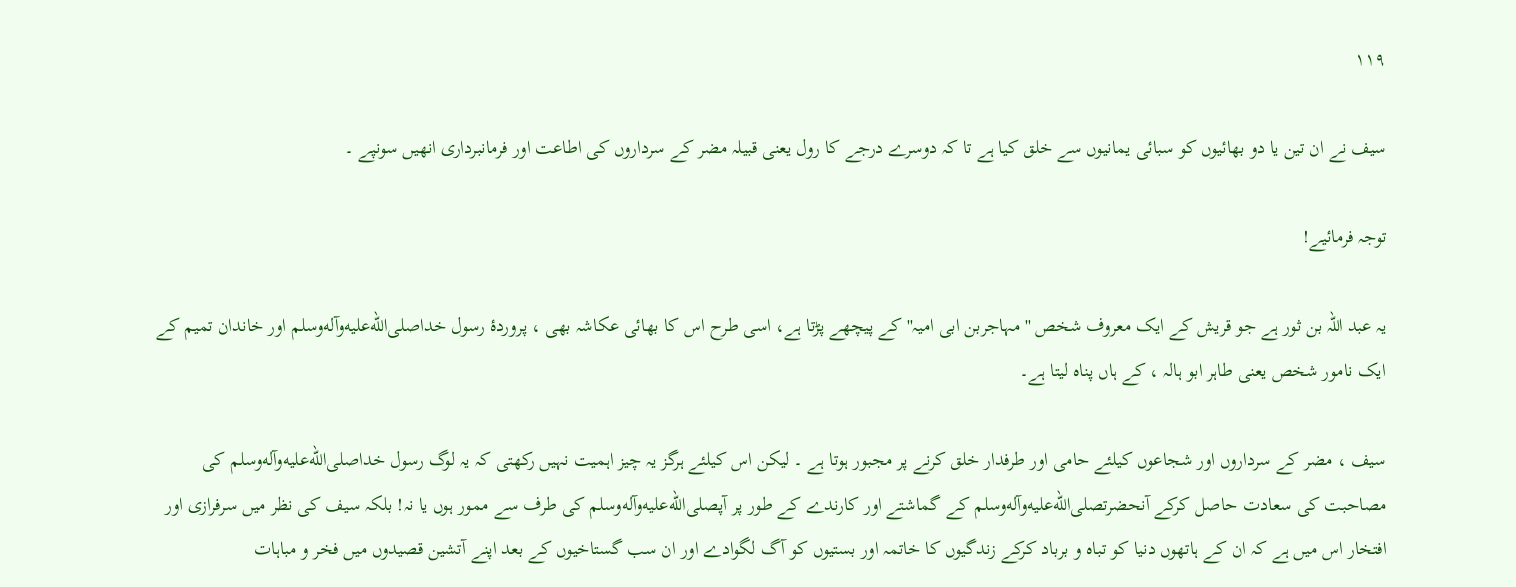۱۱۹

سیف نے ان تین یا دو بھائیوں کو سبائی یمانیوں سے خلق کیا ہے تا کہ دوسرے درجے کا رول یعنی قبیلہ مضر کے سرداروں کی اطاعت اور فرمانبرداری انھیں سونپے ۔

توجہ فرمائیے!

یہ عبد اللہ بن ثور ہے جو قریش کے ایک معروف شخص '' مہاجربن ابی امیہ'' کے پیچھے پڑتا ہے، اسی طرح اس کا بھائی عکاشہ بھی ، پروردۂ رسول خداصلى‌الله‌عليه‌وآله‌وسلم اور خاندان تمیم کے ایک نامور شخص یعنی طاہر ابو ہالہ ، کے ہاں پناہ لیتا ہے۔

سیف ، مضر کے سرداروں اور شجاعوں کیلئے حامی اور طرفدار خلق کرنے پر مجبور ہوتا ہے ۔ لیکن اس کیلئے ہرگز یہ چیز اہمیت نہیں رکھتی کہ یہ لوگ رسول خداصلى‌الله‌عليه‌وآله‌وسلم کی مصاحبت کی سعادت حاصل کرکے آنحضرتصلى‌الله‌عليه‌وآله‌وسلم کے گماشتے اور کارندے کے طور پر آپصلى‌الله‌عليه‌وآله‌وسلم کی طرف سے ممور ہوں یا نہ! بلکہ سیف کی نظر میں سرفرازی اور افتخار اس میں ہے کہ ان کے ہاتھوں دنیا کو تباہ و برباد کرکے زندگیوں کا خاتمہ اور بستیوں کو آگ لگوادے اور ان سب گستاخیوں کے بعد اپنے آتشین قصیدوں میں فخر و مباہات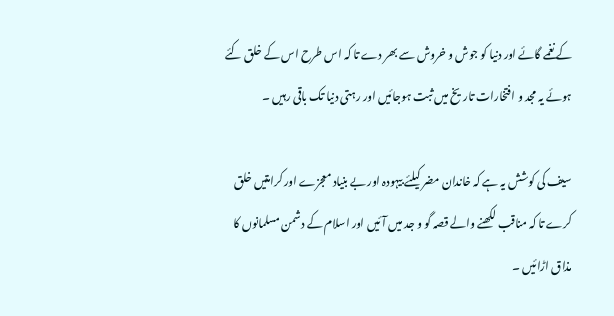کے نغمے گائے اور دنیا کو جوش و خروش سے بھر دے تا کہ اس طرح اس کے خلق کئے ہوئے یہ مجد و افتخارات تاریخ میں ثبت ہوجائیں اور رہتی دنیا تک باقی رہیں ۔

سیف کی کوشش یہ ہے کہ خاندان مضر کیلئے بیہودہ اور بے بنیاد معجزے اور کرامتیں خلق کرے تا کہ مناقب لکھنے والے قصہ گو و جد میں آئیں اور اسلام کے دشمن مسلمانوں کا مذاق اڑائیں ۔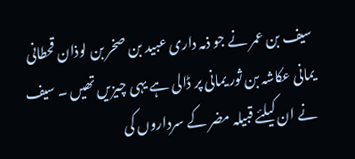سیف بن عمر نے جو ذمہ داری عبید بن صخر بن لوذان قحطانی یمانی عکاشہ بن ثور یمانی پر ڈالی ہے یہی چیزیں تھیں ۔ سیف نے ان کیلئے قبیلہ مضر کے سرداروں کی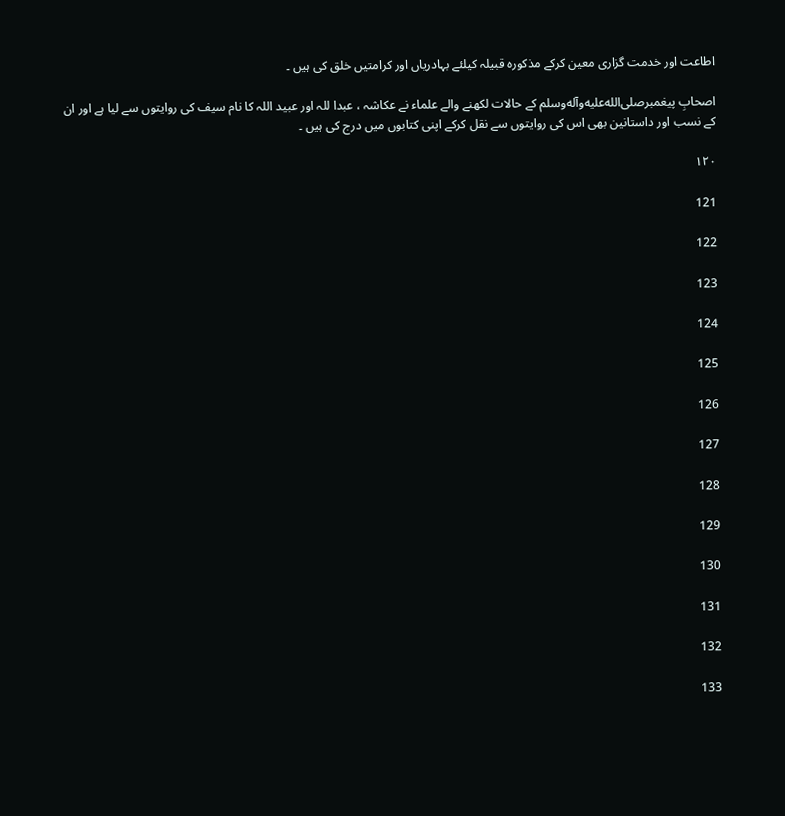اطاعت اور خدمت گزاری معین کرکے مذکورہ قبیلہ کیلئے بہادریاں اور کرامتیں خلق کی ہیں ۔

اصحابِ پیغمبرصلى‌الله‌عليه‌وآله‌وسلم کے حالات لکھنے والے علماء نے عکاشہ ، عبدا للہ اور عبید اللہ کا نام سیف کی روایتوں سے لیا ہے اور ان کے نسب اور داستانین بھی اس کی روایتوں سے نقل کرکے اپنی کتابوں میں درج کی ہیں ۔

۱۲۰

121

122

123

124

125

126

127

128

129

130

131

132

133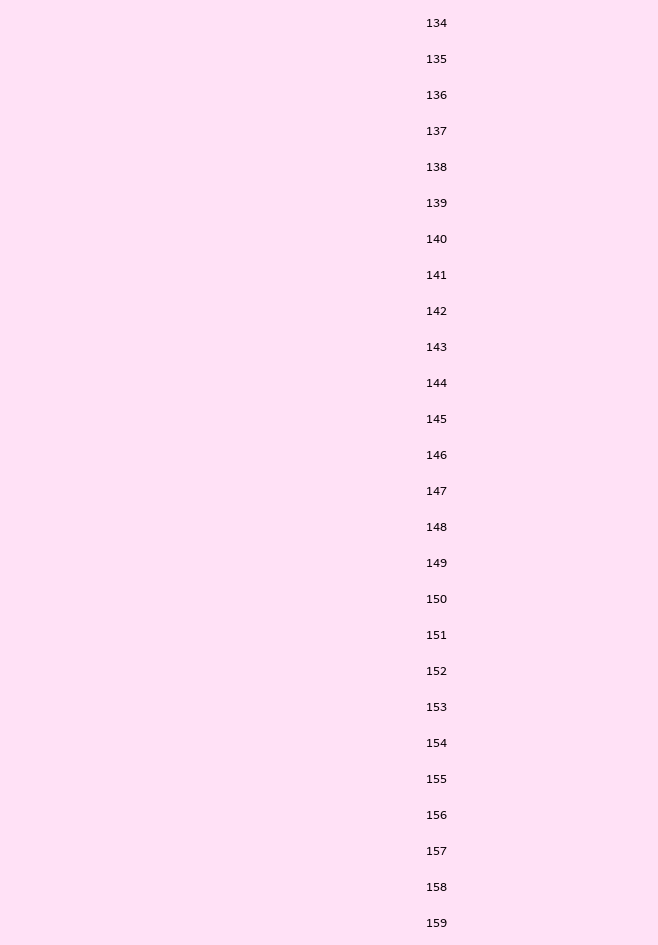134

135

136

137

138

139

140

141

142

143

144

145

146

147

148

149

150

151

152

153

154

155

156

157

158

159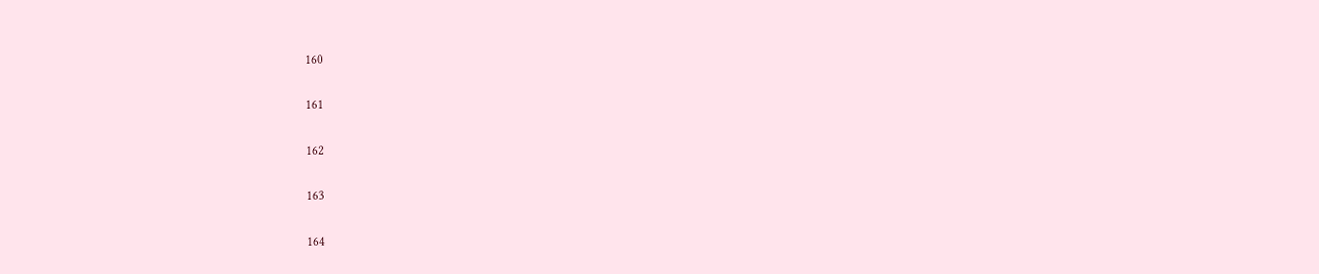160

161

162

163

164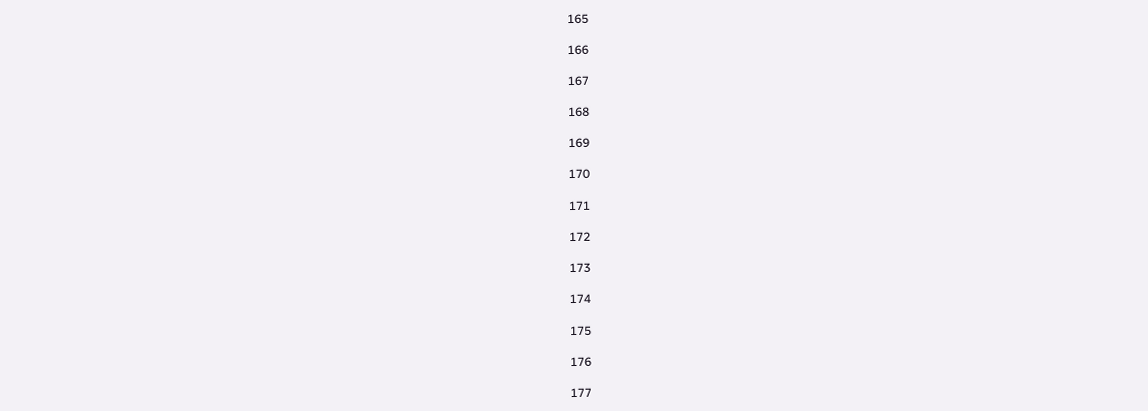165

166

167

168

169

170

171

172

173

174

175

176

177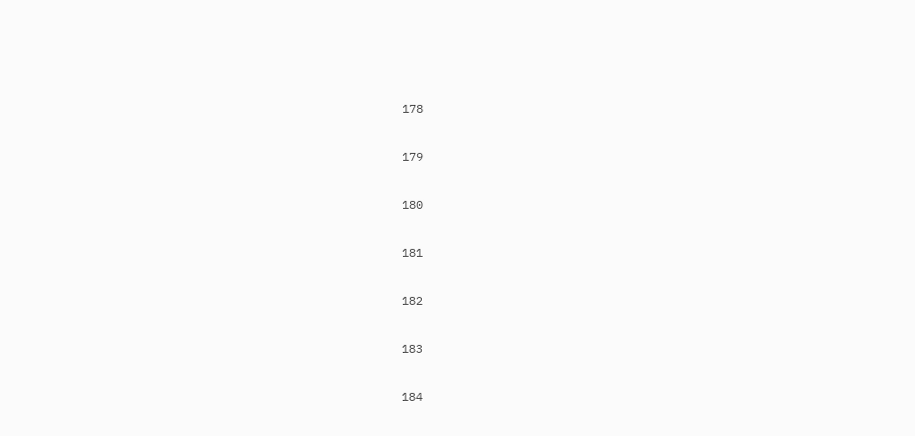178

179

180

181

182

183

184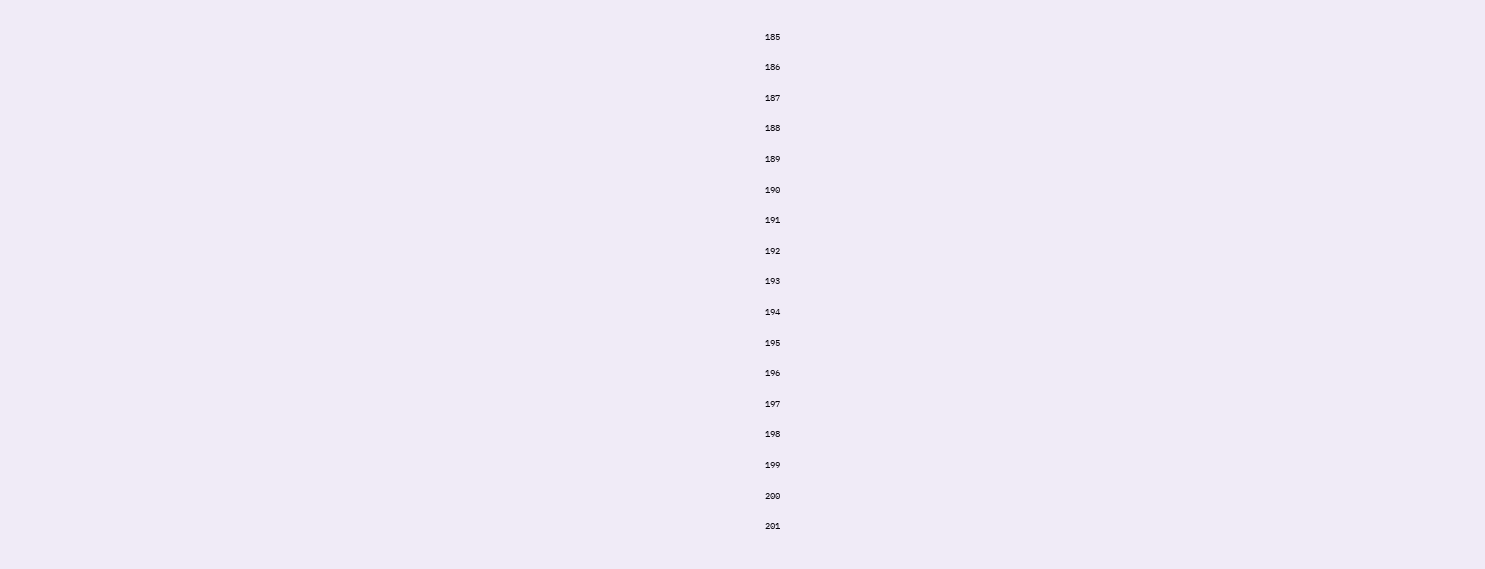185

186

187

188

189

190

191

192

193

194

195

196

197

198

199

200

201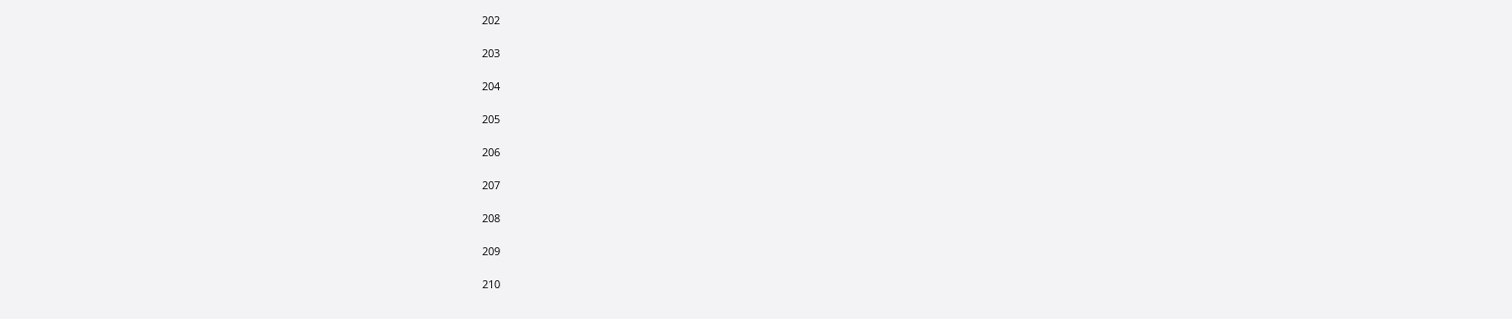202

203

204

205

206

207

208

209

210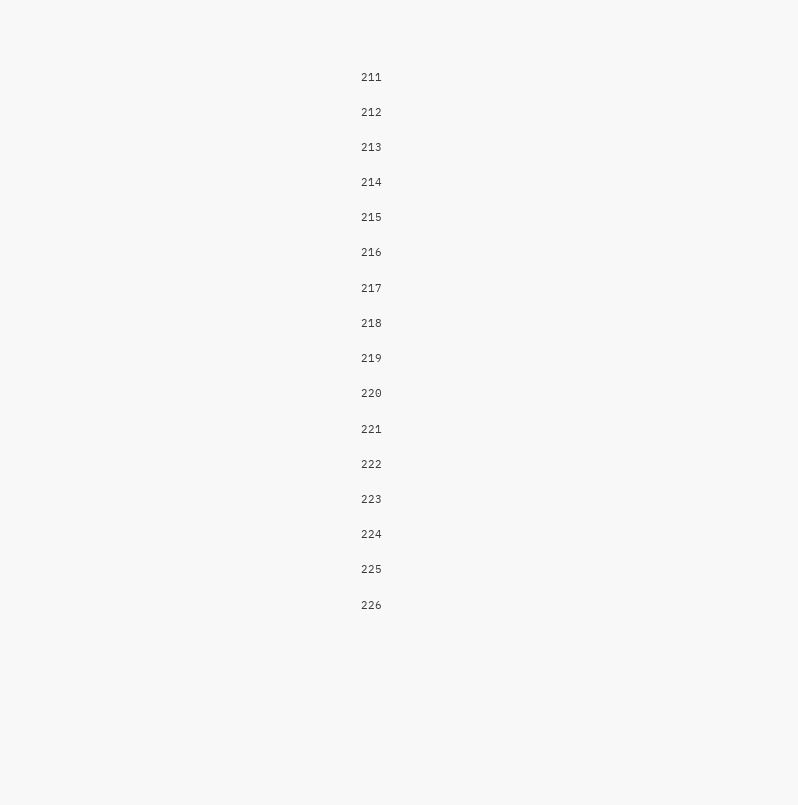211

212

213

214

215

216

217

218

219

220

221

222

223

224

225

226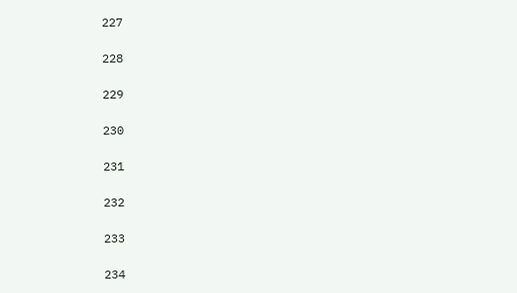227

228

229

230

231

232

233

234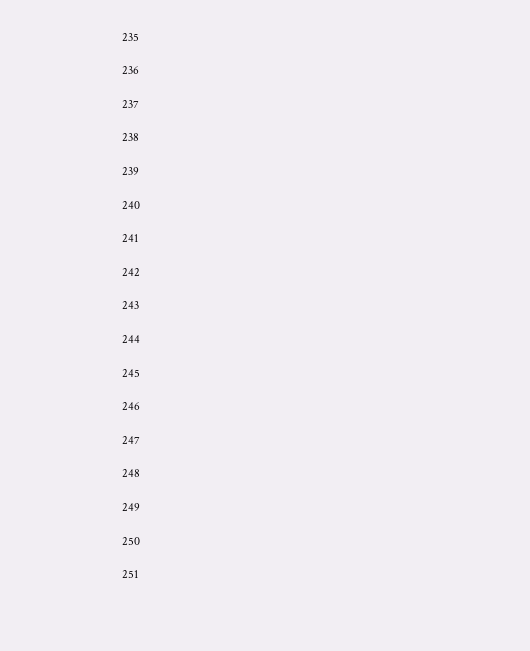235

236

237

238

239

240

241

242

243

244

245

246

247

248

249

250

251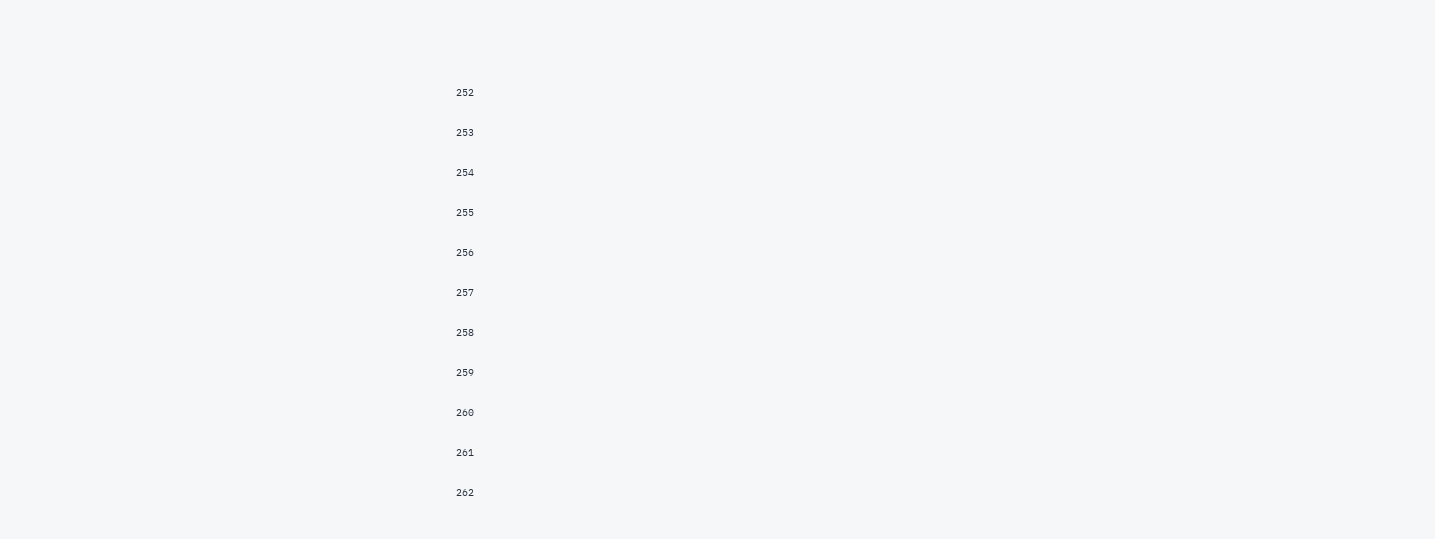252

253

254

255

256

257

258

259

260

261

262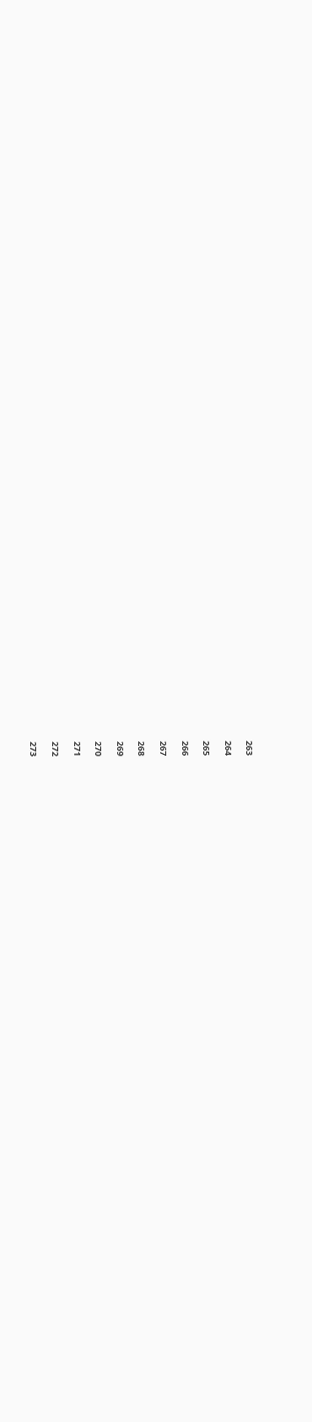263

264

265

266

267

268

269

270

271

272

273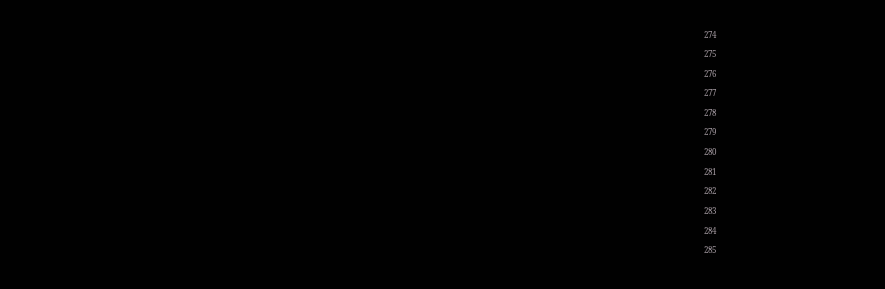274

275

276

277

278

279

280

281

282

283

284

285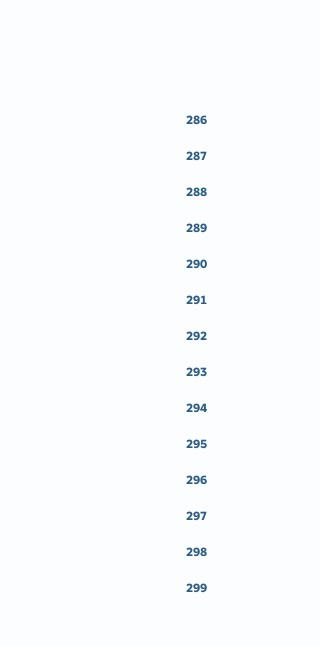286

287

288

289

290

291

292

293

294

295

296

297

298

299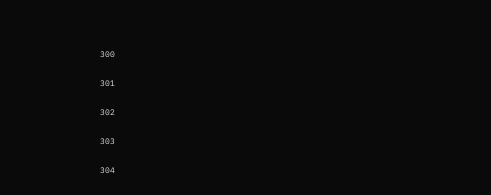300

301

302

303

304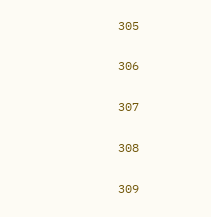305

306

307

308

309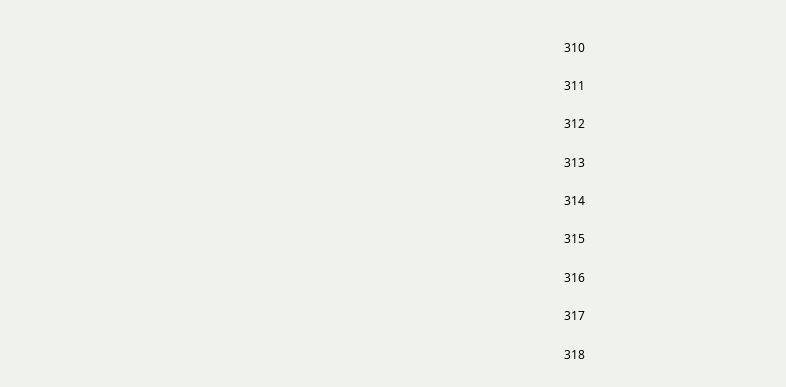310

311

312

313

314

315

316

317

318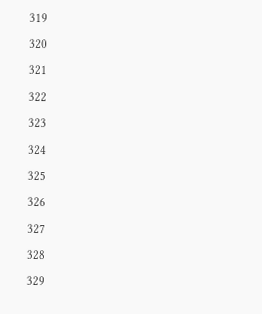319

320

321

322

323

324

325

326

327

328

329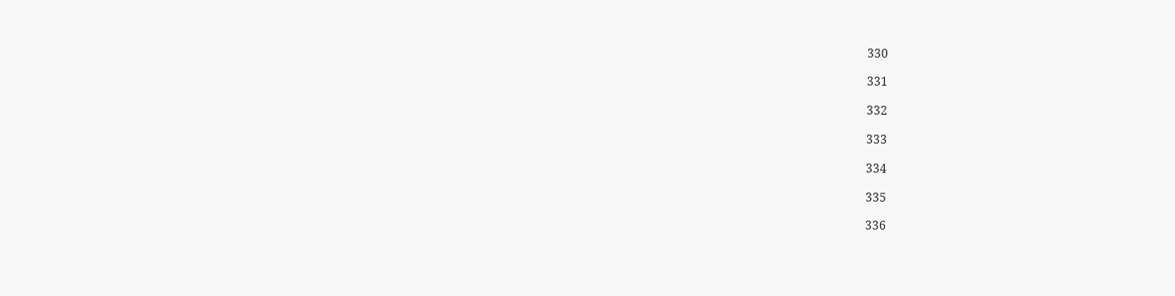330

331

332

333

334

335

336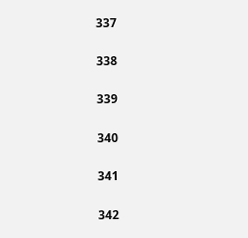337

338

339

340

341

342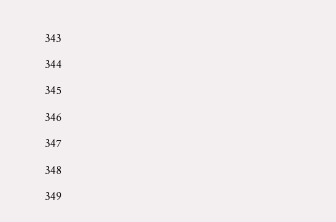343

344

345

346

347

348

349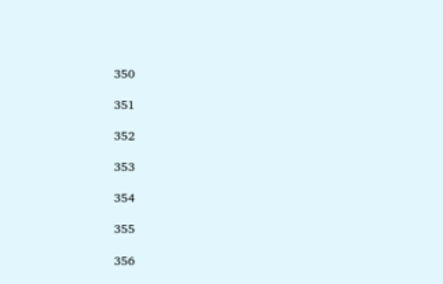350

351

352

353

354

355

356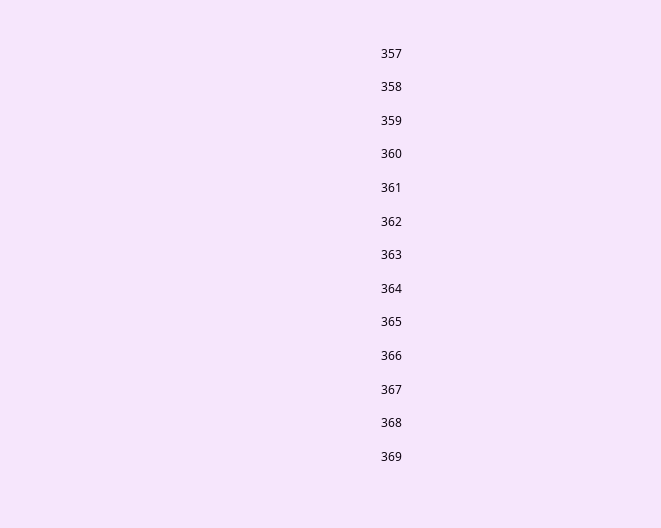357

358

359

360

361

362

363

364

365

366

367

368

369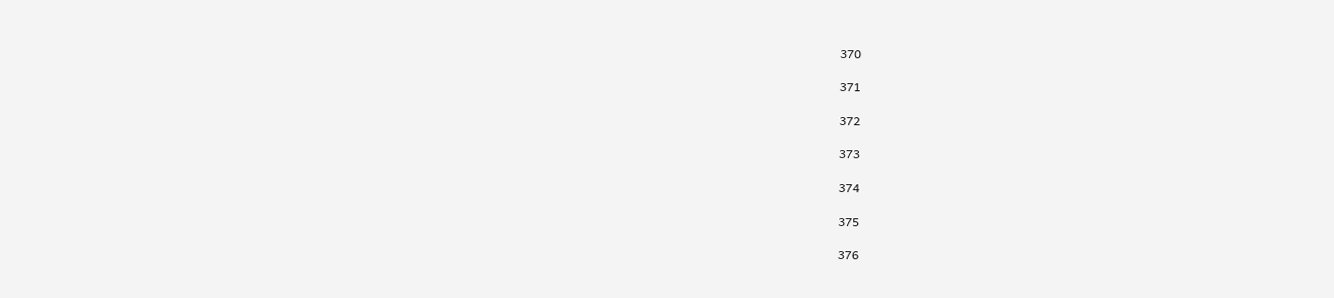370

371

372

373

374

375

376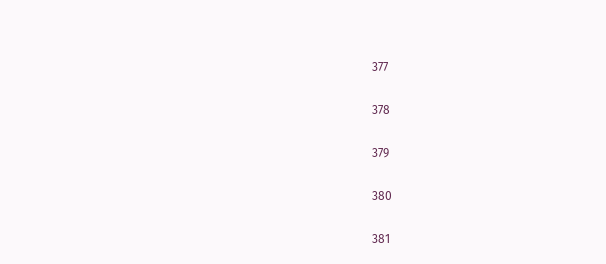377

378

379

380

381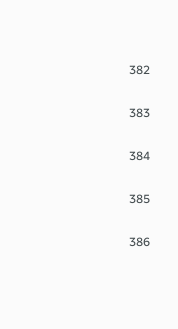382

383

384

385

386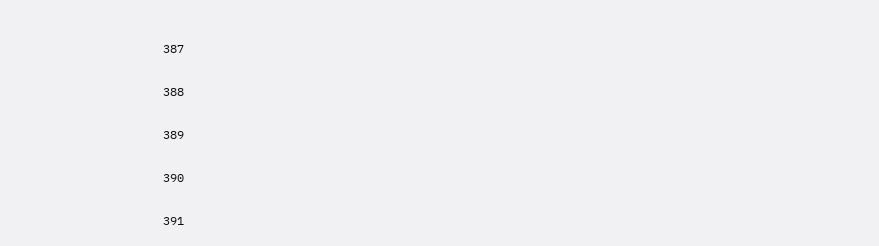387

388

389

390

391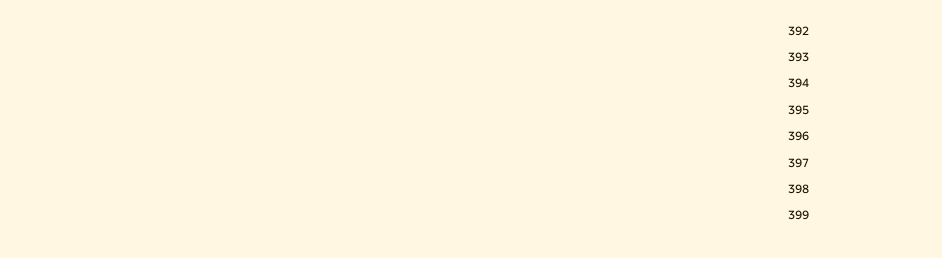392

393

394

395

396

397

398

399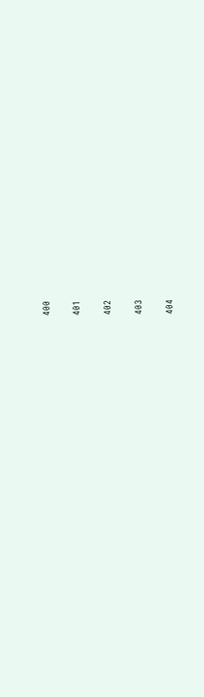400

401

402

403

404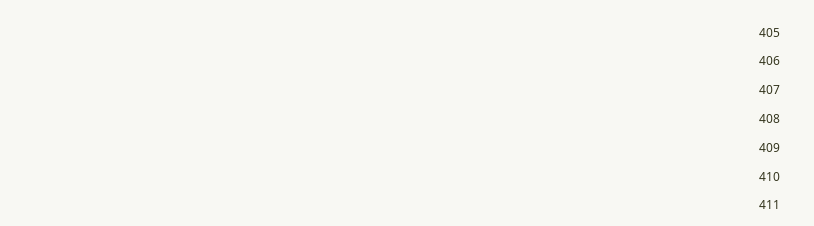405

406

407

408

409

410

411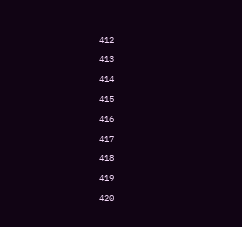412

413

414

415

416

417

418

419

420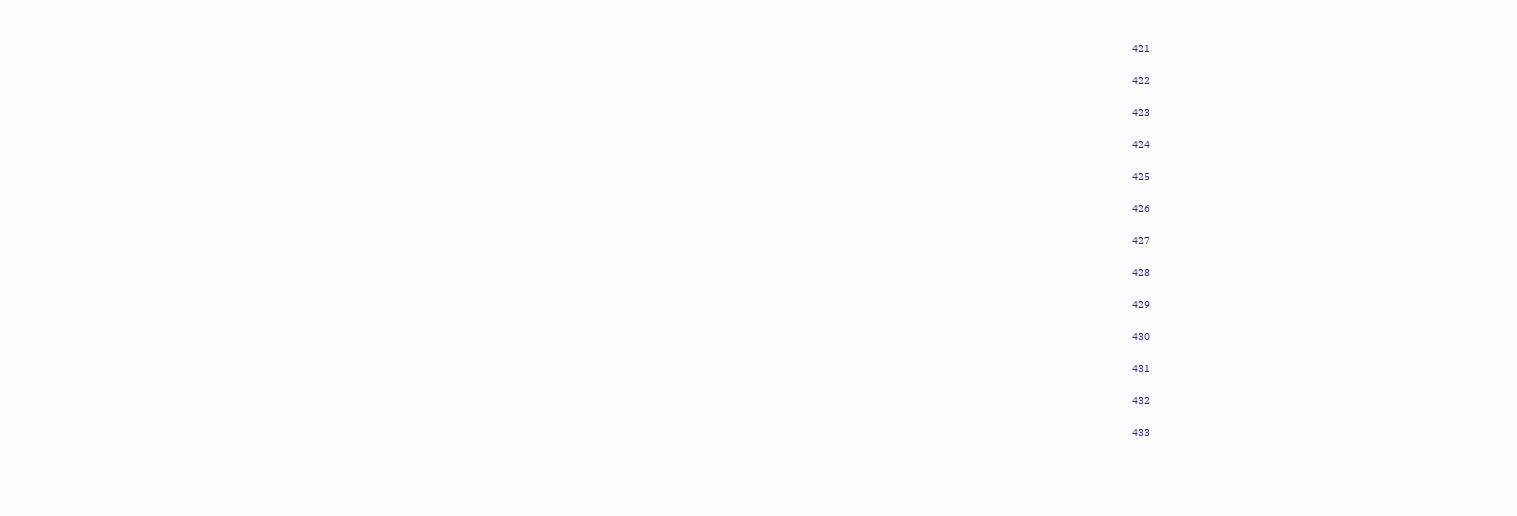421

422

423

424

425

426

427

428

429

430

431

432

433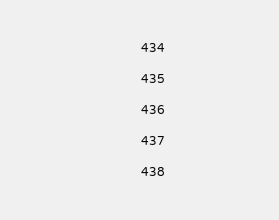434

435

436

437

438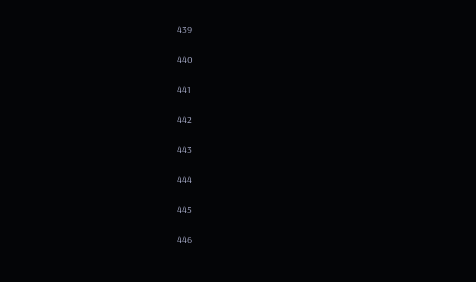439

440

441

442

443

444

445

446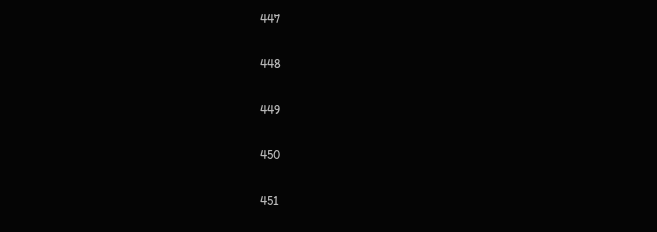447

448

449

450

451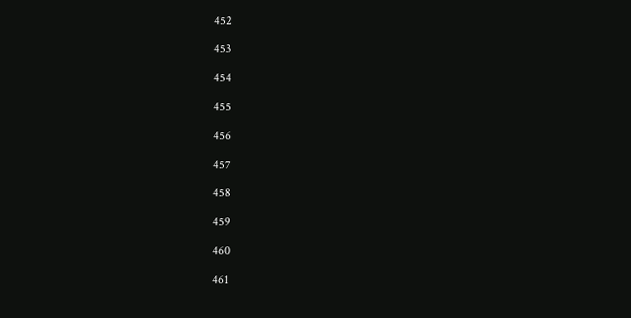452

453

454

455

456

457

458

459

460

461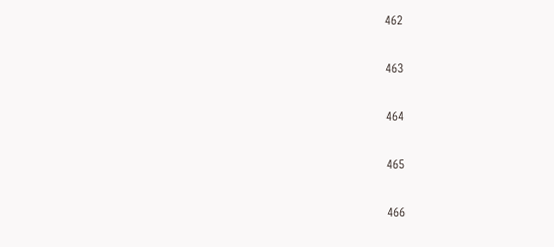462

463

464

465

466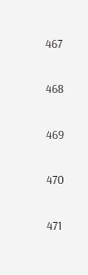467

468

469

470

471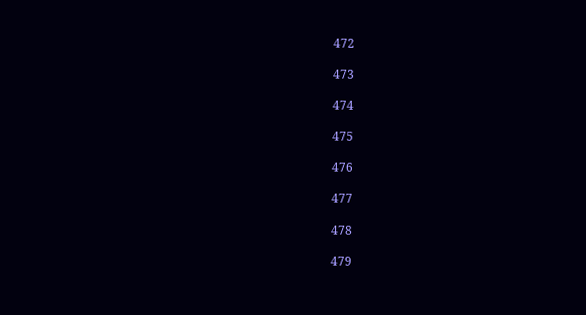472

473

474

475

476

477

478

479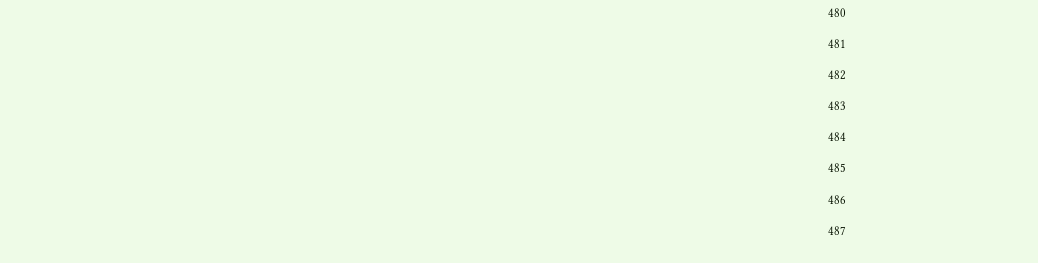480

481

482

483

484

485

486

487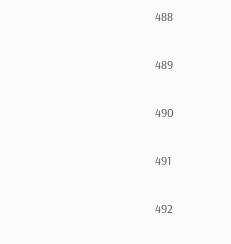488

489

490

491

492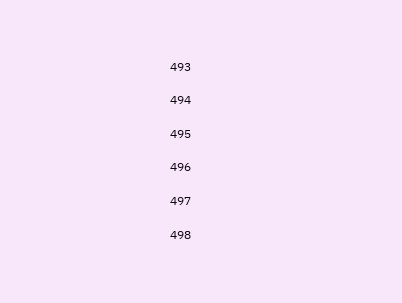493

494

495

496

497

498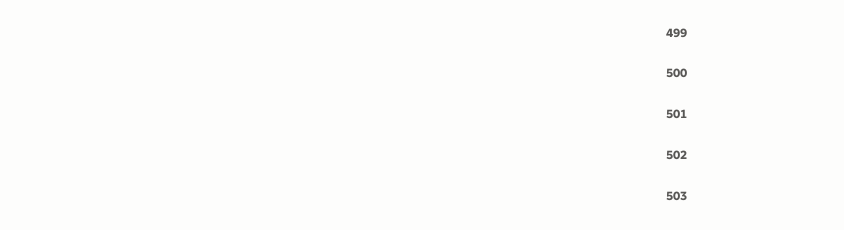499

500

501

502

503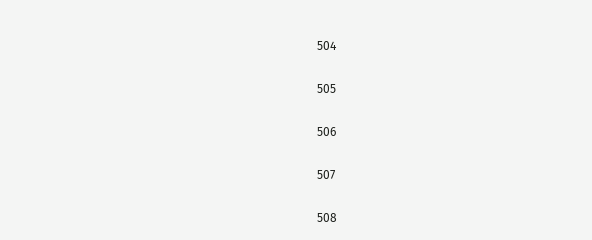504

505

506

507

508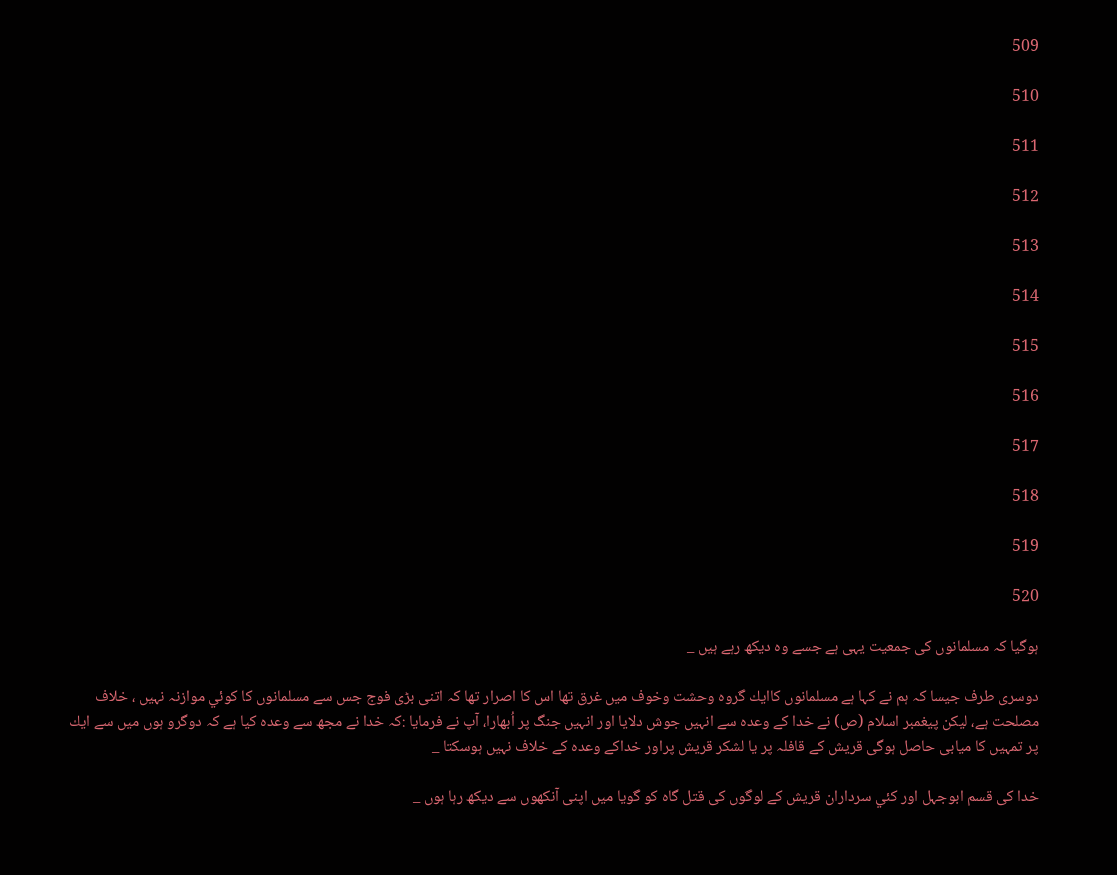509

510

511

512

513

514

515

516

517

518

519

520

ہوگيا كہ مسلمانوں كى جمعيت يہى ہے جسے وہ ديكھ رہے ہيں _

دوسرى طرف جيسا كہ ہم نے كہا ہے مسلمانوں كاايك گروہ وحشت وخوف ميں غرق تھا اس كا اصرار تھا كہ اتنى بڑى فوج جس سے مسلمانوں كا كوئي موازنہ نہيں ، خلاف مصلحت ہے، ليكن پيغمبر اسلام (ص) نے خدا كے وعدہ سے انہيں جوش دلايا اور انہيں جنگ پر اُبھارا، آپ نے فرمايا :كہ خدا نے مجھ سے وعدہ كيا ہے كہ دوگرو ہوں ميں سے ايك پر تمہيں كا ميابى حاصل ہوگى قريش كے قافلہ پر يا لشكر قريش پراور خداكے وعدہ كے خلاف نہيں ہوسكتا _

خدا كى قسم ابوجہل اور كئي سرداران قريش كے لوگوں كى قتل گاہ كو گويا ميں اپنى آنكھوں سے ديكھ رہا ہوں _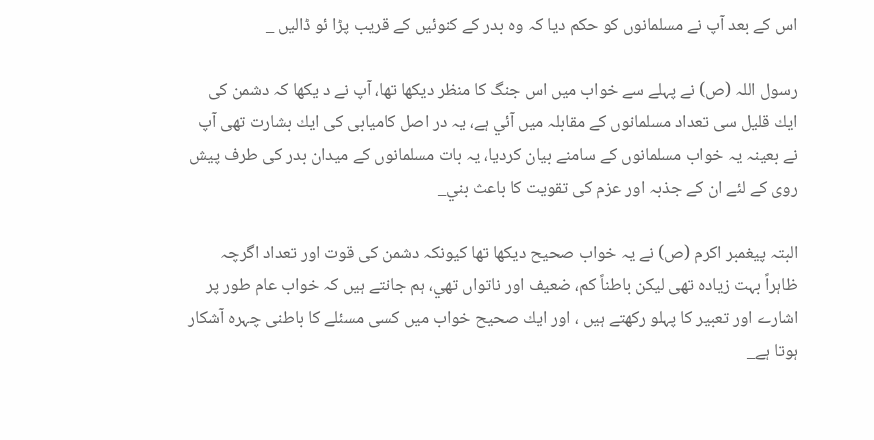اس كے بعد آپ نے مسلمانوں كو حكم ديا كہ وہ بدر كے كنوئيں كے قريب پڑا ئو ڈاليں _

رسول اللہ (ص) نے پہلے سے خواب ميں اس جنگ كا منظر ديكھا تھا، آپ نے د يكھا كہ دشمن كى ايك قليل سى تعداد مسلمانوں كے مقابلہ ميں آئي ہے، يہ در اصل كاميابى كى ايك بشارت تھى آپ نے بعينہ يہ خواب مسلمانوں كے سامنے بيان كرديا، يہ بات مسلمانوں كے ميدان بدر كى طرف پيش روى كے لئے ان كے جذبہ اور عزم كى تقويت كا باعث بني_

البتہ پيغمبر اكرم (ص) نے يہ خواب صحيح ديكھا تھا كيونكہ دشمن كى قوت اور تعداد اگرچہ ظاہراً بہت زيادہ تھى ليكن باطناً كم، ضعيف اور ناتواں تھي، ہم جانتے ہيں كہ خواب عام طور پر اشارے اور تعبير كا پہلو ركھتے ہيں ، اور ايك صحيح خواب ميں كسى مسئلے كا باطنى چہرہ آشكار ہوتا ہے_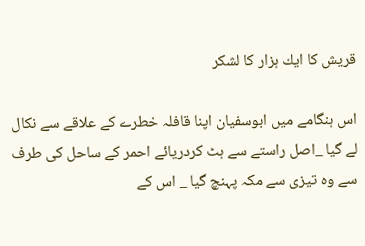قريش كا ايك ہزار كا لشكر

اس ہنگامے ميں ابوسفيان اپنا قافلہ خطرے كے علاقے سے نكال لے گيا _اصل راستے سے ہٹ كردريائے احمر كے ساحل كى طرف سے وہ تيزى سے مكہ پہنچ گيا _ اس كے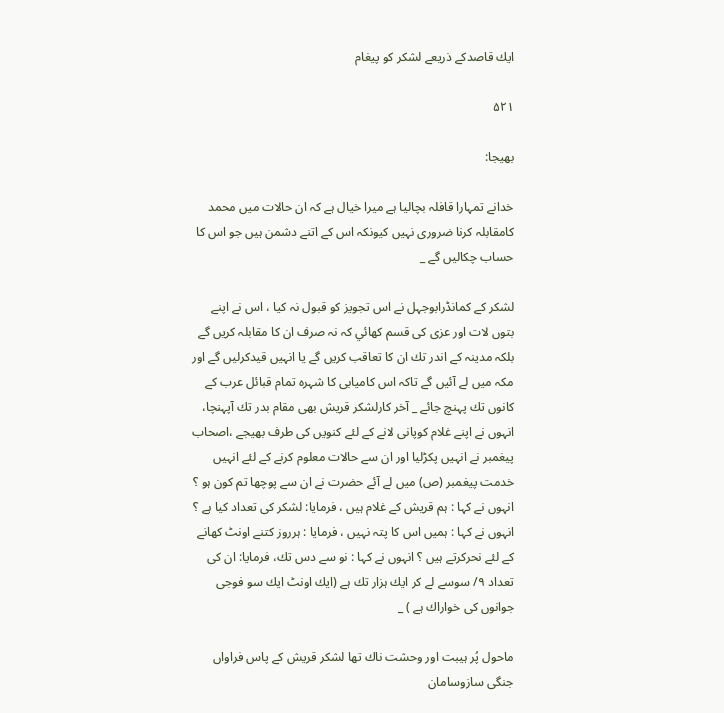ايك قاصدكے ذريعے لشكر كو پيغام

۵۲۱

بھيجا:

خدانے تمہارا قافلہ بچاليا ہے ميرا خيال ہے كہ ان حالات ميں محمد كامقابلہ كرنا ضرورى نہيں كيونكہ اس كے اتنے دشمن ہيں جو اس كا حساب چكاليں گے _

لشكر كے كمانڈرابوجہل نے اس تجويز كو قبول نہ كيا ، اس نے اپنے بتوں لات اور عزى كى قسم كھائي كہ نہ صرف ان كا مقابلہ كريں گے بلكہ مدينہ كے اندر تك ان كا تعاقب كريں گے يا انہيں قيدكرليں گے اور مكہ ميں لے آئيں گے تاكہ اس كاميابى كا شہرہ تمام قبائل عرب كے كانوں تك پہنچ جائے _ آخر كارلشكر قريش بھى مقام بدر تك آپہنچا، انہوں نے اپنے غلام كوپانى لانے كے لئے كنويں كى طرف بھيجے ،اصحاب پيغمبر نے انہيں پكڑليا اور ان سے حالات معلوم كرنے كے لئے انہيں خدمت پيغمبر (ص) ميں لے آئے حضرت نے ان سے پوچھا تم كون ہو ؟ انہوں نے كہا : ہم قريش كے غلام ہيں ، فرمايا: لشكر كى تعداد كيا ہے ؟ انہوں نے كہا : ہميں اس كا پتہ نہيں ، فرمايا : ہرروز كتنے اونٹ كھانے كے لئے نحركرتے ہيں ؟ انہوں نے كہا : نو سے دس تك، فرمايا: ان كى تعداد ۹/ سوسے لے كر ايك ہزار تك ہے (ايك اونٹ ايك سو فوجى جوانوں كى خواراك ہے ) _

ماحول پُر ہيبت اور وحشت ناك تھا لشكر قريش كے پاس فراواں جنگى سازوسامان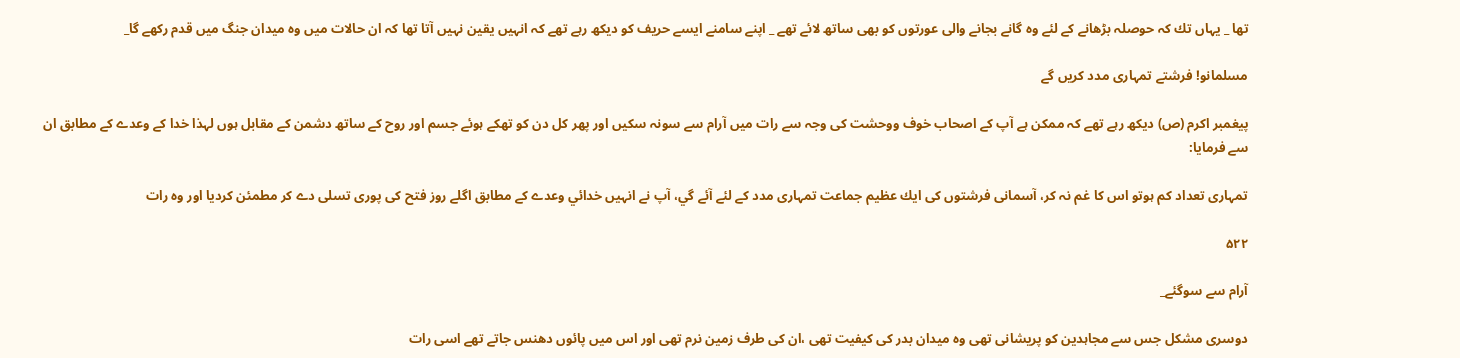تھا _ يہاں تك كہ حوصلہ بڑھانے كے لئے وہ گانے بجانے والى عورتوں كو بھى ساتھ لائے تھے _ اپنے سامنے ايسے حريف كو ديكھ رہے تھے كہ انہيں يقين نہيں آتا تھا كہ ان حالات ميں وہ ميدان جنگ ميں قدم ركھے گا_

مسلمانو! فرشتے تمہارى مدد كريں گے

پيغمبر اكرم (ص) ديكھ رہے تھے كہ ممكن ہے آپ كے اصحاب خوف ووحشت كى وجہ سے رات ميں آرام سے سونہ سكيں اور پھر كل دن كو تھكے ہوئے جسم اور روح كے ساتھ دشمن كے مقابل ہوں لہذا خدا كے وعدے كے مطابق ان سے فرمايا:

تمہارى تعداد كم ہوتو اس كا غم نہ كر، آسمانى فرشتوں كى ايك عظيم جماعت تمہارى مدد كے لئے آئے گي، آپ نے انہيں خدائي وعدے كے مطابق اگلے روز فتح كى پورى تسلى دے كر مطمئن كرديا اور وہ رات

۵۲۲

آرام سے سوگئے_

دوسرى مشكل جس سے مجاہدين كو پريشانى تھى وہ ميدان بدر كى كيفيت تھى ،ان كى طرف زمين نرم تھى اور اس ميں پائوں دھنس جاتے تھے اسى رات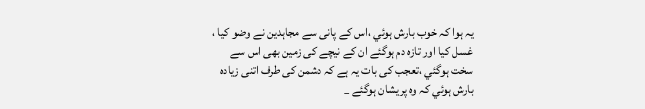يہ ہوا كہ خوب بارش ہوئي ،اس كے پانى سے مجاہدين نے وضو كيا ، غسل كيا اور تازہ دم ہوگئے ان كے نيچے كى زمين بھى اس سے سخت ہوگئي ،تعجب كى بات يہ ہے كہ دشمن كى طرف اتنى زيادہ بارش ہوئي كہ وہ پريشان ہوگئے _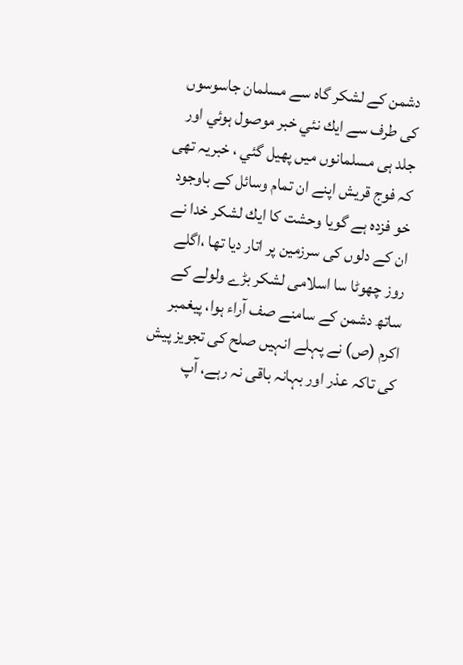دشمن كے لشكر گاہ سے مسلمان جاسوسوں كى طرف سے ايك نئي خبر موصول ہوئي اور جلد ہى مسلمانوں ميں پھيل گئي ، خبريہ تھى كہ فوج قريش اپنے ان تمام وسائل كے باوجود خو فزدہ ہے گويا وحشت كا ايك لشكر خدا نے ان كے دلوں كى سرزمين پر اتار ديا تھا ،اگلے روز چھوٹا سا اسلامى لشكر بڑے ولولے كے ساتھ دشمن كے سامنے صف آراء ہوا، پيغمبر اكرم (ص) نے پہلے انہيں صلح كى تجويز پيش كى تاكہ عذر اور بہانہ باقى نہ رہے، آپ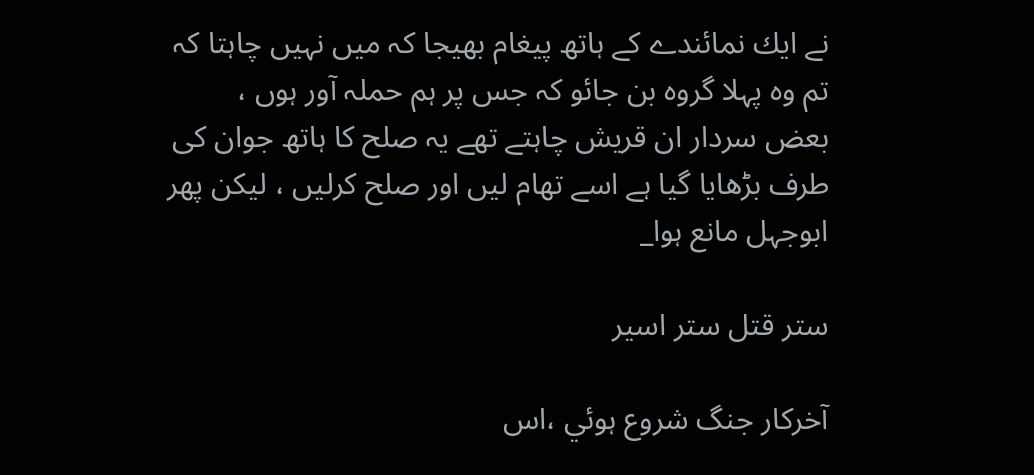نے ايك نمائندے كے ہاتھ پيغام بھيجا كہ ميں نہيں چاہتا كہ تم وہ پہلا گروہ بن جائو كہ جس پر ہم حملہ آور ہوں ، بعض سردار ان قريش چاہتے تھے يہ صلح كا ہاتھ جوان كى طرف بڑھايا گيا ہے اسے تھام ليں اور صلح كرليں ، ليكن پھر ابوجہل مانع ہوا_

ستر قتل ستر اسير

آخركار جنگ شروع ہوئي ،اس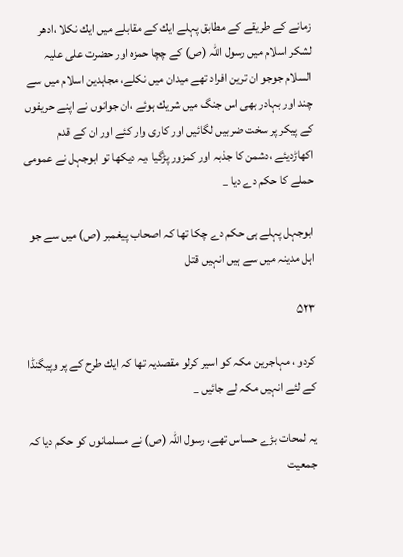زمانے كے طريقے كے مطابق پہلے ايك كے مقابلے ميں ايك نكلا ،ادھر لشكر اسلام ميں رسول اللہ (ص) كے چچا حمزہ اور حضرت على عليہ السلام جوجو ان ترين افراد تھے ميدان ميں نكلے، مجاہدين اسلام ميں سے چند اور بہادر بھى اس جنگ ميں شريك ہوئے ،ان جوانوں نے اپنے حريفوں كے پيكر پر سخت ضربيں لگائيں اور كارى وار كئے اور ان كے قدم اكھاڑديئے ،دشمن كا جذبہ اور كمزور پڑگيا ،يہ ديكھا تو ابوجہل نے عمومى حملے كا حكم دے ديا _

ابوجہل پہلے ہى حكم دے چكا تھا كہ اصحاب پيغمبر (ص) ميں سے جو اہل مدينہ ميں سے ہيں انہيں قتل

۵۲۳

كردو ، مہاجرين مكہ كو اسير كرلو مقصديہ تھا كہ ايك طرح كے پر وپيگنڈا كے لئے انہيں مكہ لے جائيں _

يہ لمحات بڑے حساس تھے، رسول اللہ (ص) نے مسلمانوں كو حكم ديا كہ جمعيت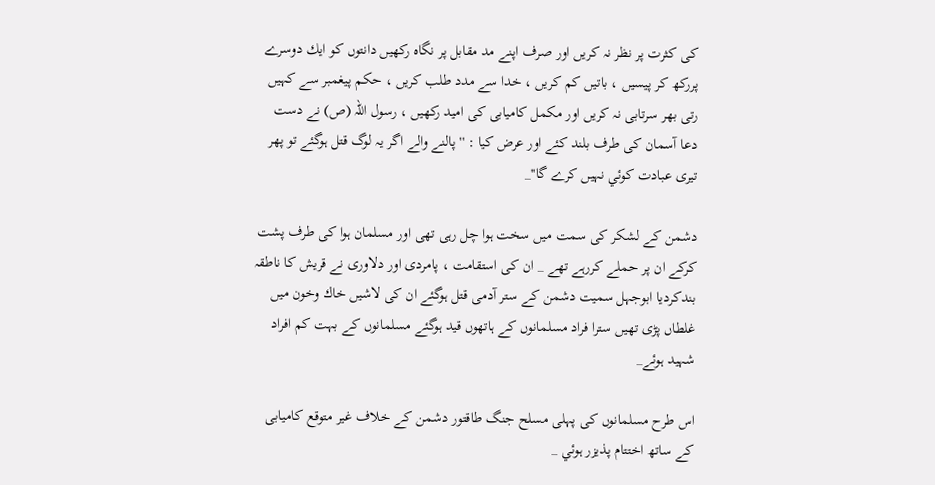كى كثرت پر نظر نہ كريں اور صرف اپنے مد مقابل پر نگاہ ركھيں دانتوں كو ايك دوسرے پرركھ كر پيسيں ، باتيں كم كريں ، خدا سے مدد طلب كريں ، حكم پيغمبر سے كہيں رتى بھر سرتابى نہ كريں اور مكمل كاميابى كى اميد ركھيں ، رسول اللہ (ص) نے دست دعا آسمان كى طرف بلند كئے اور عرض كيا : ''پالنے والے اگر يہ لوگ قتل ہوگئے تو پھر تيرى عبادت كوئي نہيں كرے گا''_

دشمن كے لشكر كى سمت ميں سخت ہوا چل رہى تھى اور مسلمان ہوا كى طرف پشت كركے ان پر حملے كررہے تھے _ ان كى استقامت ، پامردى اور دلاورى نے قريش كا ناطقہ بندكرديا ابوجہل سميت دشمن كے ستر آدمى قتل ہوگئے ان كى لاشيں خاك وخون ميں غلطاں پڑى تھيں سترا فراد مسلمانوں كے ہاتھوں قيد ہوگئے مسلمانوں كے بہت كم افراد شہيد ہوئے_

اس طرح مسلمانوں كى پہلى مسلح جنگ طاقتور دشمن كے خلاف غير متوقع كاميابى كے ساتھ اختتام پذيزر ہوئي _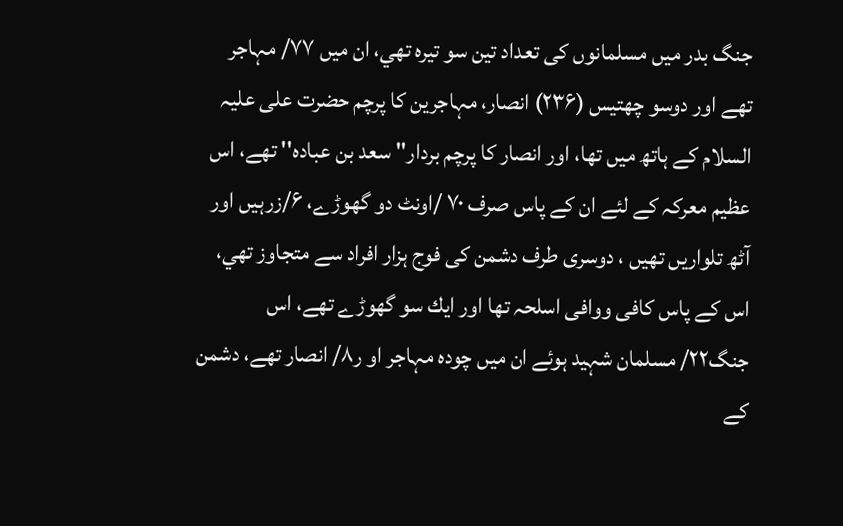جنگ بدر ميں مسلمانوں كى تعداد تين سو تيرہ تھي، ان ميں ۷۷/ مہاجر تھے اور دوسو چھتيس (۲۳۶) انصار، مہاجرين كا پرچم حضرت على عليہ السلام كے ہاتھ ميں تھا، اور انصار كا پرچم بردار'' سعد بن عبادہ'' تھے، اس عظيم معركہ كے لئے ان كے پاس صرف ۷۰ /اونٹ دو گھوڑے، ۶/زرہيں اور آٹھ تلواريں تھيں ، دوسرى طرف دشمن كى فوج ہزار افراد سے متجاوز تھي، اس كے پاس كافى ووافى اسلحہ تھا اور ايك سو گھوڑے تھے، اس جنگ۲۲/ مسلمان شہيد ہوئے ان ميں چودہ مہاجر او ر۸/ انصار تھے، دشمن كے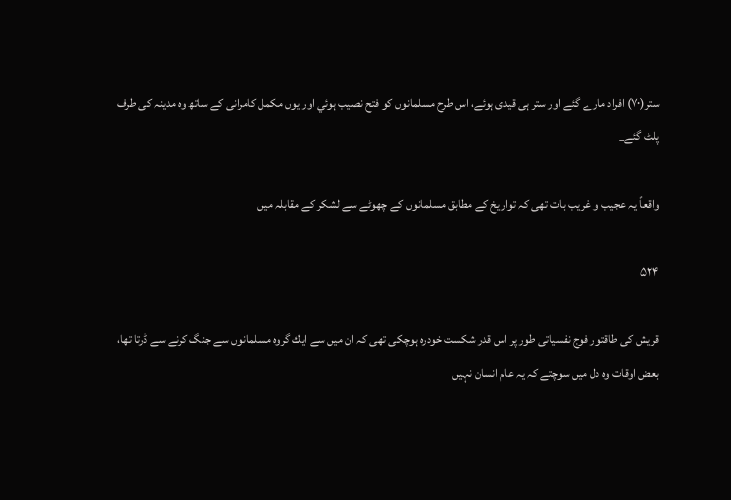ستر(۷۰) افراد مارے گئے اور ستر ہى قيدى ہوئے، اس طرح مسلمانوں كو فتح نصيب ہوئي اور يوں مكمل كامرانى كے ساتھ وہ مدينہ كى طرف پلٹ گئے_

واقعاً يہ عجيب و غريب بات تھى كہ تواريخ كے مطابق مسلمانوں كے چھوٹے سے لشكر كے مقابلہ ميں

۵۲۴

قريش كى طاقتور فوج نفسياتى طور پر اس قدر شكست خودرہ ہوچكى تھى كہ ان ميں سے ايك گروہ مسلمانوں سے جنگ كرنے سے ڈرتا تھا، بعض اوقات وہ دل ميں سوچتے كہ يہ عام انسان نہيں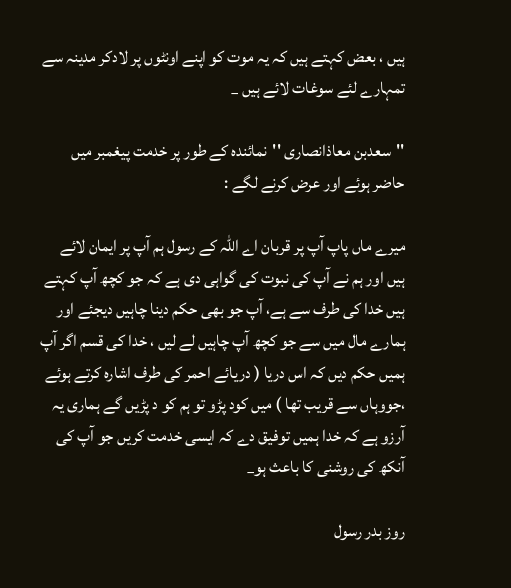ہيں ، بعض كہتے ہيں كہ يہ موت كو اپنے اونٹوں پر لادكر مدينہ سے تمہارے لئے سوغات لائے ہيں _

''سعدبن معاذانصارى ''نمائندہ كے طور پر خدمت پيغمبر ميں حاضر ہوئے اور عرض كرنے لگے :

ميرے ماں پاپ آپ پر قربان اے اللہ كے رسول ہم آپ پر ايمان لائے ہيں اور ہم نے آپ كى نبوت كى گواہى دى ہے كہ جو كچھ آپ كہتے ہيں خدا كى طرف سے ہے، آپ جو بھى حكم دينا چاہيں ديجئے اور ہمارے مال ميں سے جو كچھ آپ چاہيں لے ليں ، خدا كى قسم اگر آپ ہميں حكم ديں كہ اس دريا ( دريائے احمر كى طرف اشارہ كرتے ہوئے ،جووہاں سے قريب تھا ) ميں كود پڑو تو ہم كو د پڑيں گے ہمارى يہ آرزو ہے كہ خدا ہميں توفيق دے كہ ايسى خدمت كريں جو آپ كى آنكھ كى روشنى كا باعث ہو_

روز بدر رسول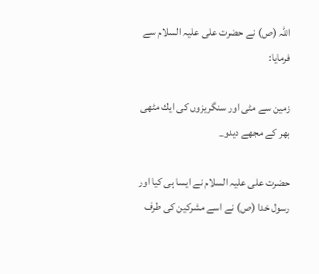اللہ (ص) نے حضرت على عليہ السلام سے فرمايا:

زمين سے مٹى اور سنگريزوں كى ايك مٹھى بھر كے مجھے ديدو_

حضرت على عليہ السلام نے ايسا ہى كيا اور رسول خدا (ص) نے اسے مشركين كى طرف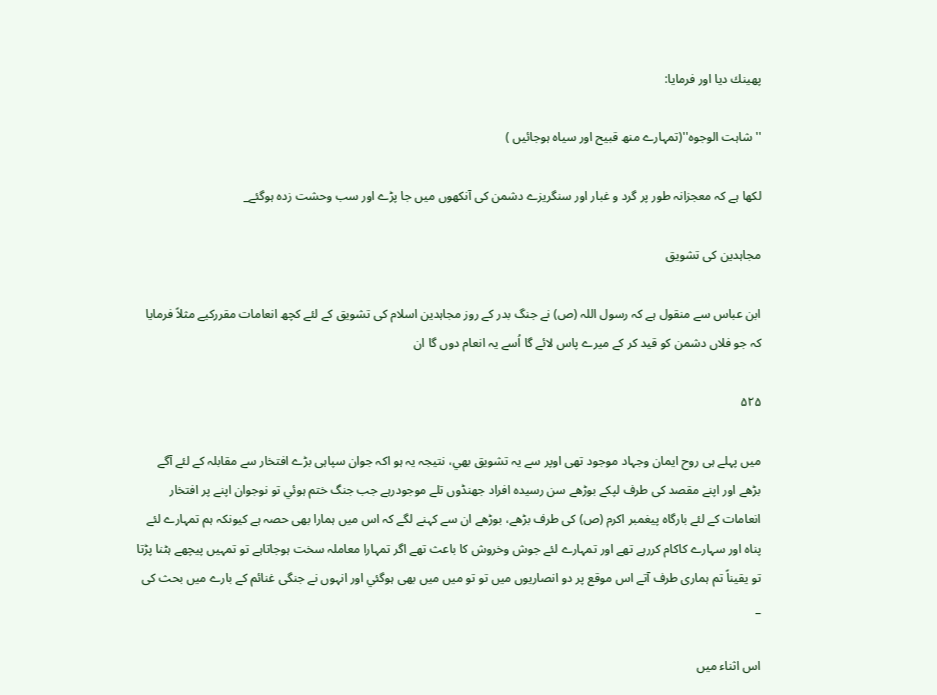پھينك ديا اور فرمايا:

''شاہت الوجوہ''(تمہارے منھ قبيح اور سياہ ہوجائيں )

لكھا ہے كہ معجزانہ طور پر گرد و غبار اور سنگريزے دشمن كى آنكھوں ميں جا پڑے اور سب وحشت زدہ ہوگئے_

مجاہدين كى تشويق

ابن عباس سے منقول ہے كہ رسول اللہ (ص) نے جنگ بدر كے روز مجاہدين اسلام كى تشويق كے لئے كچھ انعامات مقرركيے مثلاً فرمايا كہ جو فلاں دشمن كو قيد كر كے ميرے پاس لائے گا اُسے يہ انعام دوں گا ان

۵۲۵

ميں پہلے ہى روح ايمان وجہاد موجود تھى اوپر سے يہ تشويق بھي، نتيجہ يہ ہو اكہ جوان سپاہى بڑے افتخار سے مقابلہ كے لئے آگے بڑھے اور اپنے مقصد كى طرف لپكے بوڑھے سن رسيدہ افراد جھنڈوں تلے موجودرہے جب جنگ ختم ہوئي تو نوجوان اپنے پر افتخار انعامات كے لئے بارگاہ پيغمبر اكرم (ص) كى طرف بڑھے، بوڑھے ان سے كہنے لگے كہ اس ميں ہمارا بھى حصہ ہے كيونكہ ہم تمہارے لئے پناہ اور سہارے كاكام كررہے تھے اور تمہارے لئے جوش وخروش كا باعث تھے اگر تمہارا معاملہ سخت ہوجاتاہے تو تمہيں پيچھے ہٹنا پڑتا تو يقيناً تم ہمارى طرف آتے اس موقع پر دو انصاريوں ميں تو تو ميں ميں بھى ہوگئي اور انہوں نے جنگى غنائم كے بارے ميں بحث كى _

اس اثناء ميں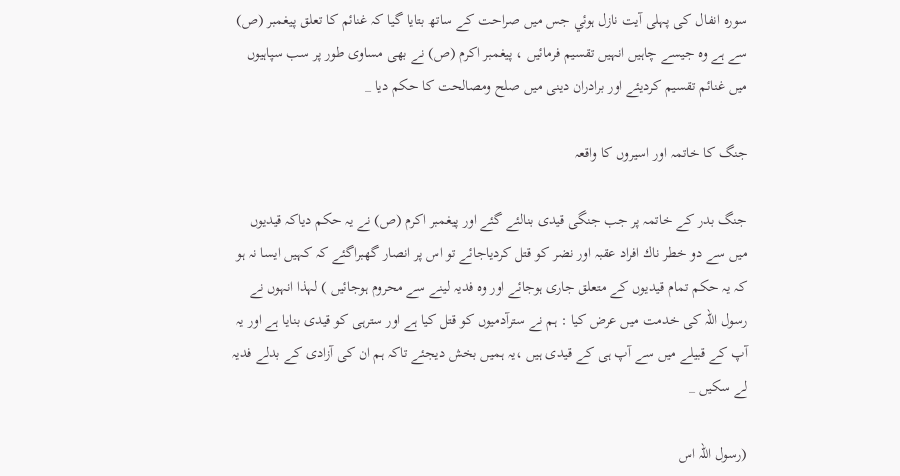سورہ انفال كى پہلى آيت نازل ہوئي جس ميں صراحت كے ساتھ بتايا گيا كہ غنائم كا تعلق پيغمبر (ص) سے ہے وہ جيسے چاہيں انہيں تقسيم فرمائيں ، پيغمبر اكرم (ص) نے بھى مساوى طور پر سب سپاہيوں ميں غنائم تقسيم كرديئے اور برادران دينى ميں صلح ومصالحت كا حكم ديا _

جنگ كا خاتمہ اور اسيروں كا واقعہ

جنگ بدر كے خاتمہ پر جب جنگى قيدى بنالئے گئے اور پيغمبر اكرم (ص) نے يہ حكم دياكہ قيديوں ميں سے دو خطر ناك افراد عقبہ اور نضر كو قتل كردياجائے تو اس پر انصار گھبراگئے كہ كہيں ايسا نہ ہو كہ يہ حكم تمام قيديوں كے متعلق جارى ہوجائے اور وہ فديہ لينے سے محروم ہوجائيں ) لہذا انہوں نے رسول اللہ كى خدمت ميں عرض كيا : ہم نے سترآدميوں كو قتل كيا ہے اور سترہى كو قيدى بنايا ہے اور يہ آپ كے قبيلے ميں سے آپ ہى كے قيدى ہيں ،يہ ہميں بخش ديجئے تاكہ ہم ان كى آزادى كے بدلے فديہ لے سكيں _

(رسول اللہ اس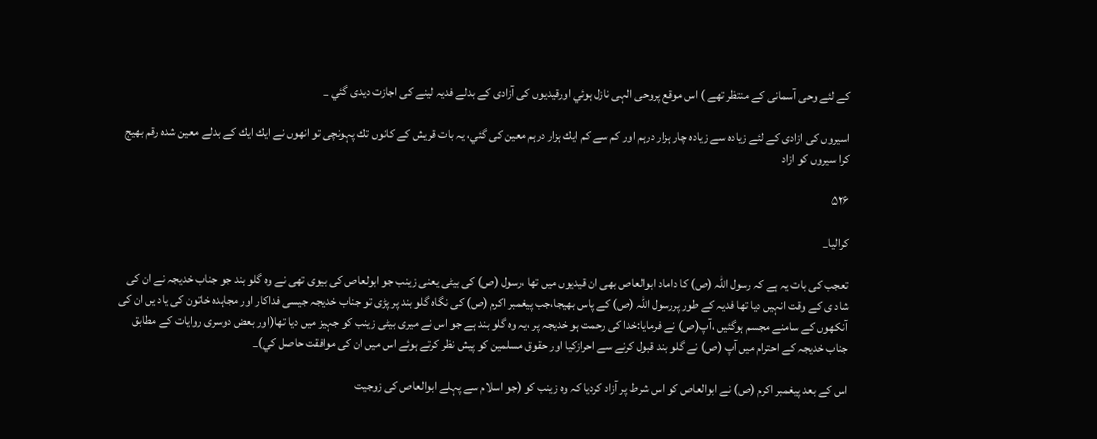كے لئے وحى آسمانى كے منتظر تھے ) اس موقع پروحى الہى نازل ہوئي اورقيديوں كى آزادى كے بدلے فديہ لينے كى اجازت ديدى گئي _

اسيروں كى ازادى كے لئے زيادہ سے زيادہ چار ہزار درہم اور كم سے كم ايك ہزار درہم معين كى گئي، يہ بات قريش كے كانوں تك پہونچى تو انھوں نے ايك ايك كے بدلے معين شدہ رقم بھيج كرا سيروں كو ازاد

۵۲۶

كراليا_

تعجب كى بات يہ ہے كہ رسول اللہ (ص) كا داماد ابوالعاص بھى ان قيديوں ميں تھا ،رسول (ص) كى بيٹى يعنى زينب جو ابولعاص كى بيوى تھى نے وہ گلو بند جو جناب خديجہ نے ان كى شاد ى كے وقت انہيں ديا تھا فديہ كے طور پررسول اللہ (ص) كے پاس بھيجا،جب پيغمبر اكرم (ص) كى نگاہ گلو بند پر پڑى تو جناب خديجہ جيسى فداكار اور مجاہدہ خاتون كى ياد يں ان كى آنكھوں كے سامنے مجسم ہوگئيں ،آپ(ص) نے فرمايا:خدا كى رحمت ہو خديجہ پر ،يہ وہ گلو بند ہے جو اس نے ميرى بيٹى زينب كو جہيز ميں ديا تھا(اور بعض دوسرى روايات كے مطابق جناب خديجہ كے احترام ميں آپ (ص) نے گلو بند قبول كرنے سے احرازكيا اور حقوق مسلمين كو پيش نظر كرتے ہوئے اس ميں ان كى موافقت حاصل كي)_

اس كے بعد پيغمبر اكرم (ص) نے ابوالعاص كو اس شرط پر آزاد كرديا كہ وہ زينب كو (جو اسلام سے پہلے ابوالعاص كى زوجيت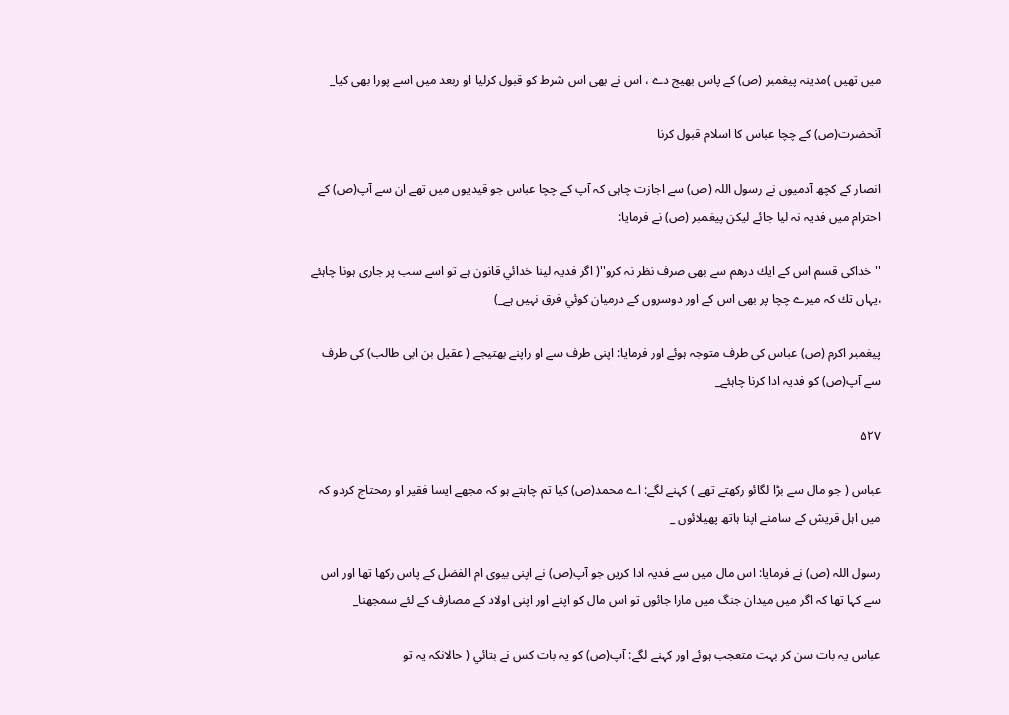ميں تھيں )مدينہ پيغمبر (ص) كے پاس بھيج دے ، اس نے بھى اس شرط كو قبول كرليا او ربعد ميں اسے پورا بھى كيا_

آنحضرت(ص) كے چچا عباس كا اسلام قبول كرنا

انصار كے كچھ آدميوں نے رسول اللہ (ص) سے اجازت چاہى كہ آپ كے چچا عباس جو قيديوں ميں تھے ان سے آپ(ص) كے احترام ميں فديہ نہ ليا جائے ليكن پيغمبر (ص) نے فرمايا:

''خداكى قسم اس كے ايك درھم سے بھى صرف نظر نہ كرو''( اگر فديہ لينا خدائي قانون ہے تو اسے سب پر جارى ہونا چاہئے ،يہاں تك كہ ميرے چچا پر بھى اس كے اور دوسروں كے درميان كوئي فرق نہيں ہے_)

پيغمبر اكرم (ص) عباس كى طرف متوجہ ہوئے اور فرمايا: اپنى طرف سے او راپنے بھتيجے ( عقيل بن ابى طالب) كى طرف سے آپ(ص) كو فديہ ادا كرنا چاہئے_

۵۲۷

عباس ( جو مال سے بڑا لگائو ركھتے تھے ) كہنے لگے: اے محمد(ص) كيا تم چاہتے ہو كہ مجھے ايسا فقير او رمحتاج كردو كہ ميں اہل قريش كے سامنے اپنا ہاتھ پھيلائوں _

رسول اللہ (ص) نے فرمايا: اس مال ميں سے فديہ ادا كريں جو آپ(ص) نے اپنى بيوى ام الفضل كے پاس ركھا تھا اور اس سے كہا تھا كہ اگر ميں ميدان جنگ ميں مارا جائوں تو اس مال كو اپنے اور اپنى اولاد كے مصارف كے لئے سمجھنا_

عباس يہ بات سن كر بہت متعجب ہوئے اور كہنے لگے: آپ(ص) كو يہ بات كس نے بتائي ( حالانكہ يہ تو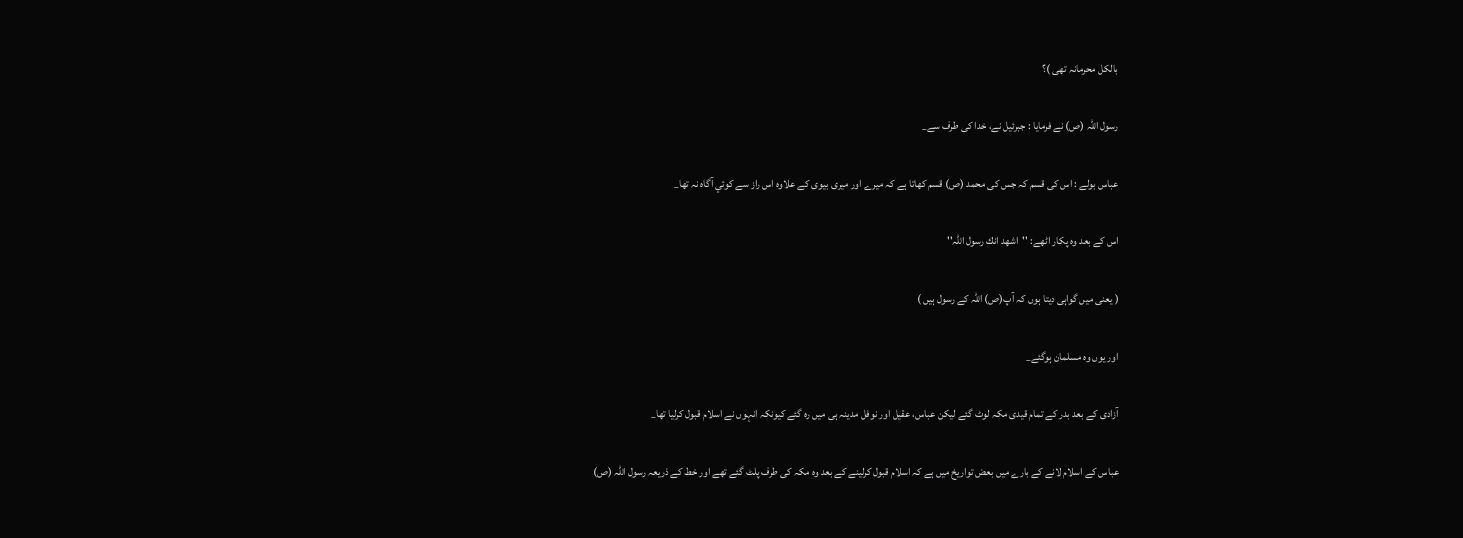بالكل محرمانہ تھى )؟

رسول اللہ (ص) نے فرمايا : جبرئيل نے، خدا كى طرف سے_

عباس بولے : اس كى قسم كہ جس كى محمد (ص) قسم كھاتا ہے كہ ميرے اور ميرى بيوى كے علاوہ اس راز سے كوئي آگاہ نہ تھا_

اس كے بعد وہ پكار اٹھے: ''اشھد انك رسول اللہ''

( يعنى ميں گواہى ديتا ہوں كہ آپ(ص) اللہ كے رسول ہيں )

اور يوں وہ مسلمان ہوگئے_

آزادى كے بعد بدر كے تمام قيدى مكہ لوٹ گئے ليكن عباس، عقيل اور نوفل مدينہ ہى ميں رہ گئے كيونكہ انہوں نے اسلام قبول كرليا تھا_

عباس كے اسلام لانے كے بارے ميں بعض تواريخ ميں ہے كہ اسلام قبول كرلينے كے بعد وہ مكہ كى طرف پلٹ گئے تھے اور خط كے ذريعہ رسول اللہ (ص)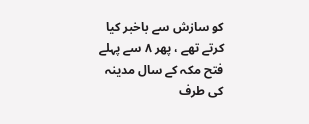كو سازش سے باخبر كيا كرتے تھے ، پھر ۸ سے پہلے فتح مكہ كے سال مدينہ كى طرف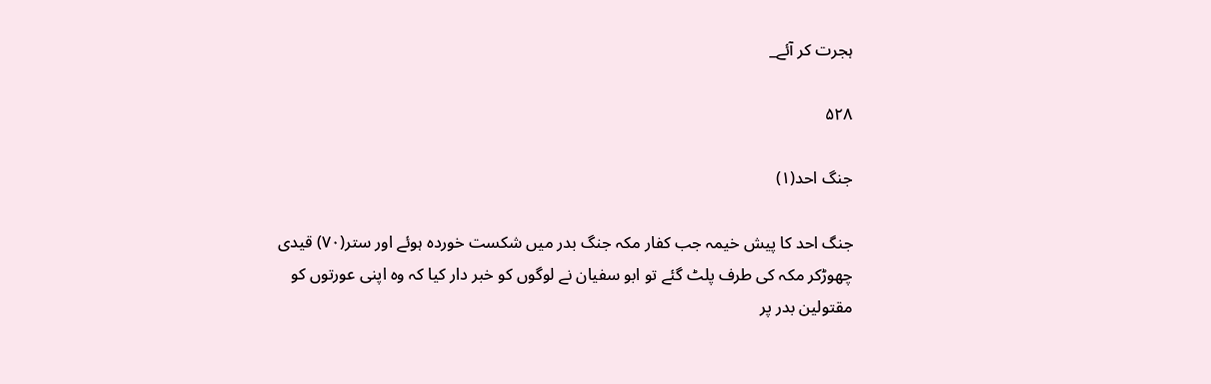ہجرت كر آئے_

۵۲۸

جنگ احد(۱)

جنگ احد كا پيش خيمہ جب كفار مكہ جنگ بدر ميں شكست خوردہ ہوئے اور ستر(۷۰) قيدى چھوڑكر مكہ كى طرف پلٹ گئے تو ابو سفيان نے لوگوں كو خبر دار كيا كہ وہ اپنى عورتوں كو مقتولين بدر پر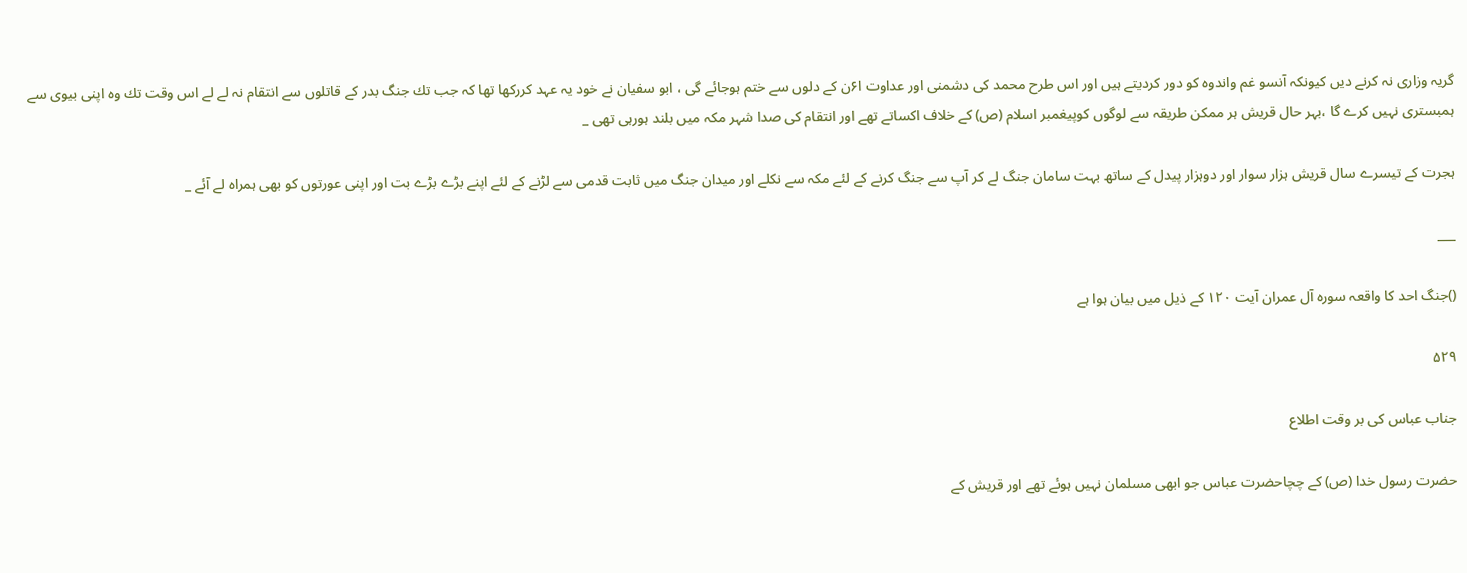گريہ وزارى نہ كرنے ديں كيونكہ آنسو غم واندوہ كو دور كرديتے ہيں اور اس طرح محمد كى دشمنى اور عداوت ا۶ن كے دلوں سے ختم ہوجائے گى ، ابو سفيان نے خود يہ عہد كرركھا تھا كہ جب تك جنگ بدر كے قاتلوں سے انتقام نہ لے لے اس وقت تك وہ اپنى بيوى سے ہمبسترى نہيں كرے گا ،بہر حال قريش ہر ممكن طريقہ سے لوگوں كوپيغمبر اسلام (ص) كے خلاف اكساتے تھے اور انتقام كى صدا شہر مكہ ميں بلند ہورہى تھى _

ہجرت كے تيسرے سال قريش ہزار سوار اور دوہزار پيدل كے ساتھ بہت سامان جنگ لے كر آپ سے جنگ كرنے كے لئے مكہ سے نكلے اور ميدان جنگ ميں ثابت قدمى سے لڑنے كے لئے اپنے بڑے بڑے بت اور اپنى عورتوں كو بھى ہمراہ لے آئے _

___

()جنگ احد كا واقعہ سورہ آل عمران آيت ۱۲۰ كے ذيل ميں بيان ہوا ہے

۵۲۹

جناب عباس كى بر وقت اطلاع

حضرت رسول خدا (ص) كے چچاحضرت عباس جو ابھى مسلمان نہيں ہوئے تھے اور قريش كے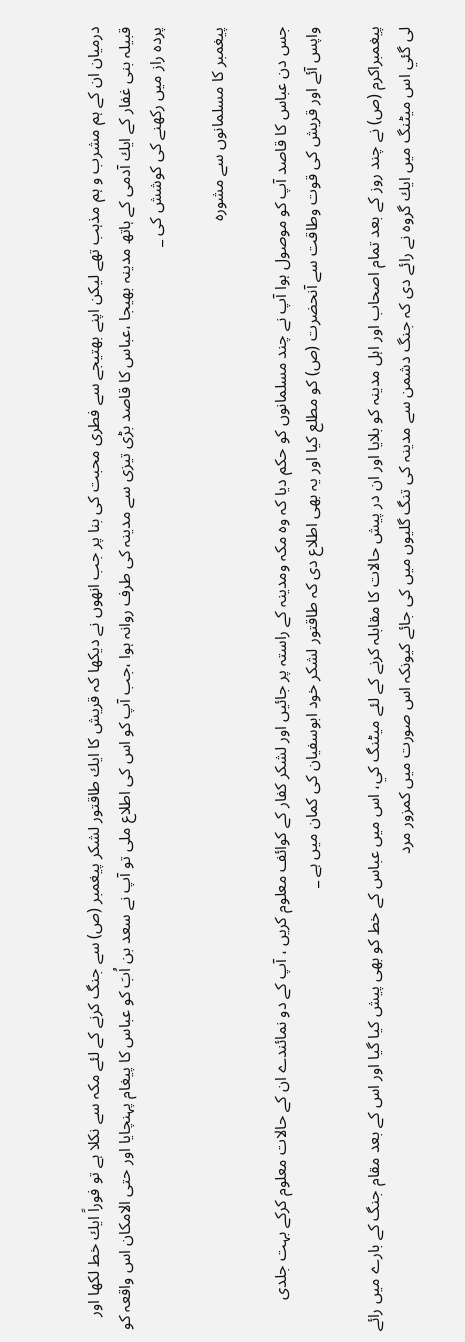درميان ان كے ہم مشرب و ہم مذہب تھے ليكن اپنے بھتيجے سے فطرى محبت كى بنا پر جب انھوں نے ديكھا كہ قريش كا ايك طاقتور لشكر پيغمبر (ص) سے جنگ كرنے كے لئے مكہ سے نكلا ہے تو فوراً ايك خط لكھا اور قبيلہ بنى غفار كے ايك آدمى كے ہاتھ مدينہ بھيجا ،عباس كا قاصد بڑى تيزى سے مدينہ كى طرف روانہ ہوا ،جب آپ كو اس كى اطلاع ملى تو آپ نے سعد بن اُبَ كو عباس كا پيغام پہنچايا اور حتى الامكان اس واقعہ كو پردہ راز ميں ركھنے كى كوشش كى _

پيغمبر كا مسلمانوں سے مشورہ

جس دن عباس كا قاصد آپ كو موصول ہوا آپ نے چند مسلمانوں كو حكم ديا كہ وہ مكہ ومدينہ كے راستہ پر جائيں اور لشكر كفار كے كوائف معلوم كريں ، آپ كے دو نمائندے ان كے حالات معلوم كركے بہت جلدى واپس آئے اور قريش كى قوت وطاقت سے آنحضرت (ص) كو مطلع كيا اور يہ بھى اطلاع دى كہ طاقتور لشكر خود ابوسفيان كى كمان ميں ہے _

پيغمبراكرم (ص) نے چند روز كے بعد تمام اصحاب اور اہل مدينہ كو بلايا اور ان در پيش حالات كا مقابلہ كرنے كے لئے ميٹنگ كي، اس ميں عباس كے خط كو بھى پيش كيا گيا اور اس كے بعد مقام جنگ كے بارے ميں رائے لى گئي اس ميٹنگ ميں ايك گروہ نے رائے دى كہ جنگ دشمن سے مدينہ كى تنگ گليوں ميں كى جائے كيونكہ اس صورت ميں كمزور مرد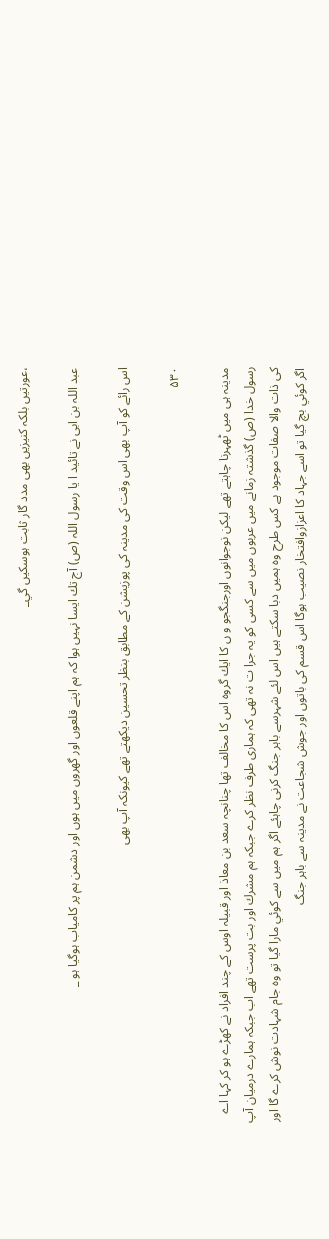،عورتيں بلكہ كنيزيں بھى مدد گار ثابت ہوسكيں گي_

عبد اللہ بن ابى نے تائيد ا يا رسول اللہ (ص) آج تك ايسا نہيں ہوا كہ ہم اپنے قلعوں اور گھروں ميں ہوں اور دشمن ہم پر كامياب ہوگيا ہو _

اس رائے كو آپ بھى اس وقت كى مدينہ كى پوزيشن كے مطابق بنظر تحسين ديكھتے تھے كيونكہ آپ بھى

۵۳۰

مدينہ ہى ميں ٹھہرنا چاہتے تھے ليكن نوجوانوں اورجنگجو و ں كا ايك گروہ اس كا مخالف تھا چنانچہ سعد بن معاذ اور قبيلہ اوس كے چند افراد نے كھڑے ہو كر كہا اے رسول خدا (ص) گذشتہ زمانے ميں عربوں ميں سے كسى كو يہ جرا ت نہ تھى كہ ہمارى طرف نظر كرے جبكہ ہم مشرك اور بت پرست تھے اب جبكہ ہمارے درميان آپ كى ذات والا صفات موجود ہے كس طرح وہ ہميں دبا سكتے ہيں اس لئے شہرسے باہر جنگ كرنى چاہئے اگر ہم ميں سے كوئي مارا گيا تو وہ جام شہادت نوش كرے گا اور اگر كوئي بچ گيا تو اسے جہاد كا اعزازوافتخار نصيب ہوگا اس قسم كى باتوں اور جوش شجاعت نے مدينہ سے باہر جنگ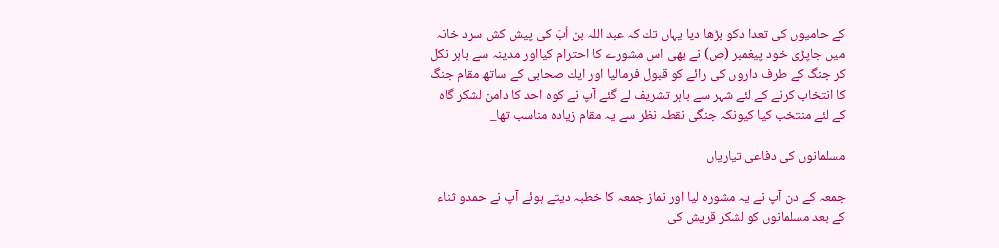كے حاميوں كى تعدا دكو بڑھا ديا يہاں تك كہ عبد اللہ بن اُبَ كى پيش كش سرد خانہ ميں جاپڑى خود پيغمبر (ص) نے بھى اس مشورے كا احترام كيااور مدينہ سے باہر نكل كر جنگ كے طرف داروں كى رائے كو قبول فرماليا اور ايك صحابى كے ساتھ مقام جنگ كا انتخاب كرنے كے لئے شہر سے باہر تشريف لے گئے آپ نے كوہ احد كا دامن لشكر گاہ كے لئے منتخب كيا كيونكہ جنگى نقطہ نظر سے يہ مقام زيادہ مناسب تھا_

مسلمانوں كى دفاعى تيارياں

جمعہ كے دن آپ نے يہ مشورہ ليا اور نماز جمعہ كا خطبہ ديتے ہوئے آپ نے حمدو ثناء كے بعد مسلمانوں كو لشكر قريش كى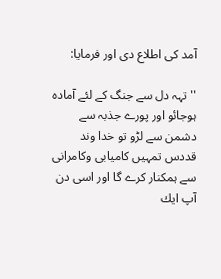آمد كى اطلاع دى اور فرمايا:

'' تہہ دل سے جنگ كے لئے آمادہ ہوجائو اور پورے جذبہ سے دشمن سے لڑو تو خدا وند قددس تمہيں كاميابى وكامرانى سے ہمكنار كرے گا اور اسى دن آپ ايك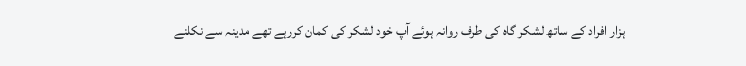ہزار افراد كے ساتھ لشكر گاہ كى طرف روانہ ہوئے آپ خود لشكر كى كمان كررہے تھے مدينہ سے نكلنے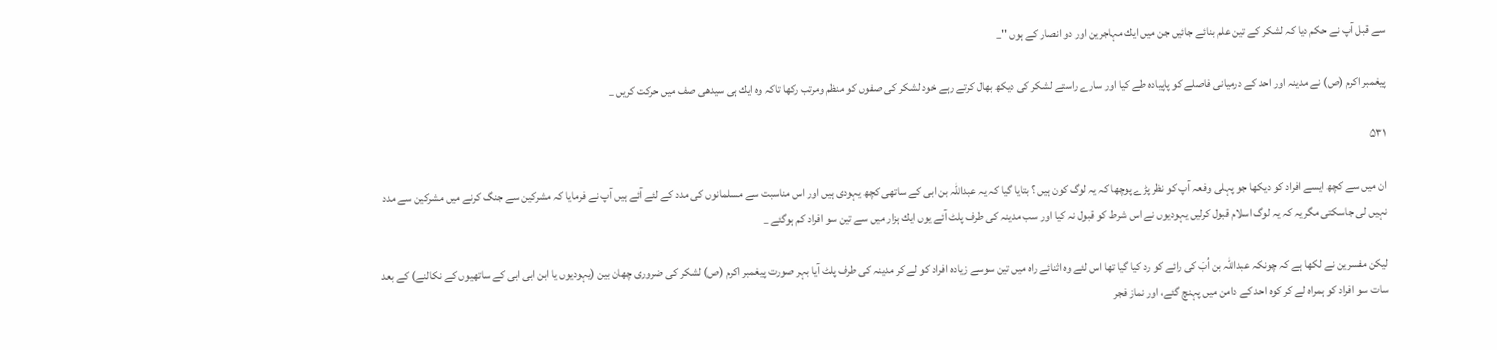سے قبل آپ نے حكم ديا كہ لشكر كے تين علم بنائے جائيں جن ميں ايك مہاجرين اور دو انصار كے ہوں ''_

پيغمبر اكرم (ص) نے مدينہ اور احد كے درميانى فاصلے كو پاپيادہ طے كيا اور سارے راستے لشكر كى ديكھ بھال كرتے رہے خود لشكر كى صفوں كو منظم ومرتب ركھا تاكہ وہ ايك ہى سيدھى صف ميں حركت كريں _

۵۳۱

ان ميں سے كچھ ايسے افراد كو ديكھا جو پہلى وفعہ آپ كو نظر پڑے پوچھا كہ يہ لوگ كون ہيں ؟ بتايا گيا كہ يہ عبداللہ بن ابى كے ساتھى كچھ يہودى ہيں اور اس مناسبت سے مسلمانوں كى مدد كے لئے آئے ہيں آپ نے فرمايا كہ مشركين سے جنگ كرنے ميں مشركين سے مدد نہيں لى جاسكتى مگريہ كہ يہ لوگ اسلام قبول كرليں يہوديوں نے اس شرط كو قبول نہ كيا اور سب مدينہ كى طرف پلٹ آئے يوں ايك ہزار ميں سے تين سو افراد كم ہوگئے _

ليكن مفسرين نے لكھا ہے كہ چونكہ عبداللہ بن اُبَ كى رائے كو رد كيا گيا تھا اس لئے وہ اثنائے راہ ميں تين سوسے زيادہ افراد كو لے كر مدينہ كى طرف پلٹ آيا بہر صورت پيغمبر اكرم (ص) لشكر كى ضرورى چھان بين (يہوديوں يا ابن ابى ابى كے ساتھيوں كے نكالنے) كے بعد سات سو افراد كو ہمراہ لے كر كوہ احد كے دامن ميں پہنچ گئے، اور نماز فجر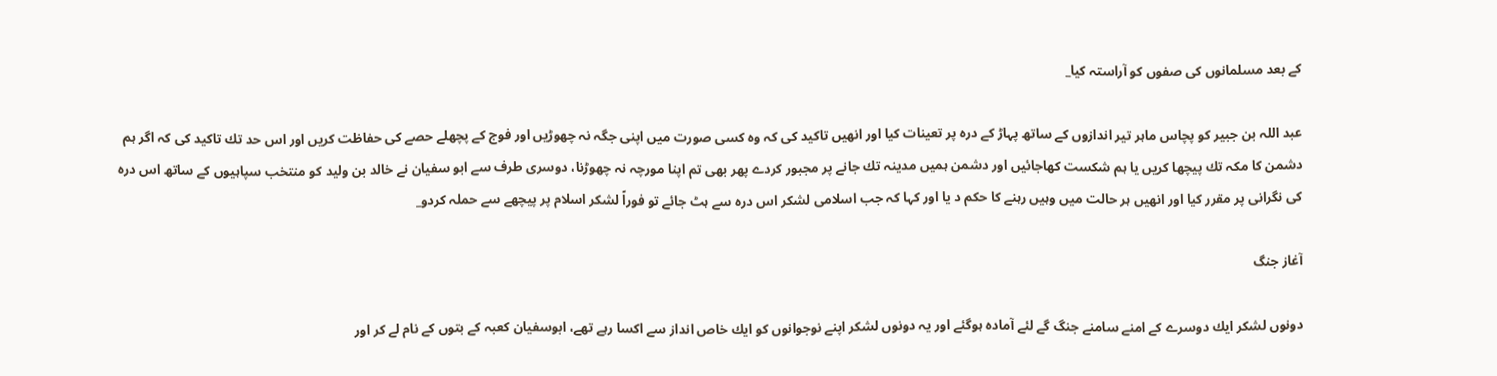كے بعد مسلمانوں كى صفوں كو آراستہ كيا_

عبد اللہ بن جبير كو پچاس ماہر تير اندازوں كے ساتھ پہاڑ كے درہ پر تعينات كيا اور انھيں تاكيد كى كہ وہ كسى صورت ميں اپنى جگہ نہ چھوڑيں اور فوج كے پچھلے حصے كى حفاظت كريں اور اس حد تك تاكيد كى كہ اگر ہم دشمن كا مكہ تك پيچھا كريں يا ہم شكست كھاجائيں اور دشمن ہميں مدينہ تك جانے پر مجبور كردے پھر بھى تم اپنا مورچہ نہ چھوڑنا، دوسرى طرف سے ابو سفيان نے خالد بن وليد كو منتخب سپاہيوں كے ساتھ اس درہ كى نگرانى پر مقرر كيا اور انھيں ہر حالت ميں وہيں رہنے كا حكم د يا اور كہا كہ جب اسلامى لشكر اس درہ سے ہٹ جائے تو فوراً لشكر اسلام پر پيچھے سے حملہ كردو_

آغاز جنگ

دونوں لشكر ايك دوسرے كے امنے سامنے جنگ گے لئے آمادہ ہوگئے اور يہ دونوں لشكر اپنے نوجوانوں كو ايك خاص انداز سے اكسا رہے تھے، ابوسفيان كعبہ كے بتوں كے نام لے كر اور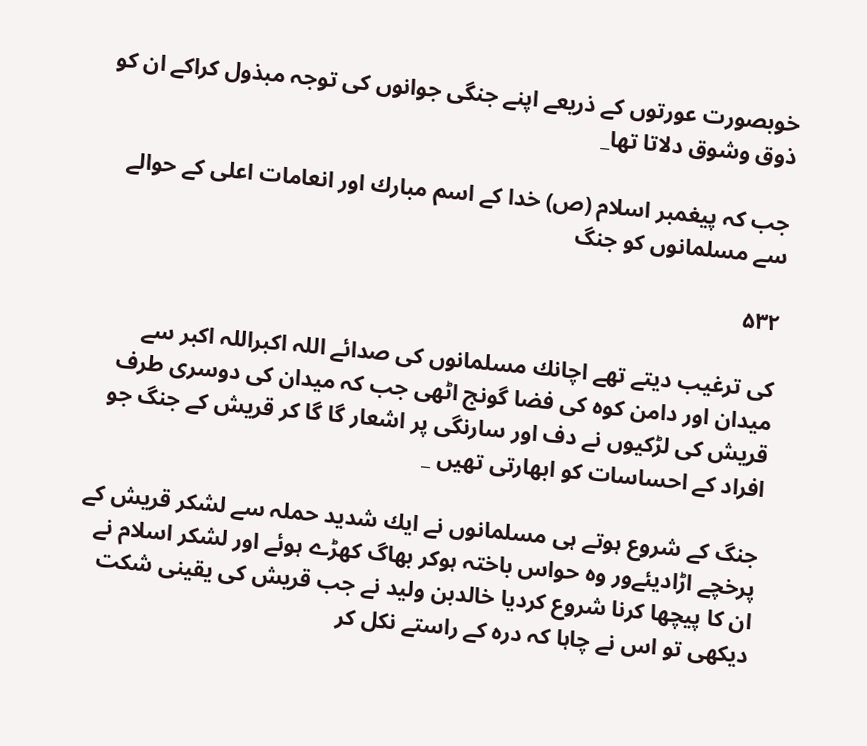خوبصورت عورتوں كے ذريعے اپنے جنگى جوانوں كى توجہ مبذول كراكے ان كو ذوق وشوق دلاتا تھا_

جب كہ پيغمبر اسلام (ص) خدا كے اسم مبارك اور انعامات اعلى كے حوالے سے مسلمانوں كو جنگ

۵۳۲

كى ترغيب ديتے تھے اچانك مسلمانوں كى صدائے اللہ اكبراللہ اكبر سے ميدان اور دامن كوہ كى فضا گونج اٹھى جب كہ ميدان كى دوسرى طرف قريش كى لڑكيوں نے دف اور سارنگى پر اشعار گا گا كر قريش كے جنگ جو افراد كے احساسات كو ابھارتى تھيں _

جنگ كے شروع ہوتے ہى مسلمانوں نے ايك شديد حملہ سے لشكر قريش كے پرخچے اڑاديئےور وہ حواس باختہ ہوكر بھاگ كھڑے ہوئے اور لشكر اسلام نے ان كا پيچھا كرنا شروع كرديا خالدبن وليد نے جب قريش كى يقينى شكت ديكھى تو اس نے چاہا كہ درہ كے راستے نكل كر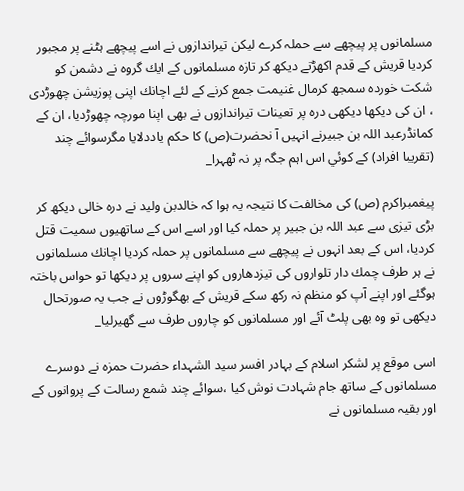مسلمانوں پر پيچھے سے حملہ كرے ليكن تيراندازوں نے اسے پيچھے ہٹنے پر مجبور كرديا قريش كے قدم اكھڑتے ديكھ كر تازہ مسلمانوں كے ايك گروہ نے دشمن كو شكت خوردہ سمجھ كرمال غنيمت جمع كرنے كے لئے اچانك اپنى پوزيشن چھوڑدى ، ان كى ديكھا ديكھى درہ پر تعينات تيراندازوں نے بھى اپنا مورچہ چھوڑديا، ان كے كمانڈرعبد اللہ بن جبيرنے انہيں آ نحضرت(ص) كا حكم ياددلايا مگرسوائے چند (تقريبا افراد) كے كوئي اس اہم جگہ پر نہ ٹھہرا_

پيغمبراكرم (ص) كى مخالفت كا نتيجہ يہ ہوا كہ خالدبن وليد نے درہ خالى ديكھ كر بڑى تيزى سے عبد اللہ بن جبير پر حملہ كيا اور اسے اس كے ساتھيوں سميت قتل كرديا، اس كے بعد انہوں نے پيچھے سے مسلمانوں پر حملہ كرديا اچانك مسلمانوں نے ہر طرف چمك دار تلواروں كى تيزدھاروں كو اپنے سروں پر ديكھا تو حواس باختہ ہوگئے اور اپنے آپ كو منظم نہ ركھ سكے قريش كے بھگوڑوں نے جب يہ صورتحال ديكھى تو وہ بھى پلٹ آئے اور مسلمانوں كو چاروں طرف سے گھيرليا_

اسى موقع پر لشكر اسلام كے بہادر افسر سيد الشہداء حضرت حمزہ نے دوسرے مسلمانوں كے ساتھ جام شہادت نوش كيا ،سوائے چند شمع رسالت كے پروانوں كے اور بقيہ مسلمانوں نے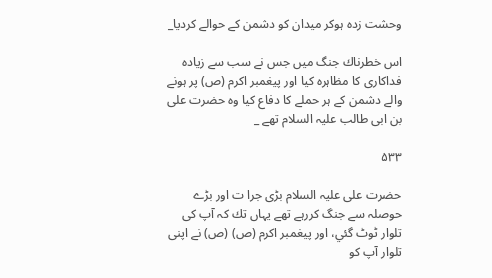وحشت زدہ ہوكر ميدان كو دشمن كے حوالے كرديا_

اس خطرناك جنگ ميں جس نے سب سے زيادہ فداكارى كا مظاہرہ كيا اور پيغمبر اكرم (ص) پر ہونے والے دشمن كے ہر حملے كا دفاع كيا وہ حضرت على بن ابى طالب عليہ السلام تھے _

۵۳۳

حضرت على عليہ السلام بڑى جرا ت اور بڑے حوصلہ سے جنگ كررہے تھے يہاں تك كہ آپ كى تلوار ٹوٹ گئي، اور پيغمبر اكرم (ص) (ص) نے اپنى تلوار آپ كو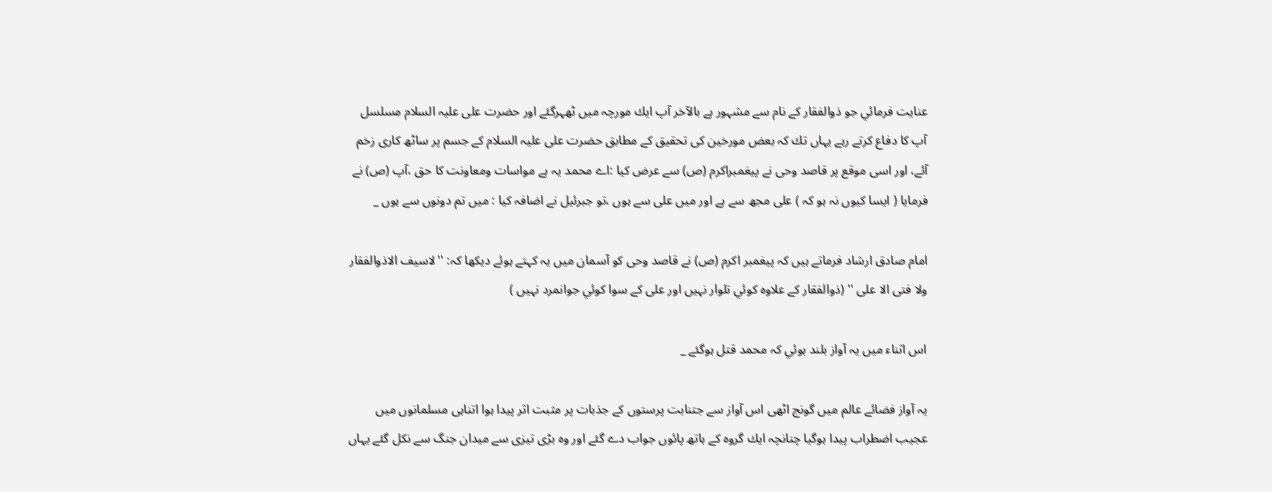عنايت فرمائي جو ذوالفقار كے نام سے مشہور ہے بالآخر آپ ايك مورچہ ميں ٹھہرگئے اور حضرت على عليہ السلام مسلسل آپ كا دفاع كرتے رہے يہاں تك كہ بعض مورخين كى تحقيق كے مطابق حضرت على عليہ السلام كے جسم پر ساٹھ كارى زخم آئے، اور اسى موقع پر قاصد وحى نے پيغمبراكرم (ص) سے عرض كيا :اے محمد يہ ہے مواسات ومعاونت كا حق ،آپ (ص) نے فرمايا ( ايسا كيوں نہ ہو كہ ) على مجھ سے ہے اور ميں على سے ہوں ،تو جبرئيل نے اضافہ كيا : ميں تم دونوں سے ہوں _

امام صادق ارشاد فرماتے ہيں كہ پيغمبر اكرم (ص) نے قاصد وحى كو آسمان ميں يہ كہتے ہوئے ديكھا كہ: ''لاسيف الاذوالفقار ولا فتى الا على '' (ذوالفقار كے علاوہ كوئي تلوار نہيں اور على كے سوا كوئي جوانمرد نہيں )

اس اثناء ميں يہ آواز بلند ہوئي كہ محمد قتل ہوگئے _

يہ آواز فضائے عالم ميں گونج اٹھى اس آواز سے جتنابت پرستوں كے جذبات پر مثبت اثر پيدا ہوا اتناہى مسلمانوں ميں عجيب اضطراب پيدا ہوگيا چنانچہ ايك گروہ كے ہاتھ پائوں جواب دے گئے اور وہ بڑى تيزى سے ميدان جنگ سے نكل گئے يہاں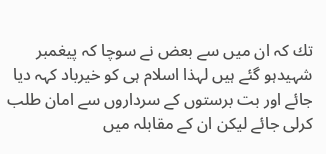تك كہ ان ميں سے بعض نے سوچا كہ پيغمبر شہيدہو گئے ہيں لہذا اسلام ہى كو خيرباد كہہ ديا جائے اور بت برستوں كے سرداروں سے امان طلب كرلى جائے ليكن ان كے مقابلہ ميں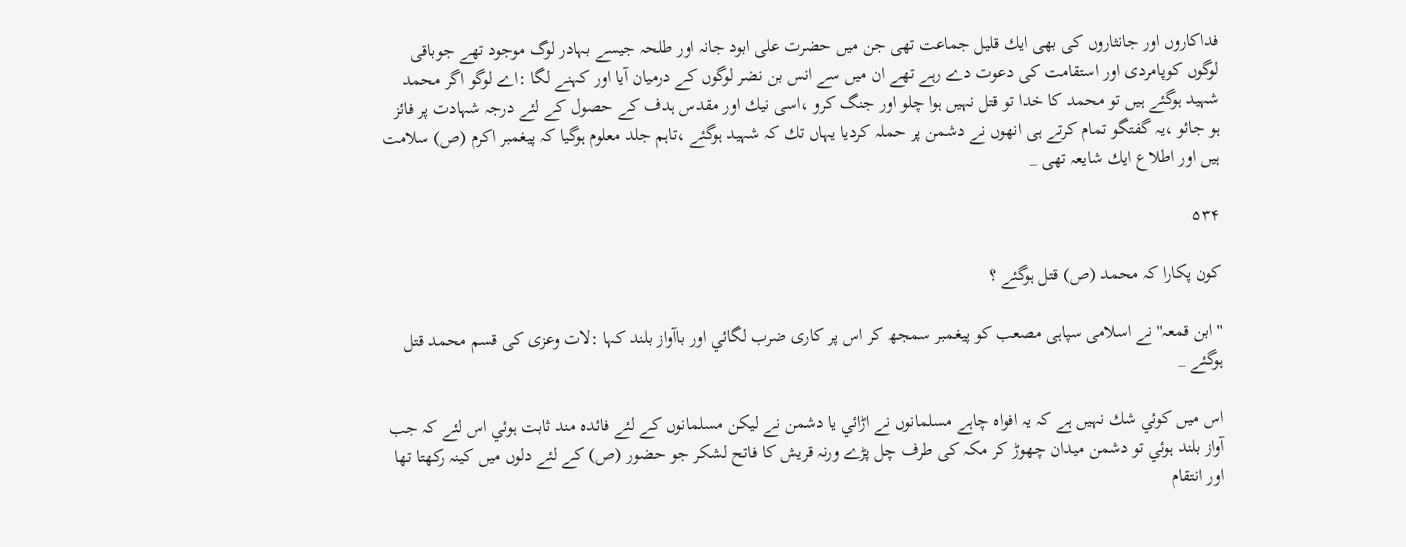فداكاروں اور جانثاروں كى بھى ايك قليل جماعت تھى جن ميں حضرت على ابود جانہ اور طلحہ جيسے بہادر لوگ موجود تھے جوباقى لوگوں كوپامردى اور استقامت كى دعوت دے رہے تھے ان ميں سے انس بن نضر لوگوں كے درميان آيا اور كہنے لگا :اے لوگو اگر محمد شہيد ہوگئے ہيں تو محمد كا خدا تو قتل نہيں ہوا چلو اور جنگ كرو ،اسى نيك اور مقدس ہدف كے حصول كے لئے درجہ شہادت پر فائز ہو جائو ،يہ گفتگو تمام كرتے ہى انھوں نے دشمن پر حملہ كرديا يہاں تك كہ شہيد ہوگئے ،تاہم جلد معلوم ہوگيا كہ پيغمبر اكرم (ص) سلامت ہيں اور اطلاع ايك شايعہ تھى _

۵۳۴

كون پكارا كہ محمد (ص) قتل ہوگئے ؟

''ابن قمعہ'' نے اسلامى سپاہى مصعب كو پيغمبر سمجھ كر اس پر كارى ضرب لگائي اور باآواز بلند كہا :لات وعزى كى قسم محمد قتل ہوگئے _

اس ميں كوئي شك نہيں ہے كہ يہ افواہ چاہے مسلمانوں نے اڑائي يا دشمن نے ليكن مسلمانوں كے لئے فائدہ مند ثابت ہوئي اس لئے كہ جب آواز بلند ہوئي تو دشمن ميدان چھوڑ كر مكہ كى طرف چل پڑے ورنہ قريش كا فاتح لشكر جو حضور (ص) كے لئے دلوں ميں كينہ ركھتا تھا اور انتقام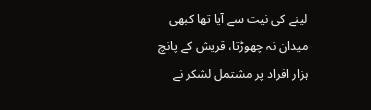لينے كى نيت سے آيا تھا كبھى ميدان نہ چھوڑتا، قريش كے پانچ ہزار افراد پر مشتمل لشكر نے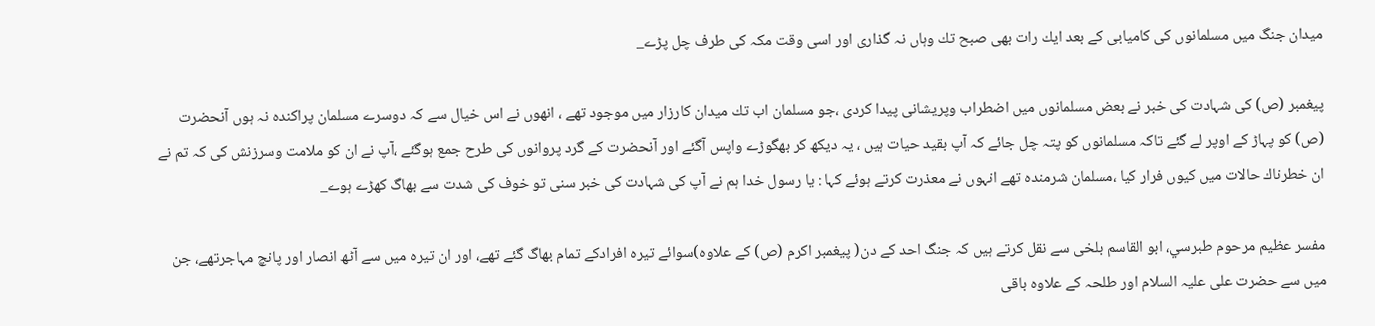ميدان جنگ ميں مسلمانوں كى كاميابى كے بعد ايك رات بھى صبح تك وہاں نہ گذارى اور اسى وقت مكہ كى طرف چل پڑے_

پيغمبر (ص) كى شہادت كى خبر نے بعض مسلمانوں ميں اضطراب وپريشانى پيدا كردى ،جو مسلمان اب تك ميدان كارزار ميں موجود تھے ، انھوں نے اس خيال سے كہ دوسرے مسلمان پراكندہ نہ ہوں آنحضرت (ص) كو پہاڑ كے اوپر لے گئے تاكہ مسلمانوں كو پتہ چل جائے كہ آپ بقيد حيات ہيں ، يہ ديكھ كر بھگوڑے واپس آگئے اور آنحضرت كے گرد پروانوں كى طرح جمع ہوگئے ،آپ نے ان كو ملامت وسرزنش كى كہ تم نے ان خطرناك حالات ميں كيوں فرار كيا ،مسلمان شرمندہ تھے انہوں نے معذرت كرتے ہوئے كہا : يا رسول خدا ہم نے آپ كى شہادت كى خبر سنى تو خوف كى شدت سے بھاگ كھڑے ہوے_

مفسر عظيم مرحوم طبرسي، ابو القاسم بلخى سے نقل كرتے ہيں كہ جنگ احد كے دن( پيغمبر اكرم (ص) كے علاوہ)سوائے تيرہ افرادكے تمام بھاگ گئے تھے، اور ان تيرہ ميں سے آٹھ انصار اور پانچ مہاجرتھے، جن ميں سے حضرت على عليہ السلام اور طلحہ كے علاوہ باقى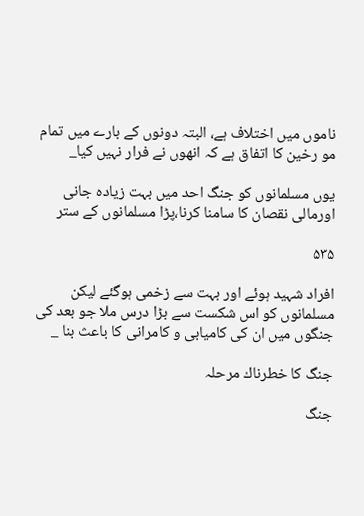ناموں ميں اختلاف ہے، البتہ دونوں كے بارے ميں تمام مو رخين كا اتفاق ہے كہ انھوں نے فرار نہيں كيا_

يوں مسلمانوں كو جنگ احد ميں بہت زيادہ جانى اورمالى نقصان كا سامنا كرنا،پڑا مسلمانوں كے ستر

۵۳۵

افراد شہيد ہوئے اور بہت سے زخمى ہوگئے ليكن مسلمانوں كو اس شكست سے بڑا درس ملا جو بعد كى جنگوں ميں ان كى كاميابى و كامرانى كا باعث بنا _

جنگ كا خطرناك مرحلہ

جنگ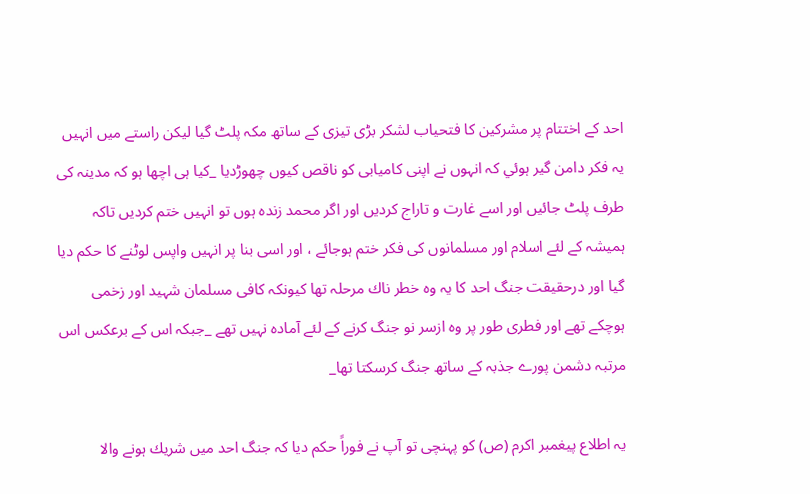احد كے اختتام پر مشركين كا فتحياب لشكر بڑى تيزى كے ساتھ مكہ پلٹ گيا ليكن راستے ميں انہيں يہ فكر دامن گير ہوئي كہ انہوں نے اپنى كاميابى كو ناقص كيوں چھوڑديا _كيا ہى اچھا ہو كہ مدينہ كى طرف پلٹ جائيں اور اسے غارت و تاراج كرديں اور اگر محمد زندہ ہوں تو انہيں ختم كرديں تاكہ ہميشہ كے لئے اسلام اور مسلمانوں كى فكر ختم ہوجائے ، اور اسى بنا پر انہيں واپس لوٹنے كا حكم ديا گيا اور درحقيقت جنگ احد كا يہ وہ خطر ناك مرحلہ تھا كيونكہ كافى مسلمان شہيد اور زخمى ہوچكے تھے اور فطرى طور پر وہ ازسر نو جنگ كرنے كے لئے آمادہ نہيں تھے _جبكہ اس كے برعكس اس مرتبہ دشمن پورے جذبہ كے ساتھ جنگ كرسكتا تھا_

يہ اطلاع پيغمبر اكرم (ص) كو پہنچى تو آپ نے فوراً حكم ديا كہ جنگ احد ميں شريك ہونے والا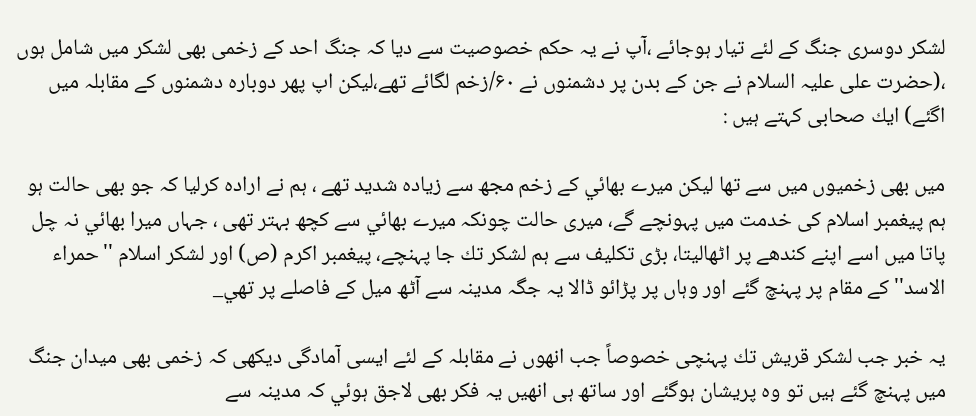لشكر دوسرى جنگ كے لئے تيار ہوجائے ،آپ نے يہ حكم خصوصيت سے ديا كہ جنگ احد كے زخمى بھى لشكر ميں شامل ہوں ،(حضرت على عليہ السلام نے جن كے بدن پر دشمنوں نے ۶۰/زخم لگائے تھے،ليكن اپ پھر دوبارہ دشمنوں كے مقابلہ ميں اگئے) ايك صحابى كہتے ہيں :

ميں بھى زخميوں ميں سے تھا ليكن ميرے بھائي كے زخم مجھ سے زيادہ شديد تھے ، ہم نے ارادہ كرليا كہ جو بھى حالت ہو ہم پيغمبر اسلام كى خدمت ميں پہونچے گے، ميرى حالت چونكہ ميرے بھائي سے كچھ بہتر تھى ، جہاں ميرا بھائي نہ چل پاتا ميں اسے اپنے كندھے پر اٹھاليتا، بڑى تكليف سے ہم لشكر تك جا پہنچے، پيغمبر اكرم (ص) اور لشكر اسلام ''حمراء الاسد'' كے مقام پر پہنچ گئے اور وہاں پر پڑائو ڈالا يہ جگہ مدينہ سے آٹھ ميل كے فاصلے پر تھي_

يہ خبر جب لشكر قريش تك پہنچى خصوصاً جب انھوں نے مقابلہ كے لئے ايسى آمادگى ديكھى كہ زخمى بھى ميدان جنگ ميں پہنچ گئے ہيں تو وہ پريشان ہوگئے اور ساتھ ہى انھيں يہ فكر بھى لاجق ہوئي كہ مدينہ سے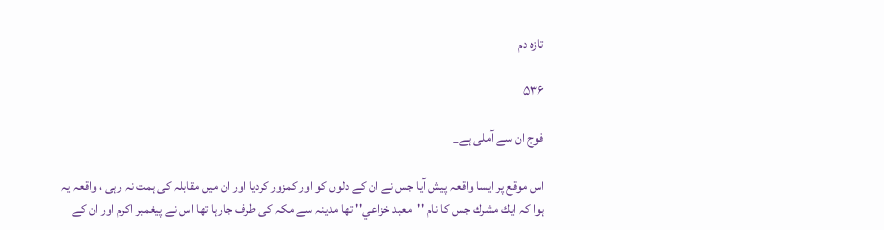تازہ دم

۵۳۶

فوج ان سے آملى ہے_

اس موقع پر ايسا واقعہ پيش آيا جس نے ان كے دلوں كو اور كمزور كرديا اور ان ميں مقابلہ كى ہمت نہ رہى ، واقعہ يہ ہوا كہ ايك مشرك جس كا نام ''معبد خزاعي'' تھا مدينہ سے مكہ كى طرف جارہا تھا اس نے پيغمبر اكرم اور ان كے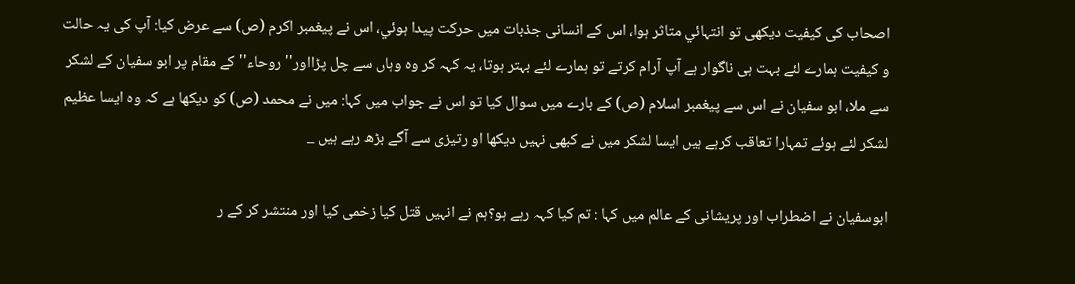اصحاب كى كيفيت ديكھى تو انتہائي متاثر ہوا، اس كے انسانى جذبات ميں حركت پيدا ہوئي، اس نے پيغمبر اكرم (ص) سے عرض كيا: آپ كى يہ حالت و كيفيت ہمارے لئے بہت ہى ناگوار ہے آپ آرام كرتے تو ہمارے لئے بہتر ہوتا، يہ كہہ كر وہ وہاں سے چل پڑااور'' روحاء'' كے مقام پر ابو سفيان كے لشكر سے ملا، ابو سفيان نے اس سے پيغمبر اسلام (ص) كے بارے ميں سوال كيا تو اس نے جواب ميں كہا: ميں نے محمد (ص) كو ديكھا ہے كہ وہ ايسا عظيم لشكر لئے ہوئے تمہارا تعاقب كرہے ہيں ايسا لشكر ميں نے كبھى نہيں ديكھا او رتيزى سے آگے بڑھ رہے ہيں _

ابوسفيان نے اضطراب اور پريشانى كے عالم ميں كہا : تم كيا كہہ رہے ہو؟ہم نے انہيں قتل كيا زخمى كيا اور منتشر كر كے ر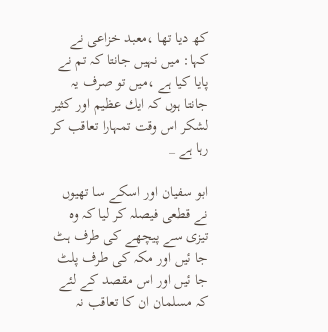كھ ديا تھا ،معبد خزاعى نے كہا: ميں نہيں جانتا كہ تم نے پايا كيا ہے ،ميں تو صرف يہ جانتا ہوں كہ ايك عظيم اور كثير لشكر اس وقت تمہارا تعاقب كر رہا ہے _

ابو سفيان اور اسكے سا تھيوں نے قطعى فيصلہ كر ليا كہ وہ تيزى سے پيچھے كى طرف ہٹ جا ئيں اور مكہ كى طرف پلٹ جا ئيں اور اس مقصد كے لئے كہ مسلمان ان كا تعاقب نہ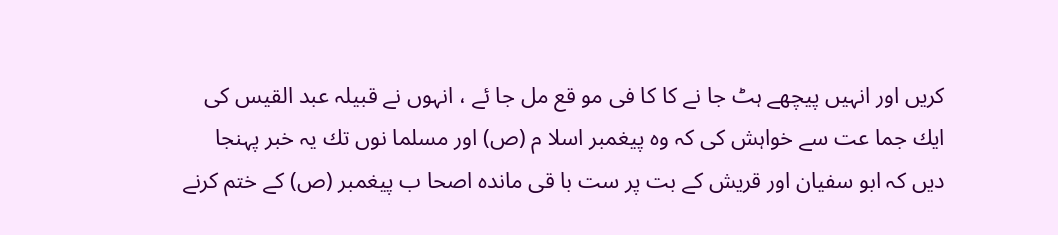كريں اور انہيں پيچھے ہٹ جا نے كا كا فى مو قع مل جا ئے ، انہوں نے قبيلہ عبد القيس كى ايك جما عت سے خواہش كى كہ وہ پيغمبر اسلا م (ص) اور مسلما نوں تك يہ خبر پہنجا ديں كہ ابو سفيان اور قريش كے بت پر ست با قى ماندہ اصحا ب پيغمبر (ص) كے ختم كرنے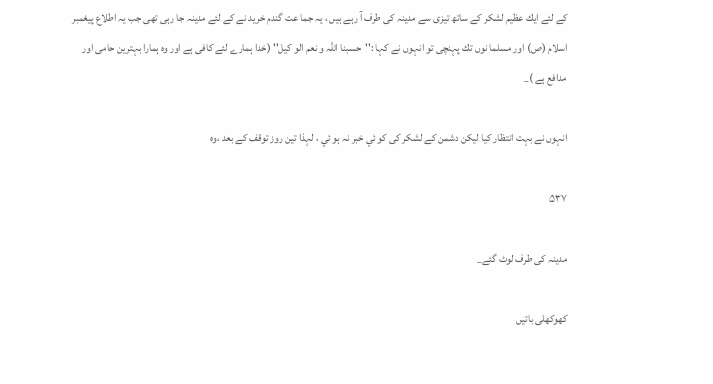كے لئے ايك عظيم لشكر كے ساتھ تيزى سے مدينہ كى طرف آ رہے ہيں ، يہ جما عت گندم خريد نے كے لئے مدينہ جا رہى تھى جب يہ اطلاع پيغمبر اسلام (ص) اور مسلما نوں تك پہنچى تو انہوں نے كہا :''حسبنا اللہ و نعم الو كيل'' (خدا ہمارے لئے كافى ہے اور وہ ہمارا بہترين حامى اور مدافع ہے )_

انہوں نے بہت انتظار كيا ليكن دشمن كے لشكر كى كو ئي خبر نہ ہو ئي ، لہذا تين روز توقف كے بعد ،وہ

۵۳۷

مدينہ كى طرف لوٹ گئے_

كھوكھلى باتيں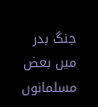جنگ بدر ميں بعض مسلمانوں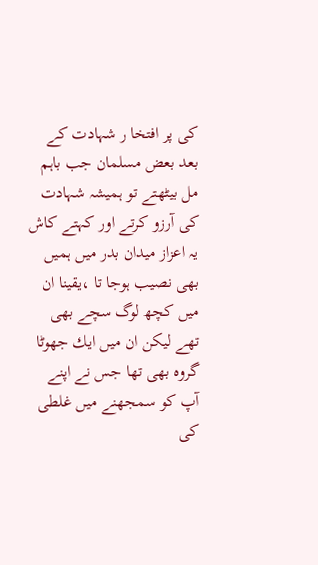كى پر افتخا ر شہادت كے بعد بعض مسلمان جب باہم مل بيٹھتے تو ہميشہ شہادت كى آرزو كرتے اور كہتے كاش يہ اعزاز ميدان بدر ميں ہميں بھى نصيب ہوجا تا ،يقينا ان ميں كچھ لوگ سچے بھى تھے ليكن ان ميں ايك جھوٹا گروہ بھى تھا جس نے اپنے آپ كو سمجھنے ميں غلطى كى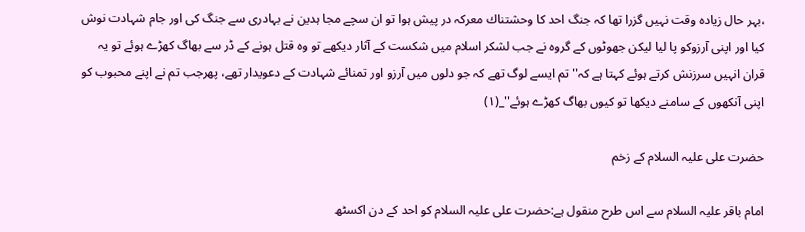،بہر حال زيادہ وقت نہيں گزرا تھا كہ جنگ احد كا وحشتناك معركہ در پيش ہوا تو ان سچے مجا ہدين نے بہادرى سے جنگ كى اور جام شہادت نوش كيا اور اپنى آرزوكو پا ليا ليكن جھوٹوں كے گروہ نے جب لشكر اسلام ميں شكست كے آثار ديكھے تو وہ قتل ہونے كے ڈر سے بھاگ كھڑے ہوئے تو يہ قران انہيں سرزنش كرتے ہوئے كہتا ہے كہ'' تم ايسے لوگ تھے كہ جو دلوں ميں آرزو اور تمنائے شہادت كے دعويدار تھے، پھرجب تم نے اپنے محبوب كو اپنى آنكھوں كے سامنے ديكھا تو كيوں بھاگ كھڑے ہوئے''_(۱)

حضرت على عليہ السلام كے زخم

امام باقر عليہ السلام سے اس طرح منقول ہے:حضرت على عليہ السلام كو احد كے دن اكسٹھ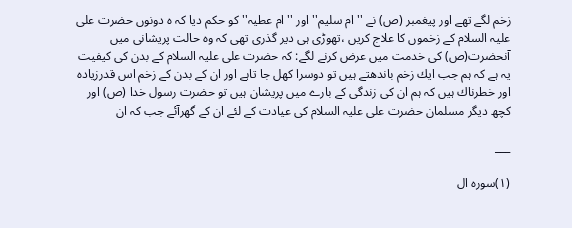زخم لگے تھے اور پيغمبر (ص) نے ''ام سليم'' اور ''ام عطيہ'' كو حكم ديا كہ ہ دونوں حضرت على عليہ السلام كے زخموں كا علاج كريں ،تھوڑى ہى دير گذرى تھى كہ وہ حالت پريشانى ميں آنحضرت(ص) كى خدمت ميں عرض كرنے لگے: كہ حضرت على عليہ السلام كے بدن كى كيفيت يہ ہے كہ ہم جب ايك زخم باندھتے ہيں تو دوسرا كھل جا تاہے اور ان كے بدن كے زخم اس قدرزيادہ اور خطرناك ہيں كہ ہم ان كى زندگى كے بارے ميں پريشان ہيں تو حضرت رسول خدا (ص) اور كچھ ديگر مسلمان حضرت على عليہ السلام كى عيادت كے لئے ان كے گھرآئے جب كہ ان

___

(۱)سورہ ال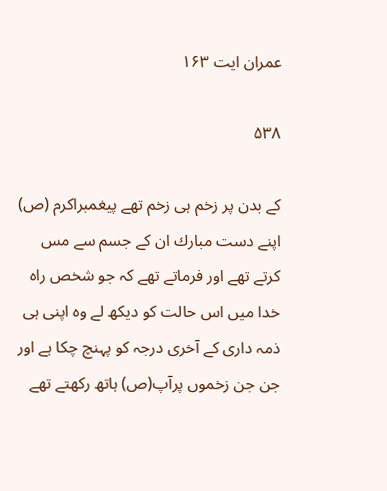عمران ايت ۱۶۳

۵۳۸

كے بدن پر زخم ہى زخم تھے پيغمبراكرم (ص) اپنے دست مبارك ان كے جسم سے مس كرتے تھے اور فرماتے تھے كہ جو شخص راہ خدا ميں اس حالت كو ديكھ لے وہ اپنى ہى ذمہ دارى كے آخرى درجہ كو پہنچ چكا ہے اور جن جن زخموں پرآپ(ص) ہاتھ ركھتے تھے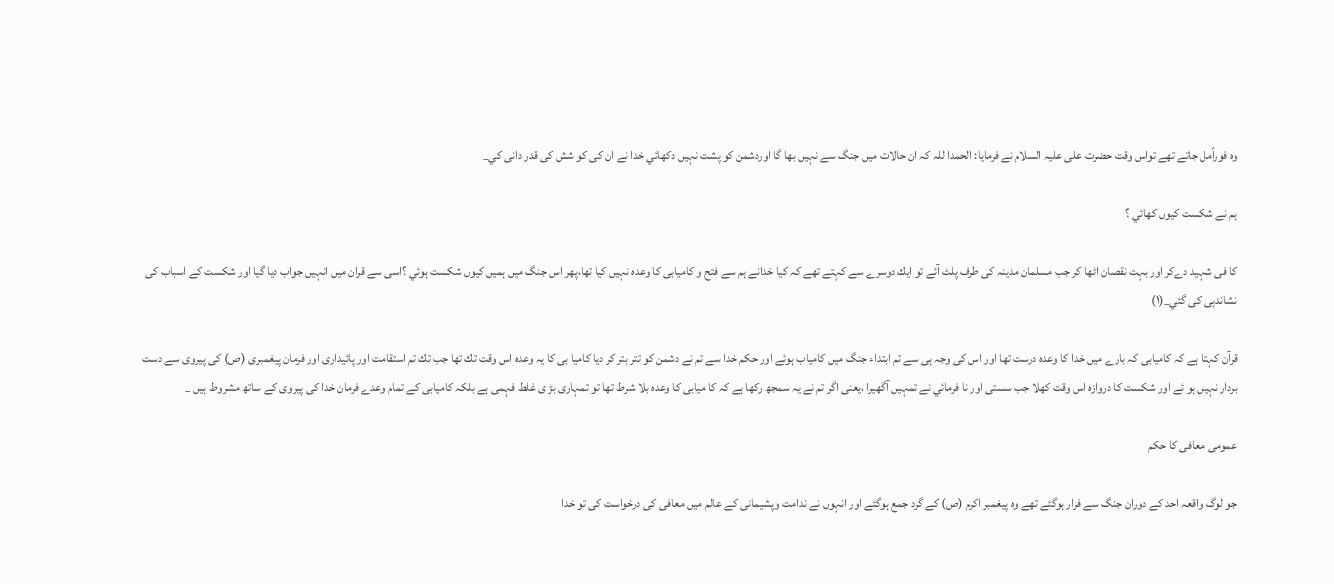وہ فوراًمل جاتے تھے تواس وقت حضرت على عليہ السلام نے فرمايا: الحمدا للہ كہ ان حالات ميں جنگ سے نہيں بھا گا اوردشمن كو پشت نہيں دكھائي خدا نے ان كى كو شش كى قدر دانى كي_

ہم نے شكست كيوں كھائي ؟

كا فى شہيد دےكر اور بہت نقصان اٹھا كر جب مسلمان مدينہ كى طرف پلٹ آئے تو ايك دوسرے سے كہتے تھے كہ كيا خدانے ہم سے فتح و كاميابى كا وعدہ نہيں كيا تھا،پھر اس جنگ ميں ہميں كيوں شكست ہوئي ؟اسى سے قران ميں انہيں جواب ديا گيا اور شكست كے اسباب كى نشاندہى كى گئي_(۱)

قرآن كہتا ہے كہ كاميابى كہ بارے ميں خدا كا وعدہ درست تھا اور اس كى وجہ ہى سے تم ابتداء جنگ ميں كامياب ہوئے اور حكم خدا سے تم نے دشمن كو تتر بتر كر ديا كاميا بى كا يہ وعدہ اس وقت تك تھا جب تك تم استقامت اور پائيدارى اور فرمان پيغمبرى (ص) كى پيروى سے دست بردار نہيں ہو ئے اور شكست كا دروازہ اس وقت كھلا جب سستى اور نا فرمائي نے تمہيں آگھيرا ،يعنى اگر تم نے يہ سمجھ ركھا ہے كہ كا ميابى كا وعدہ بلا شرط تھا تو تمہارى بڑ ى غلط فہمى ہے بلكہ كاميابى كے تمام وعدے فرمان خدا كى پيروى كے ساتھ مشروط ہيں _

عمومى معافى كا حكم

جو لوگ واقعہ احد كے دوران جنگ سے فرار ہوگئے تھے وہ پيغمبر اكرم (ص) كے گرد جمع ہوگئے اور انہوں نے ندامت وپشيمانى كے عالم ميں معافى كى درخواست كى تو خدا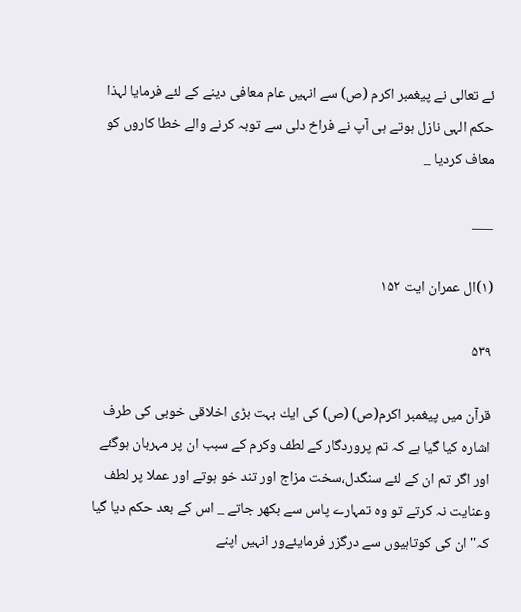ئے تعالى نے پيغمبر اكرم (ص) سے انہيں عام معافى دينے كے لئے فرمايا لہذا حكم الہى نازل ہوتے ہى آپ نے فراخ دلى سے توبہ كرنے والے خطا كاروں كو معاف كرديا _

___

(۱)ال عمران ايت ۱۵۲

۵۳۹

قرآن ميں پيغمبر اكرم(ص) (ص) كى ايك بہت بڑى اخلاقى خوبى كى طرف اشارہ كيا گيا ہے كہ تم پروردگار كے لطف وكرم كے سبب ان پر مہربان ہوگئے اور اگر تم ان كے لئے سنگدل،سخت مزاج اور تند خو ہوتے اور عملا پر لطف وعنايت نہ كرتے تو وہ تمہارے پاس سے بكھر جاتے _ اس كے بعد حكم ديا گيا كہ'' ان كى كوتاہيوں سے درگزر فرمايئےور انہيں اپنے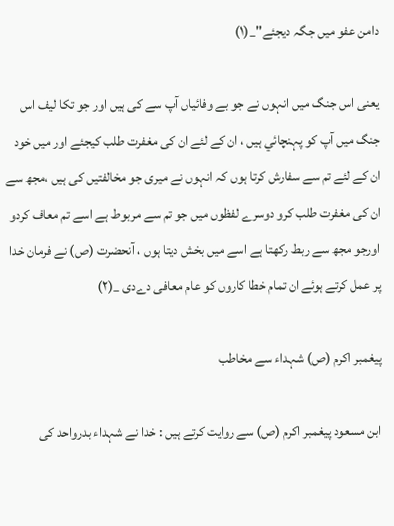دامن عفو ميں جگہ ديجئے''_(۱)

يعنى اس جنگ ميں انہوں نے جو بے وفائياں آپ سے كى ہيں اور جو تكا ليف اس جنگ ميں آپ كو پہنچائي ہيں ، ان كے لئے ان كى مغفرت طلب كيجئے اور ميں خود ان كے لئے تم سے سفارش كرتا ہوں كہ انہوں نے ميرى جو مخالفتيں كى ہيں ،مجھ سے ان كى مغفرت طلب كرو دوسرے لفظوں ميں جو تم سے مربوط ہے اسے تم معاف كردو اورجو مجھ سے ربط ركھتا ہے اسے ميں بخش ديتا ہوں ، آنحضرت (ص) نے فرمان خدا پر عمل كرتے ہوئے ان تمام خطا كاروں كو عام معافى دےدى _(۲)

پيغمبر اكرم (ص) شہداء سے مخاطب

ابن مسعود پيغمبر اكرم (ص) سے روايت كرتے ہيں : خدا نے شہداء بدرواحد كى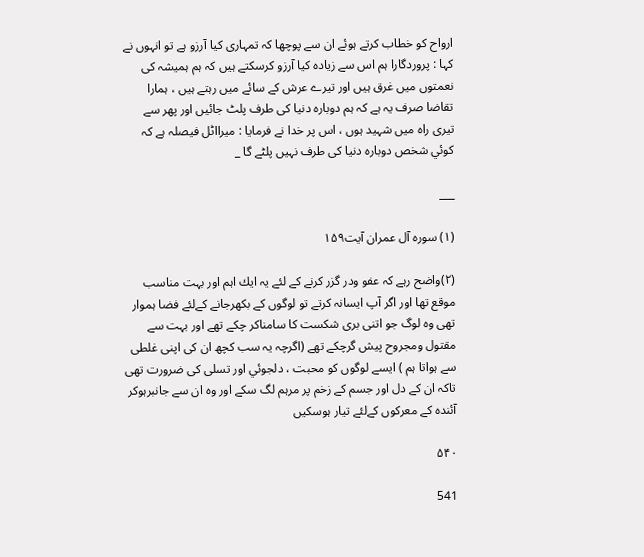ارواح كو خطاب كرتے ہوئے ان سے پوچھا كہ تمہارى كيا آرزو ہے تو انہوں نے كہا : پروردگارا ہم اس سے زيادہ كيا آرزو كرسكتے ہيں كہ ہم ہميشہ كى نعمتوں ميں غرق ہيں اور تيرے عرش كے سائے ميں رہتے ہيں ، ہمارا تقاضا صرف يہ ہے كہ ہم دوبارہ دنيا كى طرف پلٹ جائيں اور پھر سے تيرى راہ ميں شہيد ہوں ، اس پر خدا نے فرمايا : ميرااٹل فيصلہ ہے كہ كوئي شخص دوبارہ دنيا كى طرف نہيں پلٹے گا _

___

(۱) سورہ آل عمران آيت۱۵۹

(۲)واضح رہے كہ عفو ودر گزر كرنے كے لئے يہ ايك اہم اور بہت مناسب موقع تھا اور اگر آپ ايسانہ كرتے تو لوگوں كے بكھرجانے كےلئے فضا ہموار تھى وہ لوگ جو اتنى برى شكست كا سامناكر چكے تھے اور بہت سے مقتول ومجروح پيش گرچكے تھے (اگرچہ يہ سب كچھ ان كى اپنى غلطى سے ہواتا ہم ) ايسے لوگوں كو محبت ، دلجوئي اور تسلى كى ضرورت تھى تاكہ ان كے دل اور جسم كے زخم پر مرہم لگ سكے اور وہ ان سے جانبرہوكر آئندہ كے معركوں كےلئے تيار ہوسكيں

۵۴۰

541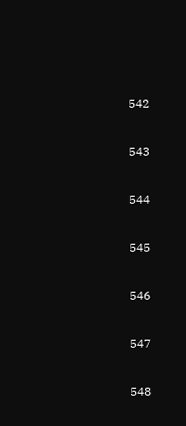542

543

544

545

546

547

548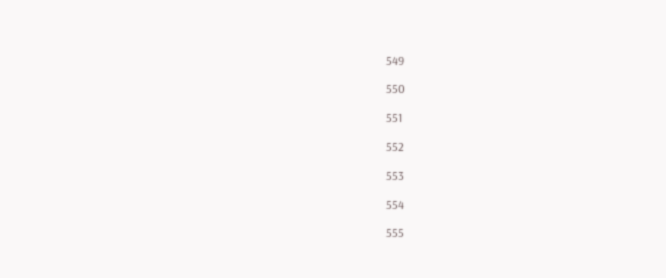549

550

551

552

553

554

555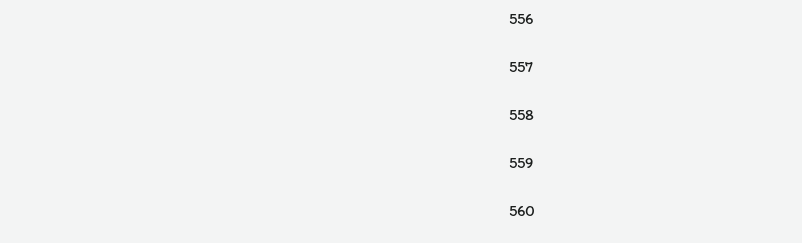556

557

558

559

560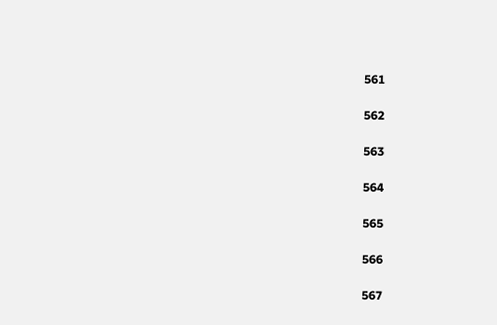561

562

563

564

565

566

567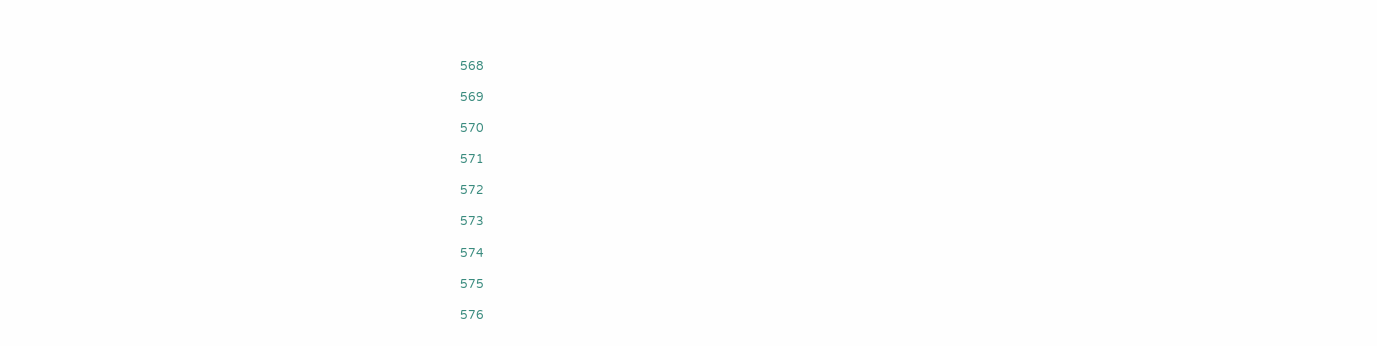568

569

570

571

572

573

574

575

576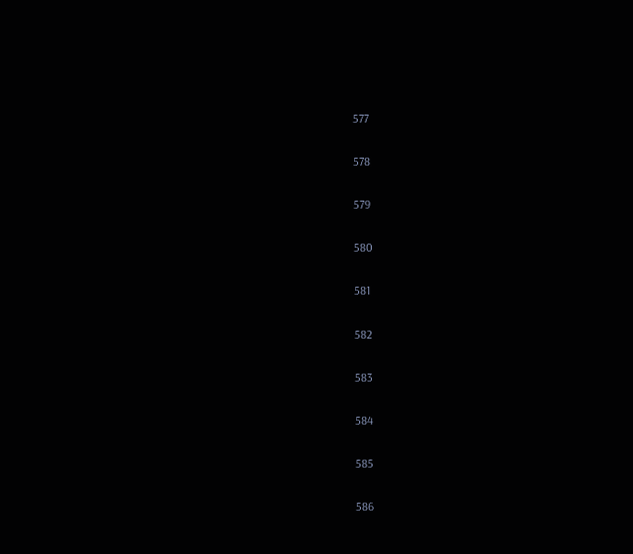577

578

579

580

581

582

583

584

585

586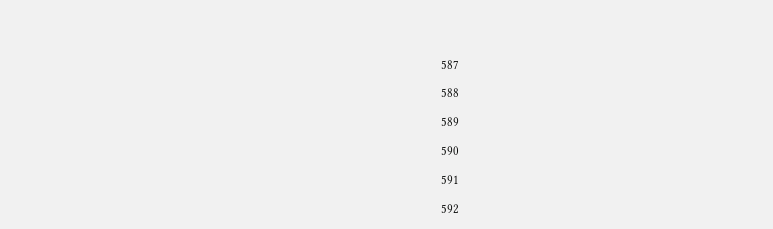587

588

589

590

591

592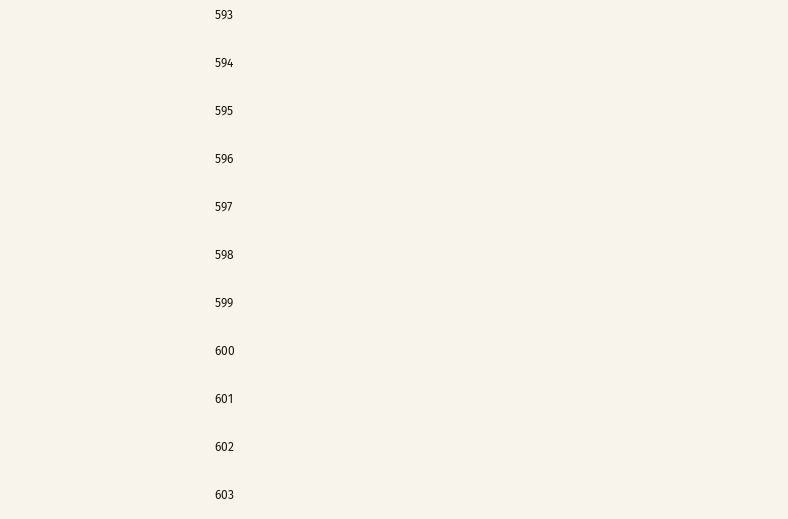593

594

595

596

597

598

599

600

601

602

603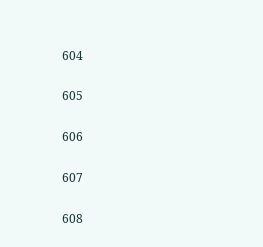604

605

606

607

608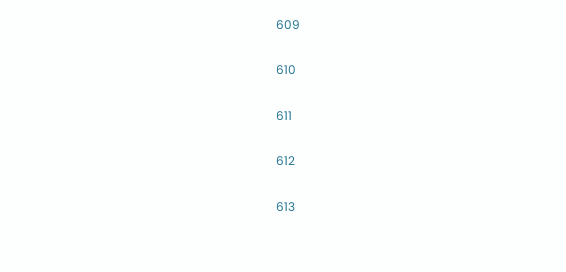609

610

611

612

613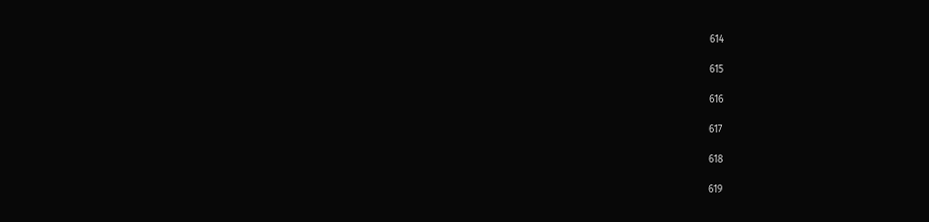614

615

616

617

618

619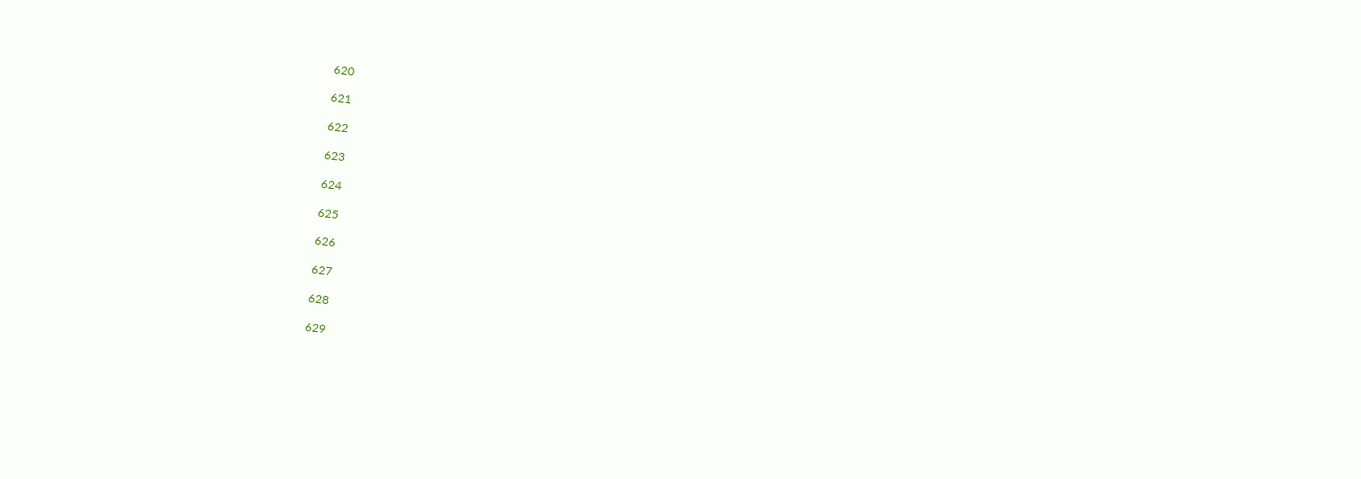620

621

622

623

624

625

626

627

628

629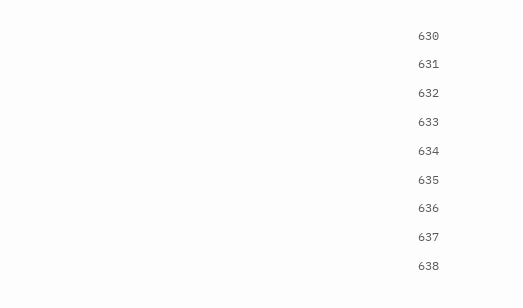630

631

632

633

634

635

636

637

638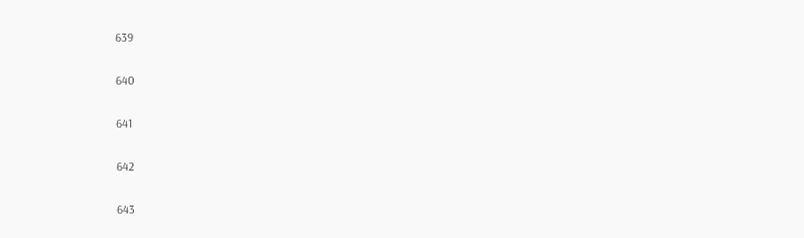639

640

641

642

643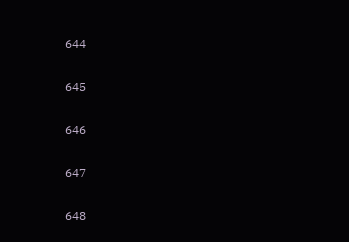644

645

646

647

648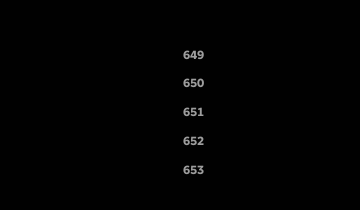649

650

651

652

653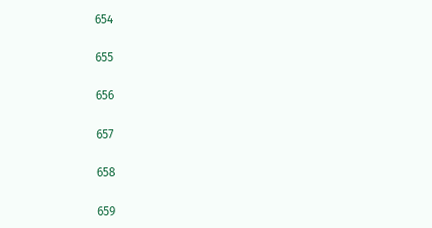654

655

656

657

658

659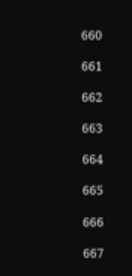660

661

662

663

664

665

666

667